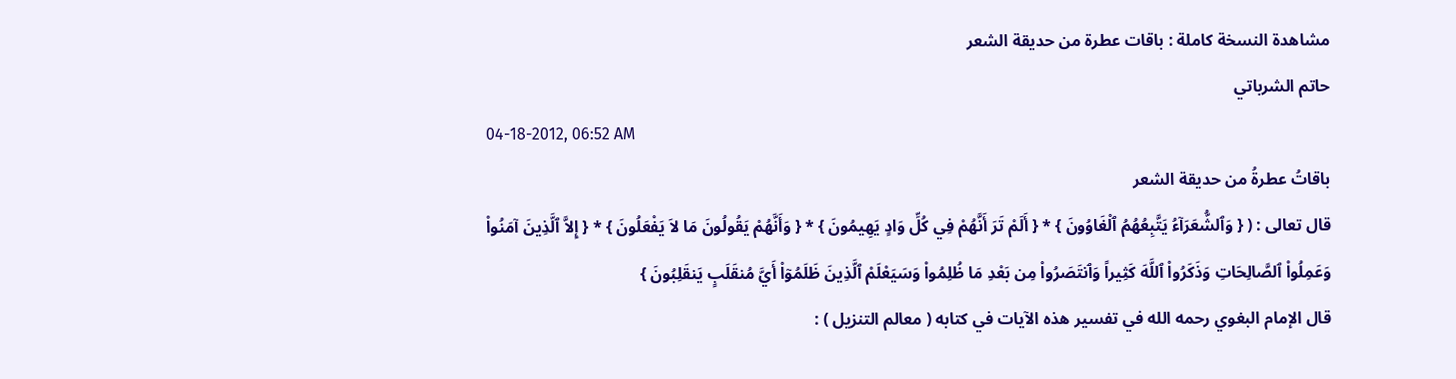مشاهدة النسخة كاملة : باقات عطرة من حديقة الشعر
حاتم الشرباتي
04-18-2012, 06:52 AM
باقاتُ عطرةُ من حديقة الشعر
قال تعالى : ( { وَٱلشُّعَرَآءُ يَتَّبِعُهُمُ ٱلْغَاوُونَ } * { أَلَمْ تَرَ أَنَّهُمْ فِي كُلِّ وَادٍ يَهِيمُونَ } * { وَأَنَّهُمْ يَقُولُونَ مَا لاَ يَفْعَلُونَ } * { إِلاَّ ٱلَّذِينَ آمَنُواْ وَعَمِلُواْ ٱلصَّالِحَاتِ وَذَكَرُواْ ٱللَّهَ كَثِيراً وَٱنتَصَرُواْ مِن بَعْدِ مَا ظُلِمُواْ وَسَيَعْلَمْ ٱلَّذِينَ ظَلَمُوۤاْ أَيَّ مُنقَلَبٍ يَنقَلِبُونَ }
قال الإمام البغوي رحمه الله في تفسير هذه الآيات في كتابه ( معالم التنزيل ) :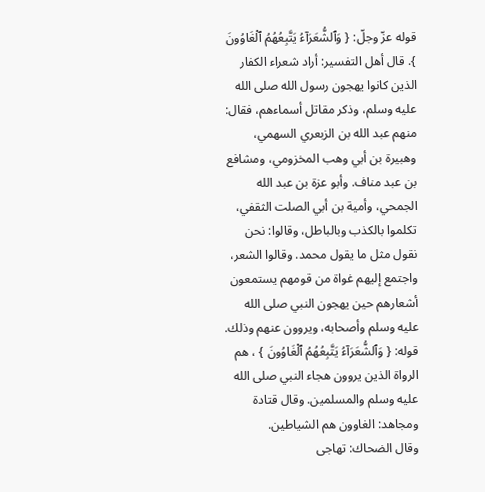قوله عزّ وجلّ: { وَٱلشُّعَرَآءُ يَتَّبِعُهُمُ ٱلْغَاوُونَ }. قال أهل التفسير: أراد شعراء الكفار الذين كانوا يهجون رسول الله صلى الله عليه وسلم، وذكر مقاتل أسماءهم، فقال: منهم عبد الله بن الزبعري السهمي، وهبيرة بن أبي وهب المخزومي، ومشافع بن عبد مناف. وأبو عزة بن عبد الله الجمحي، وأمية بن أبي الصلت الثقفي، تكلموا بالكذب وبالباطل، وقالوا: نحن نقول مثل ما يقول محمد. وقالوا الشعر، واجتمع إليهم غواة من قومهم يستمعون أشعارهم حين يهجون النبي صلى الله عليه وسلم وأصحابه، ويروون عنهم وذلك.
قوله: { وَٱلشُّعَرَآءُ يَتَّبِعُهُمُ ٱلْغَاوُونَ } ، هم الرواة الذين يروون هجاء النبي صلى الله عليه وسلم والمسلمين. وقال قتادة ومجاهد: الغاوون هم الشياطين.
وقال الضحاك: تهاجى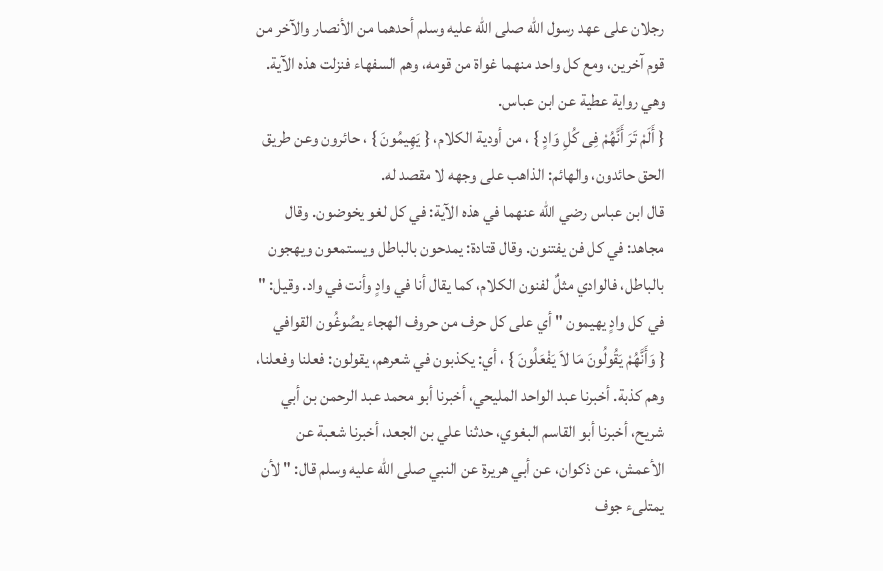رجلان على عهد رسول الله صلى الله عليه وسلم أحدهما من الأنصار والآخر من قوم آخرين، ومع كل واحد منهما غواة من قومه، وهم السفهاء فنزلت هذه الآية. وهي رواية عطية عن ابن عباس.
{ أَلَمْ تَرَ أَنَّهُمْ فِى كُلِ وَادٍ } ، من أودية الكلام، { يَهِيمُونَ } ، حائرون وعن طريق الحق حائدون، والهائم: الذاهب على وجهه لا مقصد له.
قال ابن عباس رضي الله عنهما في هذه الآية: في كل لغو يخوضون. وقال مجاهد: في كل فن يفتنون. وقال قتادة: يمدحون بالباطل ويستمعون ويهجون بالباطل، فالوادي مثلٌ لفنون الكلام، كما يقال أنا في وادٍ وأنت في واد. وقيل: " في كل وادٍ يهيمون " أي على كل حرف من حروف الهجاء يصُوغُون القوافي
{ وَأَنَّهُمْ يَقُولُونَ مَا لاَ يَفْعَلُونَ } ، أي: يكذبون في شعرهم، يقولون: فعلنا وفعلنا، وهم كذبة. أخبرنا عبد الواحد المليحي، أخبرنا أبو محمد عبد الرحمن بن أبي شريح، أخبرنا أبو القاسم البغوي، حدثنا علي بن الجعد، أخبرنا شعبة عن الأعمش، عن ذكوان، عن أبي هريرة عن النبي صلى الله عليه وسلم قال: " لأن يمتلىء جوف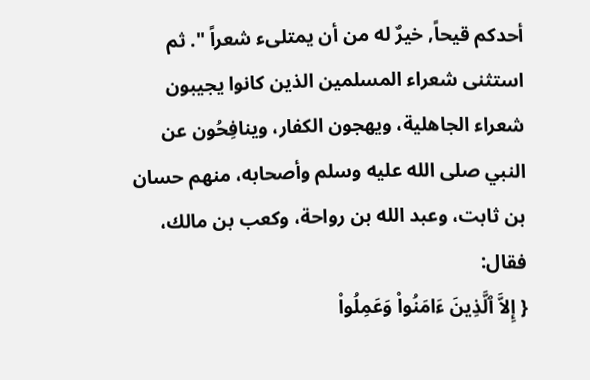أحدكم قيحاً, خيرٌ له من أن يمتلىء شعراً ". ثم استثنى شعراء المسلمين الذين كانوا يجيبون شعراء الجاهلية، ويهجون الكفار، وينافِحُون عن النبي صلى الله عليه وسلم وأصحابه، منهم حسان بن ثابت، وعبد الله بن رواحة، وكعب بن مالك، فقال:
{ إِلاَّ ٱلَّذِينَ ءَامَنُواْ وَعَمِلُواْ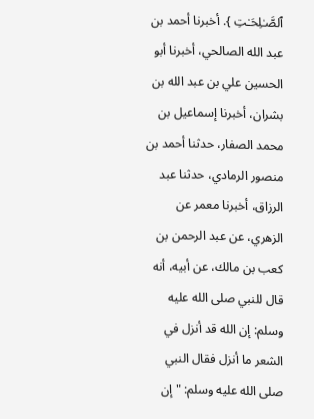ٱلصَّـٰلِحَـٰتِ }. أخبرنا أحمد بن عبد الله الصالحي، أخبرنا أبو الحسين علي بن عبد الله بن بشران، أخبرنا إسماعيل بن محمد الصفار، حدثنا أحمد بن منصور الرمادي، حدثنا عبد الرزاق، أخبرنا معمر عن الزهري، عن عبد الرحمن بن كعب بن مالك، عن أبيه، أنه قال للنبي صلى الله عليه وسلم: إن الله قد أنزل في الشعر ما أنزل فقال النبي صلى الله عليه وسلم: " إن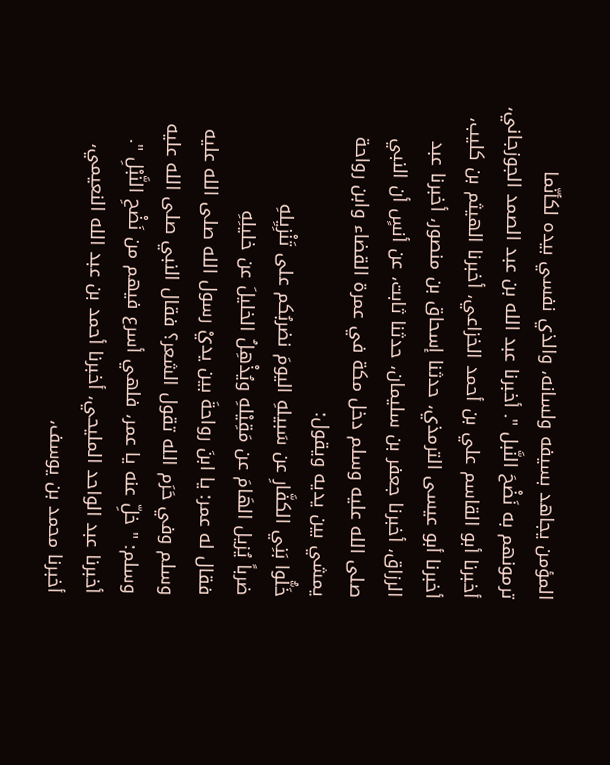المؤمن يجاهد بسيفه ولسانه، والذي نفسي بيده لكأنّما ترمونهم به نَضْحَ النَّبل ". أخبرنا عبد الله بن عبد الصمد الجوزجاني، أخبرنا أبو القاسم علي بن أحمد الخزاعي، أخبرنا الهيثم بن كليب، أخبرنا أبو عيسى الترمذي، حدثنا إسحاق بن منصور، أخبرنا عبد الرزاق، أخبرنا جعفر بن سليمان، حدثنا ثابت، عن أنسٍ أن النبي صلى الله عليه وسلم دخل مكة في عمرة القضاء وابن رواحة يمشي بين يديه ويقول:
خَلُّوا بَنِي الكفَّارِ عن سَبيلهِ اليومَ نضربُكم على تَنْزِيِلهِ
ضرباً يُزيل الهَامَ عن مَقِيْلهِ ويُذْهِلُ الخليلَ عن خليلِهِ
فقال له عمر: يا ابنَ رواحةَ بين يديْ رسول الله صلى الله عليه وسلم وفي حَرَم الله تقول الشعر؟ فقال النبي صلى الله عليه وسلم: " خلِّ عنه يا عمر، فلهي أسرع فيهم من نَضْحِ النَّبْلِ ". أخبرنا عبد الواحد المليحي، أخبرنا أحمد بن عبد الله النعيمي، أخبرنا محمد بن يوسف،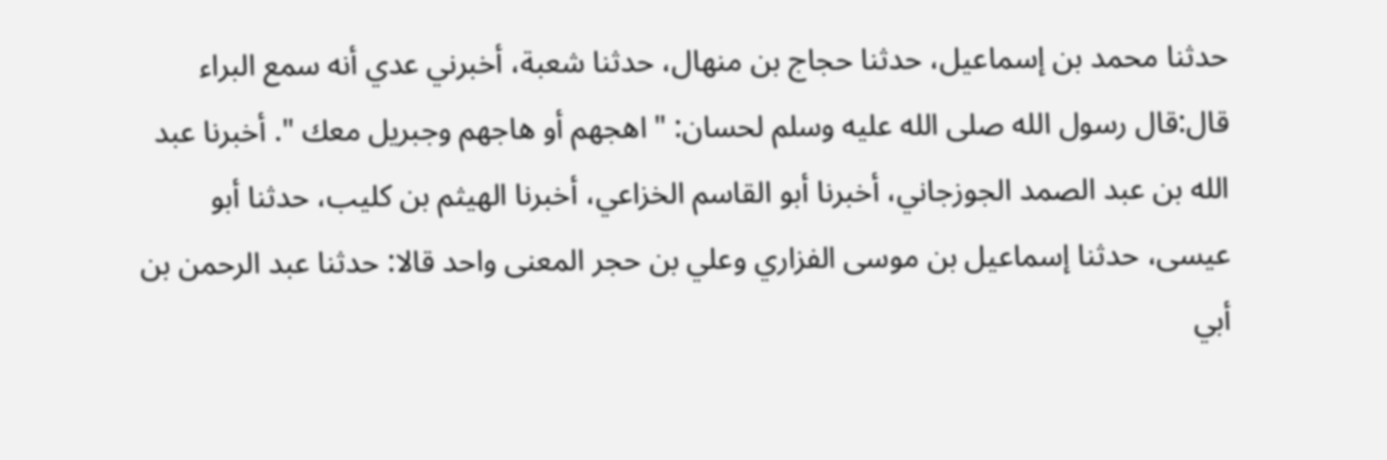حدثنا محمد بن إسماعيل، حدثنا حجاج بن منهال، حدثنا شعبة، أخبرني عدي أنه سمع البراء قال:قال رسول الله صلى الله عليه وسلم لحسان: " اهجهم أو هاجهم وجبريل معك ". أخبرنا عبد الله بن عبد الصمد الجوزجاني، أخبرنا أبو القاسم الخزاعي، أخبرنا الهيثم بن كليب، حدثنا أبو عيسى، حدثنا إسماعيل بن موسى الفزاري وعلي بن حجر المعنى واحد قالا: حدثنا عبد الرحمن بن أبي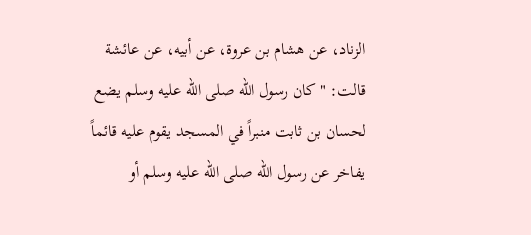الزناد، عن هشام بن عروة، عن أبيه، عن عائشة قالت: " كان رسول الله صلى الله عليه وسلم يضع لحسان بن ثابت منبراً في المسجد يقوم عليه قائماً يفاخر عن رسول الله صلى الله عليه وسلم أو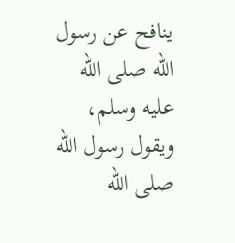ينافح عن رسول الله صلى الله عليه وسلم، ويقول رسول الله صلى الله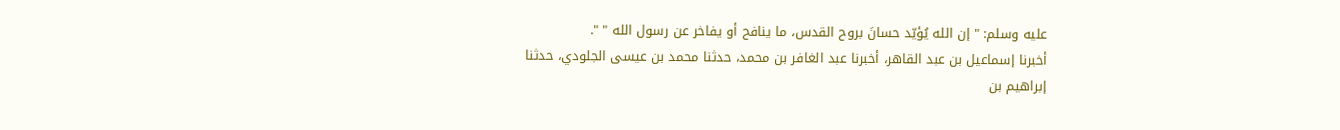عليه وسلم: " إن الله يُؤيّد حسانَ بروح القدس، ما ينافح أو يفاخر عن رسول الله " ".
أخبرنا إسماعيل بن عبد القاهر، أخبرنا عبد الغافر بن محمد، حدثنا محمد بن عيسى الجلودي، حدثنا إبراهيم بن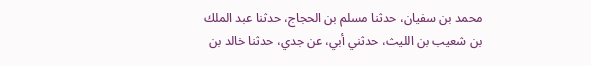محمد بن سفيان، حدثنا مسلم بن الحجاج، حدثنا عبد الملك بن شعيب بن الليث، حدثني أبي، عن جدي، حدثنا خالد بن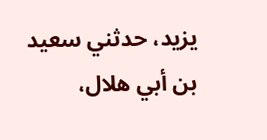يزيد، حدثني سعيد بن أبي هلال،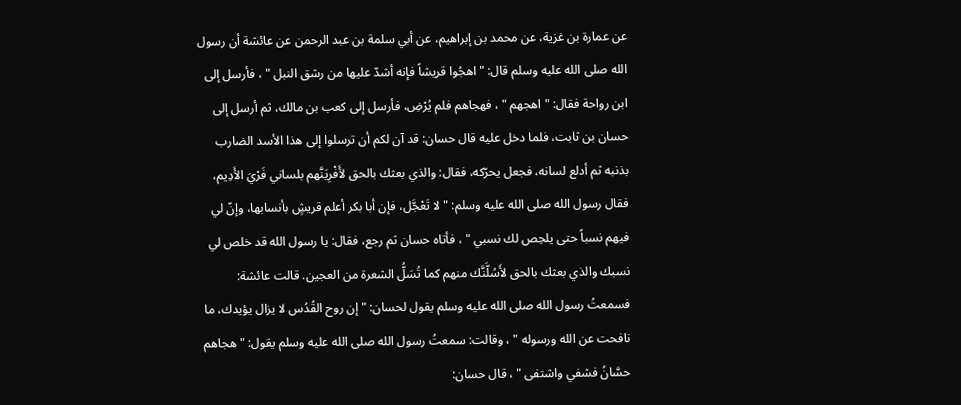عن عمارة بن غزية، عن محمد بن إبراهيم، عن أبي سلمة بن عبد الرحمن عن عائشة أن رسول الله صلى الله عليه وسلم قال: " اهجُوا قريشاً فإنه أشدّ عليها من رشق النبل " ، فأرسل إلى ابن رواحة فقال: " اهجهم " ، فهجاهم فلم يُرْضِ، فأرسل إلى كعب بن مالك، ثم أرسل إلى حسان بن ثابت، فلما دخل عليه قال حسان: قد آن لكم أن ترسلوا إلى هذا الأسد الضارب بذنبه ثم أدلع لسانه، فجعل يحرّكه، فقال: والذي بعثك بالحق لأَفْرِيَنَّهم بلساني فَرْيَ الأَدِيم، فقال رسول الله صلى الله عليه وسلم: " لا تَعْجَّل، فإن أبا بكر أعلم قريشٍ بأنسابها، وإنّ لي فيهم نسباً حتى يلحِص لك نسبي " ، فأتاه حسان ثم رجع، فقال: يا رسول الله قد خلص لي نسبك والذي بعثك بالحق لأَسُلَّنَّك منهم كما تُسَلُّ الشعرة من العجين. قالت عائشة: فسمعتُ رسول الله صلى الله عليه وسلم يقول لحسان: " إن روح القُدُس لا يزال يؤيدك، ما نافحت عن الله ورسوله " ، وقالت: سمعتُ رسول الله صلى الله عليه وسلم يقول: " هجاهم حسَّانُ فشفي واشتفى " ، قال حسان: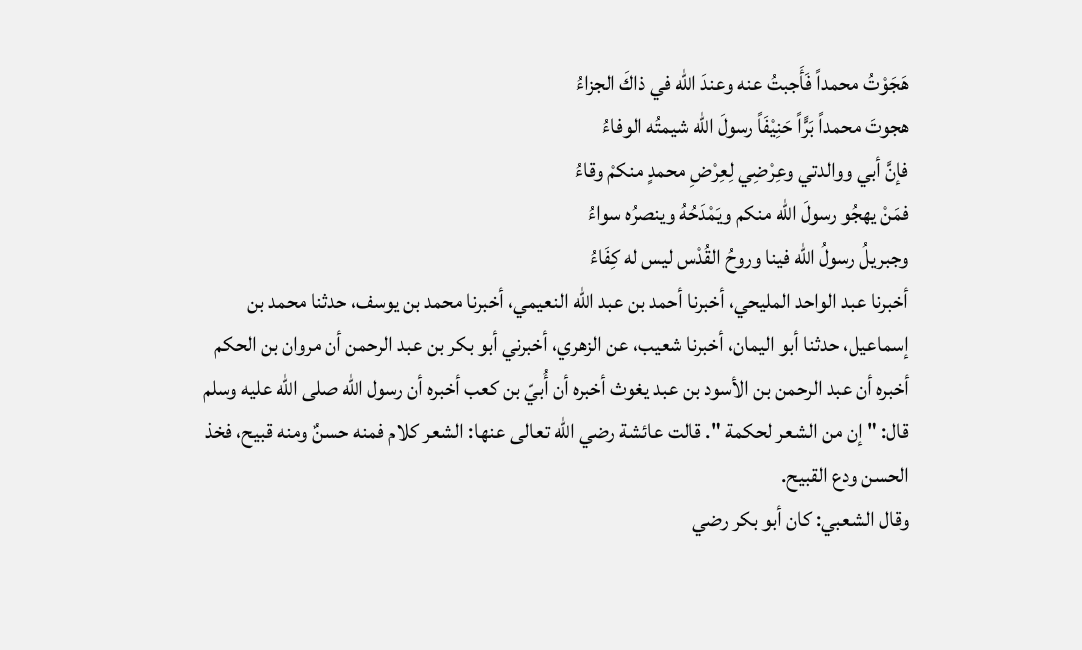هَجَوْتُ محمداً فَأَجبتُ عنه وعندَ الله في ذاكَ الجزاءُ
هجوتَ محمداً بَرًّاً حَنِيْفَاً رسولَ الله شيمتُه الوفاءُ
فإنَّ أبي ووالدتي وعِرْضِي لِعِرْضِ محمدٍ منكمْ وقاءُ
فمَنْ يهجُو رسولَ الله منكم ويَمْدَحُهُ وينصرُه سواءُ
وجبريلُ رسولُ الله فينا وروحُ القُدْس ليس له كِفَاءُ
أخبرنا عبد الواحد المليحي، أخبرنا أحمد بن عبد الله النعيمي، أخبرنا محمد بن يوسف، حدثنا محمد بن إسماعيل، حدثنا أبو اليمان، أخبرنا شعيب، عن الزهري، أخبرني أبو بكر بن عبد الرحمن أن مروان بن الحكم أخبره أن عبد الرحمن بن الأسود بن عبد يغوث أخبره أن أُبيّ بن كعب أخبره أن رسول الله صلى الله عليه وسلم قال: " إن من الشعر لحكمة ". قالت عائشة رضي الله تعالى عنها: الشعر كلام فمنه حسنٌ ومنه قبيح، فخذ الحسن ودع القبيح.
وقال الشعبي: كان أبو بكر رضي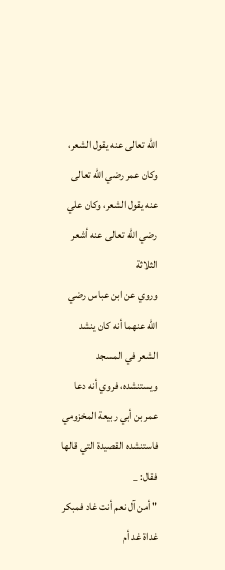الله تعالى عنه يقول الشعر، وكان عمر رضي الله تعالى عنه يقول الشعر، وكان علي رضي الله تعالى عنه أشعر الثلاثة
وروي عن ابن عباس رضي الله عنهما أنه كان ينشد الشعر في المسجد ويستنشده، فروي أنه دعا عمر بن أبي ربيعة المخزومي فاستنشده القصيدة التي قالها فقال: _
" أمن آل نعم أنت غاد فمبكر غداة غد أم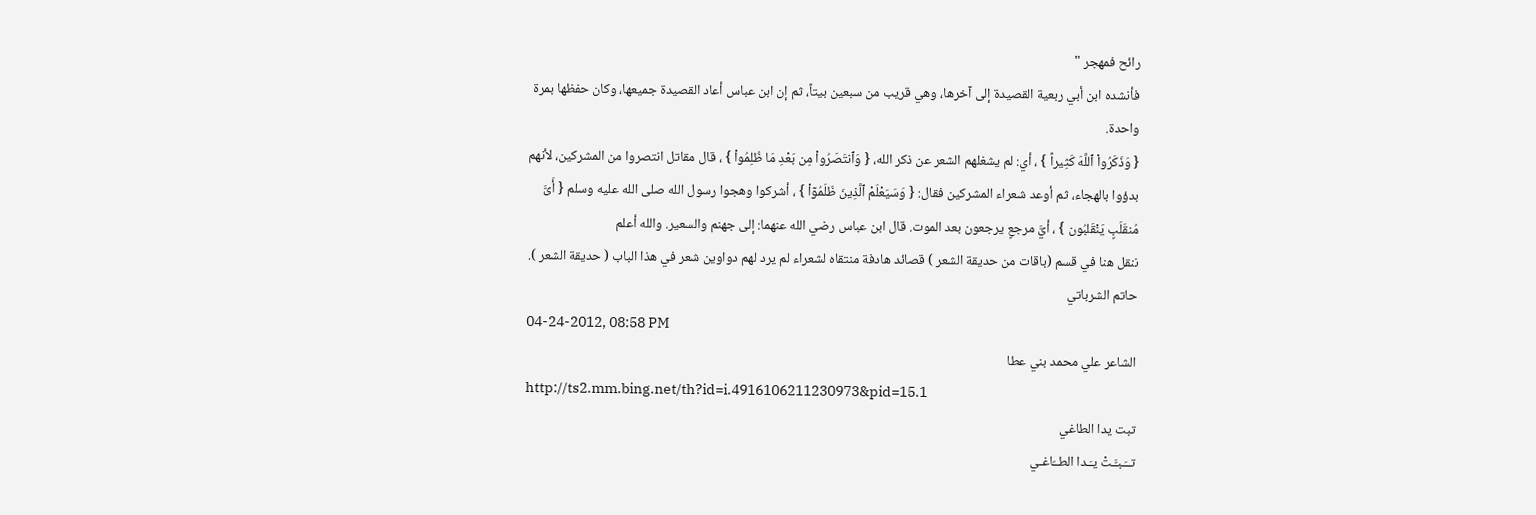رائح فمهجر "
فأنشده ابن أبي ربعية القصيدة إلى آخرها، وهي قريب من سبعين بيتاً، ثم إن ابن عباس أعاد القصيدة جميعها، وكان حفظها بمرة واحدة.
{ وَذَكَرُواْ ٱللَّهَ كَثِيراً } ، أي: لم يشغلهم الشعر عن ذكر الله، { وَٱنتَصَرُواْ مِن بَعْدِ مَا ظُلِمُواْ } ، قال مقاتل انتصروا من المشركين، لأنهم بدؤوا بالهجاء، ثم أوعد شعراء المشركين فقال: { وَسَيَعْلَمْ ٱلَّذِينَ ظَلَمُوۤاْ } ، أشركوا وهجوا رسول الله صلى الله عليه وسلم { أَىَّ مُنقَلَبٍ يَنْقَلبُون } ، أيَّ مرجعٍ يرجعون بعد الموت. قال ابن عباس رضي الله عنهما: إلى جهنم والسعير. والله أعلم
ننقل هنا في قسم (باقات من حديقة الشعر ) قصائد هادفة منتقاه لشعراء لم يرد لهم دواوين شعر في هذا الباب ( حديقة الشعر ).
حاتم الشرباتي
04-24-2012, 08:58 PM
الشاعر علي محمد بني عطا
http://ts2.mm.bing.net/th?id=i.4916106211230973&pid=15.1
تبت يدا الطاغي
تــَـبـَّـتْ يـَـدا الطــّاغـي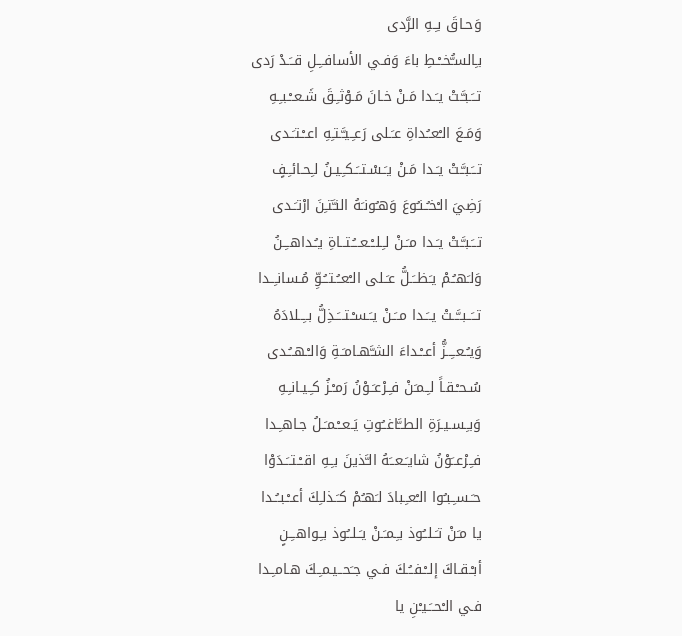وَحـاقَ بـِـهِ الرَّدى
بـِالسـُّخــْـطِ باءَ وَفـي الأسافــِـلِ قــَـدْ رَدى
تــَـبـَّـتْ يـَـدا مَـنْ خـانَ مَـوْثـِـقَ شَـعــْـبـِـهِ
وَمَـعَ الـْعــُداةِ عـَـلى رَعـِـيـَّـتـِهِ اعــْـتـَـدى
تــَـبـَّـتْ يـَـدا مَـنْ يـَـسْـتــَـكـِـيـنُ لـِحـائـِـفٍ
رَضِيَ الـْخـُـنـُوعَ وَهـُونـَهُ النـَّتـِنَ ارْتـَـدى
تــَـبـَّـتْ يـَـدا مـَـنْ لـِـلــْـعـــُـتــاةِ يـُـداهــِـنُ
وَلـَهـُـمْ يـَظــَـلُّ عـَـلى الـْعــُـتــُـوِّ مُـسانـِــدا
تــَــبــَّــتْ يــَـدا مــَـنْ يـَـسـْـتـــَـذِلُّ بــِــلادَهُ
وَيـُـعــِــزُّ أعــْـداءَ الشـَّهـامـَـةِ وَالـْـهــُـدى
سُـحـْـقـاً لـِـمـَنْ فـِـرْعـَـوْنُ رَمـْـزُ كـِـيـانـِـهِ
وَبـِـسـيـرَةِ الطــَّاغــُوتِ يَـعــْـمـَـلُ جـاهـِـدا
فـِـرْعــَوْنُ شايـَـعــَهُ الـَّذينَ بـِـهِ اقــْـتــَـدَوْا
حـَـسـِـبـُوا الـْعـِـبادَ لـَهـُمْ كـَـذلـِكَ أعــْـبــُـدا
يا مـَنْ تـَـلــُوذ بـِـمـَـنْ يـَـلــُوذ بـِـواهــِـنٍ
أبـْـقـاكَ إلــْـفــُـكَ فـي جـَحــيـمـِـكَ هـامـِـدا
فـي الـْحــَـيـْنِ يا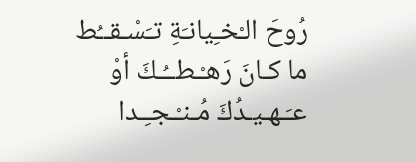رُوحَ الـْخـِيانـَةِ تـَسْـقــُط
ما كـانَ رَهـْـطــُـكَ أوْ عـَـهـيـدُكَ مُـنـْـجـِـدا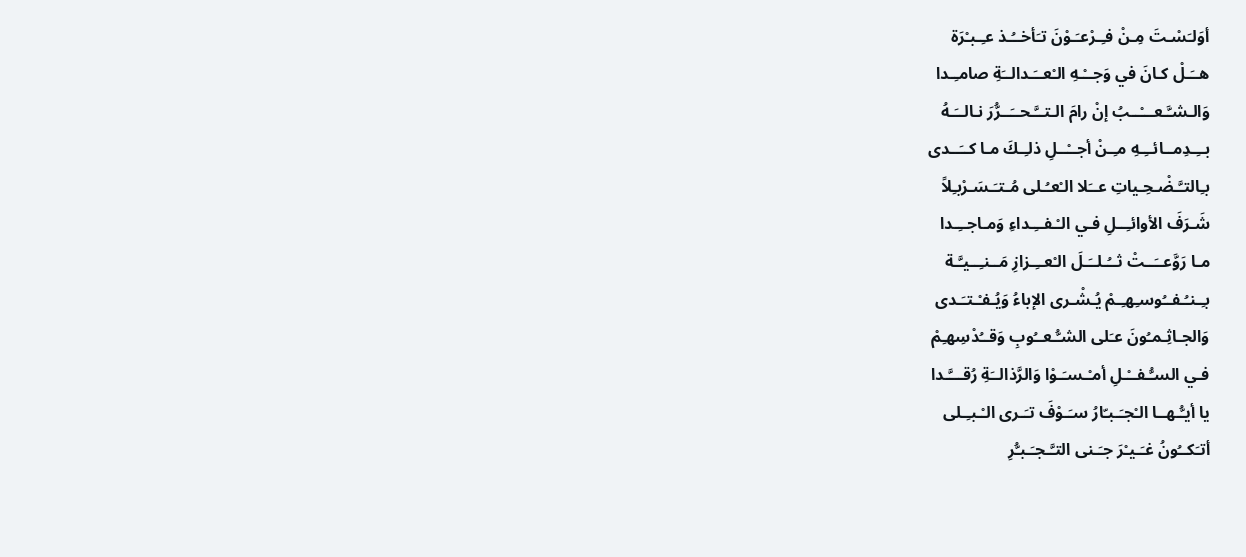أوَلـَسْـتَ مِـنْ فـِـرْعـَـوْنَ تـَأخــُـذ عـِـبـْرَة
هــَـلْ كـانَ في وَجــْـهِ الـْعــَـدالــَةِ صامـِـدا
وَالـشـَّـعـــْــبُ إنْ رامَ الـتــَّـحــَــرُّرَ نـالــَـهُ
بــِـدِمــائــِـهِ مـِـنْ أجــْــلِ ذلـِـكَ مـا كــَــدى
بـِالتـَّـضْـحِـياتِ عــَلا الـْعـُـلى مُـتـَـسَـرْبـِلاً
شَـرَفَ الأوائـِــلِ فـي الـْـفــِـداءِ وَمـاجــِـدا
مـا رَوَّعــَــتْ ثــُـلــَـلَ الـْعــِـزازِ مَــنـِــيـَّـة
بـِـنـُـفــُوسـِهـِـمْ يُـشْـرى الإباءُ وَيُـفـْـتـَـدى
وَالجـاثِـمـُونَ عـَلى الشـُّـعــُوبِ وَقــُدْسِهـِمْ
فـي السـُّـفــْـلِ أمـْـسـَـوْا وَالرَّذالــَةِ رُقـــَّـدا
يا أيـُّـهــا الـْجـَـبـّارُ سـَـوْفَ تـَـرى الـْـبـِـلى
أتـَكــُونُ غـَـيـْرَ جـَـنى التـَّـجـَـبـُّرِ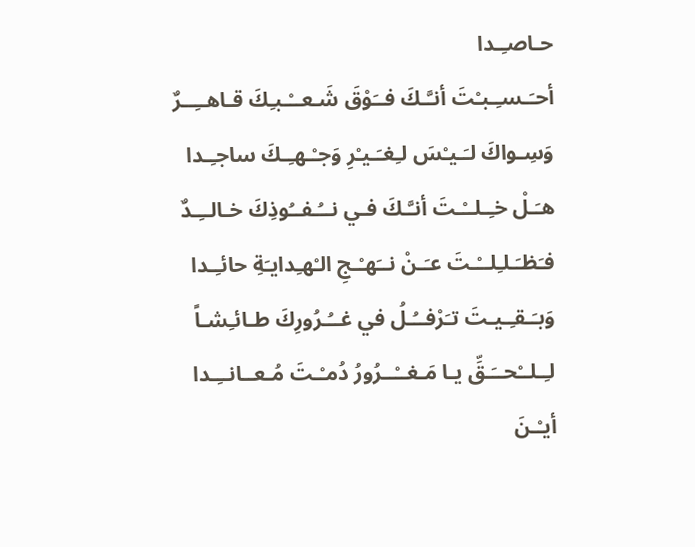حـاصـِـدا
أحـَـسـِـبـْتَ أنـَّـكَ فــَوْقَ شَـعــْـبـِكَ قـاهــِــرٌ
وَسِـواكَ لـَـيـْسَ لـِغـَـيـْرِ وَجـْـهـِـكَ ساجـِـدا
هـَـلْ خـِـلــْـتَ أنـَّـكَ فـي نــُـفــُوذِكَ خـالــِـدٌ
فـَظـَـلـِلــْـتَ عـَـنْ نــَهـْـجِ الـْهـِدايـَةِ حائـِـدا
وَبـَـقـِـيـتَ تـَرْفــُـلُ في غــُـرُورِكَ طـائـِشـاً
لـِـلــْحــَـقِّ يـا مَـغــْــرُورُ دُمـْـتَ مُـعــانــِـدا
أيـْـنَ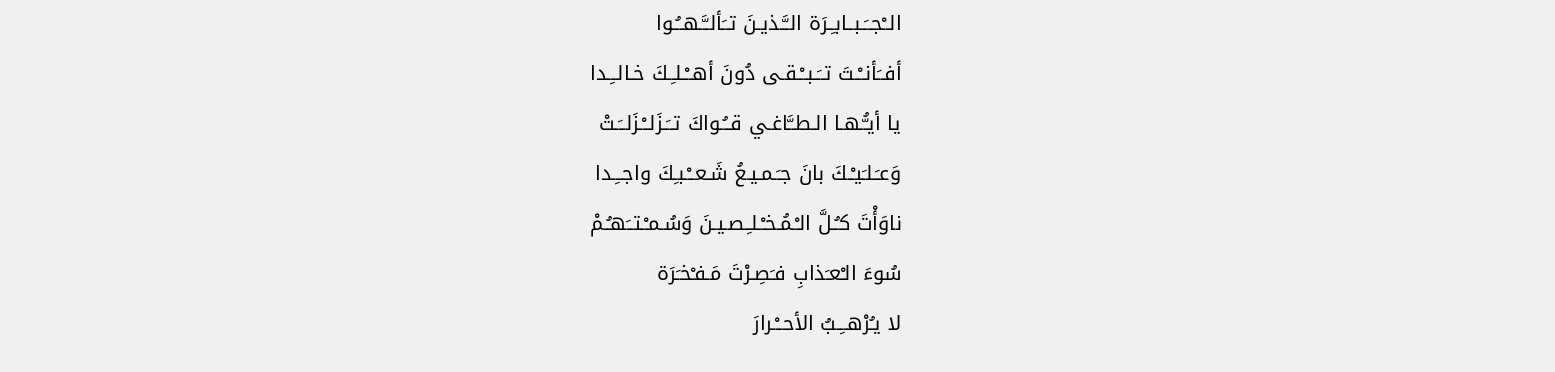الــْجــَـبــابـِـرَة الــَّـذيـنَ تــَألــَّـهــُـوا
أفــَأنــْـتَ تــَـبــْـقـى دُونَ أهــْـلـِـكَ خـالــِـدا
يا أيـُّـهـا الـطــَّاغـي قــُـواكَ تــَـزَلــْـزَلــَـتْ
وَعـَـلـَيـْـكَ بانَ جـَـمـيـعُ شَـعــْـبـِكَ واجــِـدا
ناوَأْتَ كـُـلَّ الـْـمُـخـْـلـِـصـيـنَ وَسُـمـْـتــَهـُـمْ
سُوءَ الـْعـَذابِ فـَصِـرْتَ مَـفـْخـَرَة
لا يـُرْهــِـبُ الأحــْـرارَ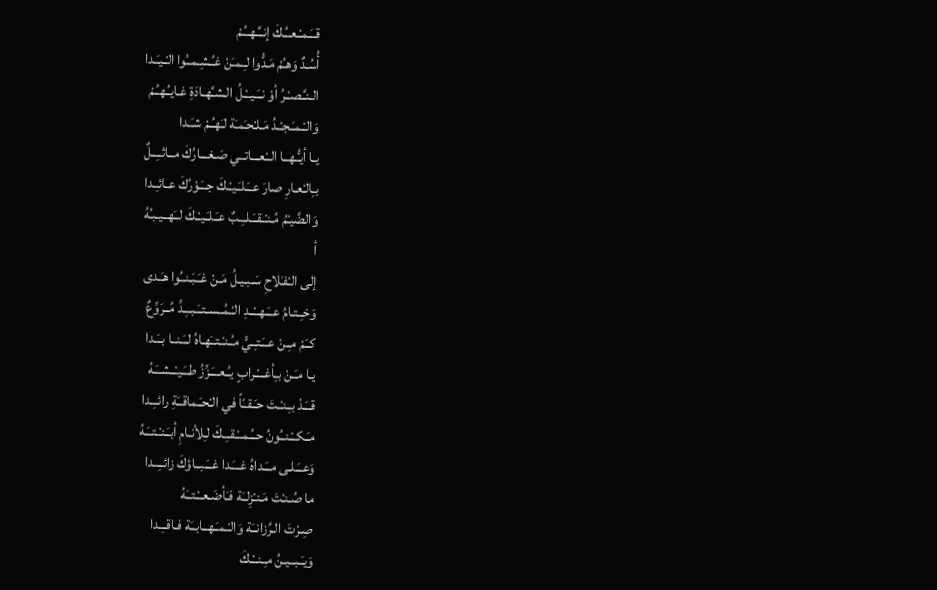قــَـمـْـعــُـكَ إنــَّـهــُـمْ
أُسُـدٌ وَهـُمْ مَـدُّوا لـِـمـَنْ غـُـشِـمــُوا الـْـيـَـدا
الـنـَّـصـْـرُ أوْ نــَـيــْـلُ الـشـَّهـادَةِ غـايـُـهـُـمْ
وَالـْـمـَـجـْـدُ مَـلـْحـَمـَة لـَهـُـمْ شـَـدا
يـا أيـُّـهــا الــْعـــاتــي صَـغـــارُكَ مــاثــِــلٌ
بـِالـْعـارِ صارَ عــَـلـَـيـْـكَ جــَـوْرُكَ عـائـِـدا
وَالضَّيـْمُ مُـنـْـقــَـلــِـبٌ عـَـلـَـيـْـكَ لــَهــيـبـُهُ
أ
إلى الـْفـَلاحِ سَـبـيـلُ مَـنْ غـَـبَـنــُوا هـَـدى
وَخـِـتـامُ عــَـهــْــدِ الـْـمُــسـتــَـبــِـدِّ مُــرَوِّعٌ
كــَمْ مـِـنْ عــَـتـِـيٍّ مـُـنـْـتــَهـاهُ لــَـنــا بــَـدا
يـا مـَـنْ بـِأغـــْـرابٍ يـُـعـــَـزِّزُ طــَـيـْــشــَـهُ
قــَـدْ بـِـنـْـتَ حـَـقــّاً في الـْحـَـماقــَةِ رائــِـدا
مـَـكــْـنــُونُ حــُـمــْـقــِـكَ لـِلأنـامِ أبـَـنـْـتــَـهُ
وَعــَـلـى مــَـداهُ غـــَـدا غــَـبــاؤكَ زائــِــدا
ما صُـنـْتَ مَـنـْزِلــَة فـَأضَـعــْـتــَهُ
صِـرْتَ الـرَّزانــَة وَالـْـمـَـهــابــَة فـاقــِـدا
وَيـَـبــيـنُ مـِـنــْـكَ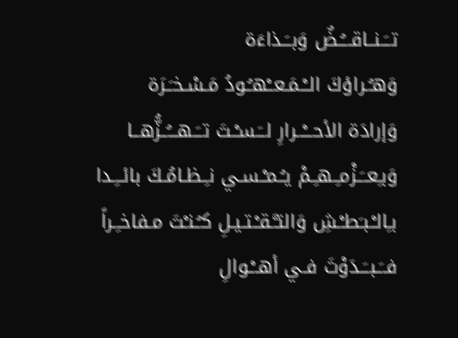تــَـنــاقـــُـضٌ وَبــَـذاءَة
وَهـُـراؤكَ الــْـمَـعــْهـُـودُ مَـسْـخـَـرَة
وَإرادَة الأحـــْــرارِ لــَـسـْـتَ تــَـهـــُــزُّهــا
وَبـِعــَـزْمـِـهـِـمْ يـُـمـْـسـي نـِـظـامُـكَ بائــِـدا
بـِالـْـبـَطـْـشِ وَالتـَّـقـْـتـيـلِ كـُـنـْتَ مـفاخـِـراً
فــَـبــَـدَوْتَ فـي أهــْـوالِ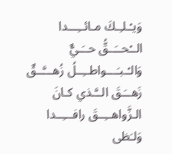وَيـْـلـِـكَ مـائــِـــدا
الــْحــَــقُّ حــَـيٌّ وَالـْـبـَـــواطــِــلُ زُهـــَّــقٌ
زَهــَـقَ الــَّـذي كـانَ الـزَّواهــِــقَ رافـــِــدا
وَلـَظى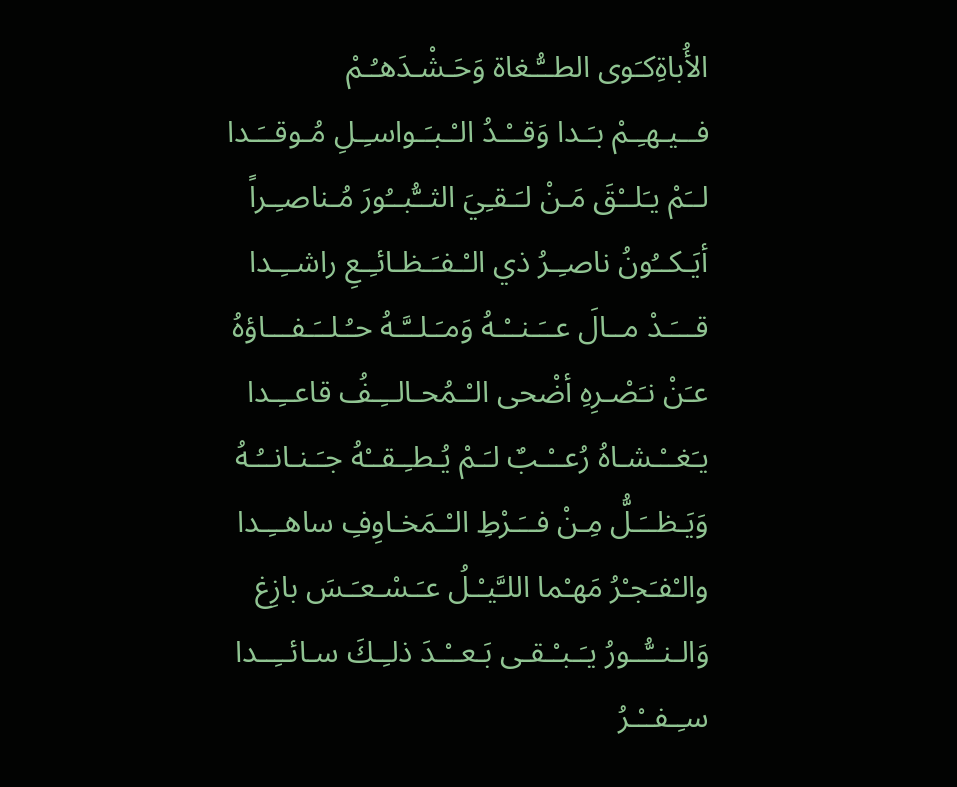الأُباةِكـَوى الطــُّـغاة وَحَـشْـدَهـُـمْ
فــيـهـِـمْ بـَـدا وَقــْـدُ الـْـبـَـواسـِـلِ مُـوقــَـدا
لــَمْ يـَلــْقَ مَـنْ لـَـقـِيَ الثــُّبــُورَ مُـناصـِـراً
أيَـكــُونُ ناصـِـرُ ذي الـْـفـَـظـائـِـعِ راشــِـدا
قـــَـدْ مــالَ عــَـنــْـهُ وَمـَـلــَّـهُ حـُـلــَـفـــاؤهُ
عـَنْ نـَصْـرِهِ أضْحى الـْـمُحـالــِـفُ قاعــِـدا
يـَغــْـشـاهُ رُعــْـبٌ لـَـمْ يُـطـِـقــْهُ جـَـنـانــُـهُ
وَيَـظــَـلُّ مِـنْ فــَـرْطِ الـْـمَخـاوِفِ ساهــِـدا
والـْفـَجـْرُ مَهـْما اللـَّيـْـلُ عـَـسْـعـَـسَ بازِغ
وَالـنــُّــورُ يـَـبـْـقـى بَـعــْـدَ ذلـِـكَ سـائــِــدا
سـِـفــْـرُ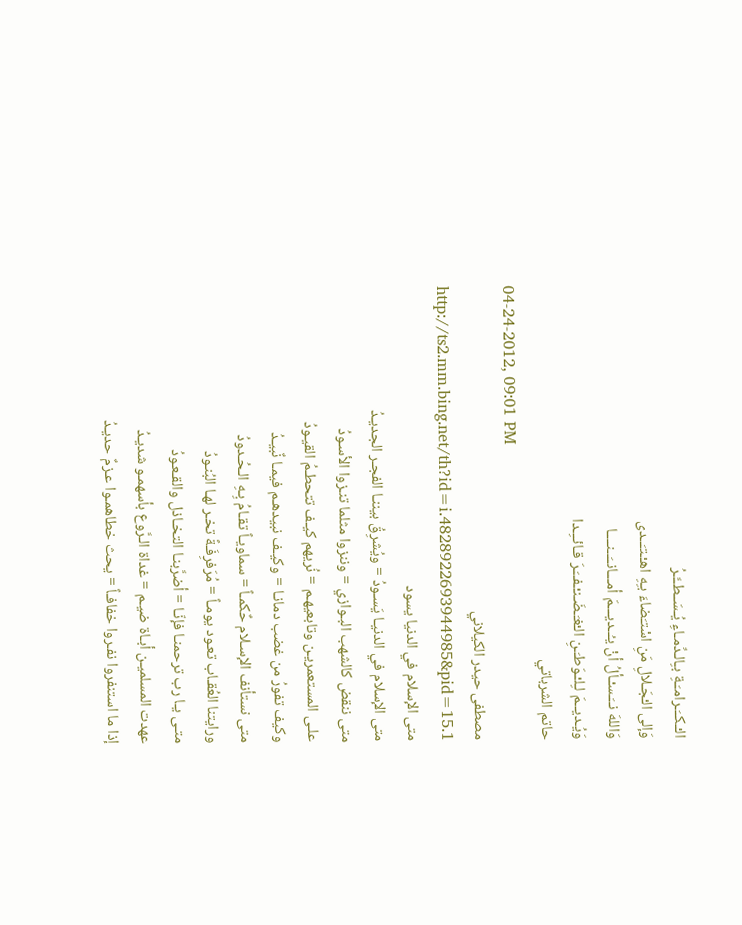الـْـكــَـرامـَـةِ بـِالـدِّمـاءِ يُـسَــطــَّـرُ
وَإلى الـْجَـلالِ مَنِ اسْتـَضاءَ بـِهِ اهـْـتـَــدى
وَاللهَ نــَـسـْـألُ أنْ يـُــديـــمَ أمـــانــَــنــــا
وَيُـديــمَ لـِلـْـوَطـَـنِ الـْغـَـضَـنـْـفــَـرَ قـائــِـدا
حاتم الشرباتي
04-24-2012, 09:01 PM
مصطفى حيدر الكيلاني
http://ts2.mm.bing.net/th?id=i.4828922693944985&pid=15.1
متى الإسلام في الدنيا يسود
متى الإسلام في الدنيـا يَسـودُ = ويُشرِقُ بيننـا الفجـر الجديـدُ
متى ننقض كالشهب البـوازي = وننزوا مثلما تنـزوا الأسـودُ
علـى المستعمريـن وتابعيهـم = نُريهم كيـف تتحطـمُ القيـودُ
وكيف تفورُ من غضب دمانـا = وكيـف نبيدهـم فيمـا نٌبيـدُ
متى نستأنف الإسـلام حٌكمـاً = سماويـاً تقـامُ بِـهِ الـحُـدودُ
ورايتنا العُقـاب تعـود يومـاً = مُرَفرِفَـةً تخـر لهـا البُنـودُ
متـى يـا رب ترحمنـا فإنّـا = أضرَّبنـا التخـاذل والقـعـودُ
عهدت المسلميـن أبـاة ضيـم = غداة الـرَّوع بأسهمـو شديـدُ
إذا ما استنفروا نفـروا خفافـاً = يحث خطاهمـوا عـزمٌ حديـدُ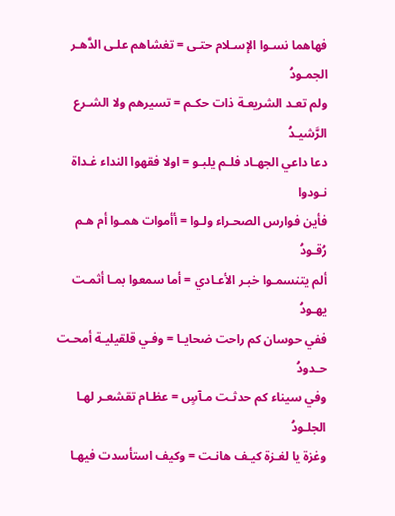فهاهما نسـوا الإسـلام حتـى = تغشاهم علـى الدَّهـر الجمـودُ
ولم تعـد الشريعـة ذات حكـم = تسيرهم ولا الشـرع الرَّشيـدُ
دعا داعي الجهـاد فلـم يلبـو = اولا فقهوا النداء غـداة نـودوا
فأين فوارس الصحـراء ولـوا = أأموات همـوا أم هـم رُقـودُ
ألم يتنسمـوا خبـر الأعـادي = أما سمعوا بمـا أثمـت يهـودُ
ففي حوسان كم راحت ضحايـا = وفـي قلقيليـة أمحـت حـدودُ
وفي سيناء كم حدثـت مـآسٍ = عظـام تقشعـر لهـا الجلـودُ
وغزة يا لغـزة كيـف هانـت = وكيف استأسدت فيهـا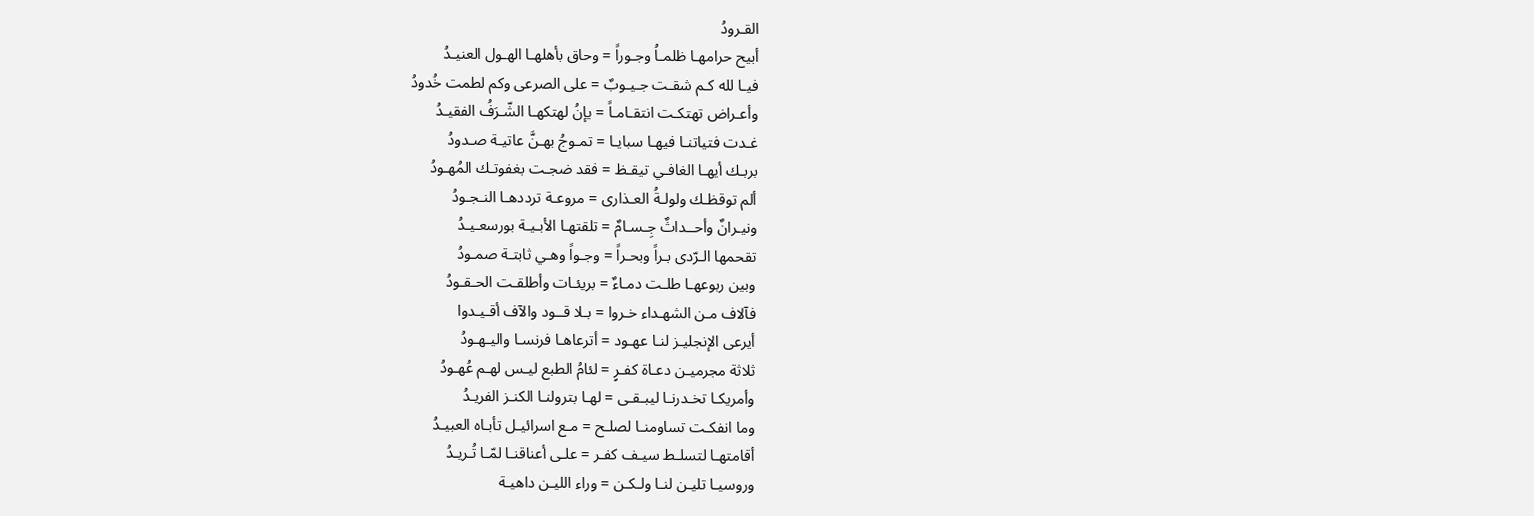القـرودُ
أبيح حرامهـا ظلمـاُ وجـوراً = وحاق بأهلهـا الهـول العنيـدُ
فيـا لله كـم شقـت جـيـوبٌ = على الصرعى وكم لطمت خُدودُ
وأعـراض تهتكـت انتقـامـاً = يإنُ لهتكهـا الشّـرَفُ الفقيـدُ
غـدت فتياتنـا فيهـا سبايـا = تمـوجُ بهـنَّ عاتيـة صـدودُ
بربـك أيهـا الغافـي تيقـظ = فقد ضجـت بغفوتـك المُهـودُ
ألم توقظـك ولولـةُ العـذارى = مروعـة ترددهـا النـجـودُ
ونيـرانٌ وأحــداثٌ جِـسـامٌ = تلقتهـا الأبـيـة بورسعـيـدُ
تقحمها الـرّدى بـراً وبحـراً = وجـواً وهـي ثابتـة صمـودُ
وبين ربوعهـا طلـت دمـاءٌ = بريئـات وأطلقـت الحـقـودُ
فآلاف مـن الشهـداء خـروا = بـلا قــود والآف أقـيـدوا
أيرعى الإنجليـز لنـا عهـود = أترعاهـا فرنسـا واليـهـودُ
ثلاثة مجرميـن دعـاة كفـرٍ = لئامُ الطبع ليـس لهـم عُهـودُ
وأمريكـا تخـدرنـا ليبـقـى = لهـا بترولنـا الكنـز الفريـدُ
وما انفكـت تساومنـا لصلـح = مـع اسرائيـل تأبـاه العبيـدُ
أقامتهـا لتسلـط سيـف كفـر = علـى أعناقنـا لمّـا تُـريـدُ
وروسيـا تليـن لنـا ولـكـن = وراء الليـن داهيـة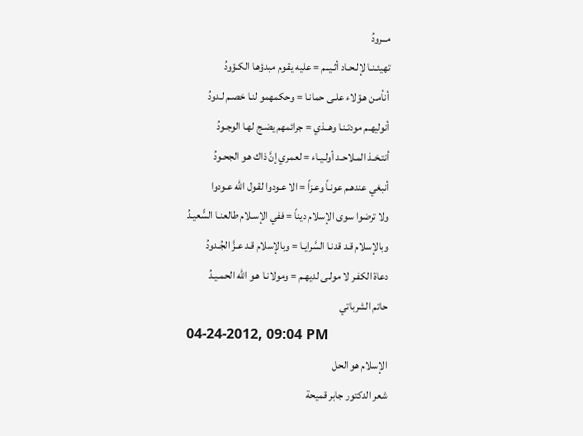مــرودُ
تهيئـنـا لإلـحـاد أثـيــم = عليه يقـوم مبدؤهـا الكـؤودُ
أنأمـن هـؤلاء علـى حمانـا = وحكمهمو لنـا خصـم لـدودُ
أنوليهـم مودتـنـا وهــذي = جرائمهم يضـج لهـا الوجـودُ
أنتـخـذ المـلاحـد أولـيـاء = لعمري إنَّ ذاك هـو الجحـودُ
أنبغي عندهـم عونـاً وعـزاً = الا عـودوا لقـول الله عـودوا
ولا ترضوا سوى الإسلام ديناً = ففي الإسـلام طالعنـا السًّعيـدُ
وبالإسلام قـد قدنـا السَّرايـا = وبالإسلام قـد عـزَّ الجُـدودُ
دعاة الكفـر لا مولـى لديهـم = ومولانـا هـو الله الحمـيـدُ
حاتم الشرباتي
04-24-2012, 09:04 PM
الإسلام هو الحل
شعر الدكتور جابر قميحة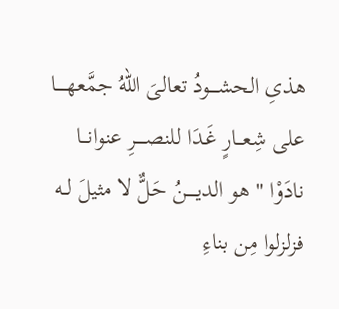هذىِ الحشــــودُ تعالىَ اللهُ جمَّعهـــــا
على شِعـــارٍ غَـدَا للنصـــــرِ عنوانـــا
نادَوْا " هو الديـــــنُ حَلٌّ لا مثيلَ لــه
فزلزلوا مِن بناءِ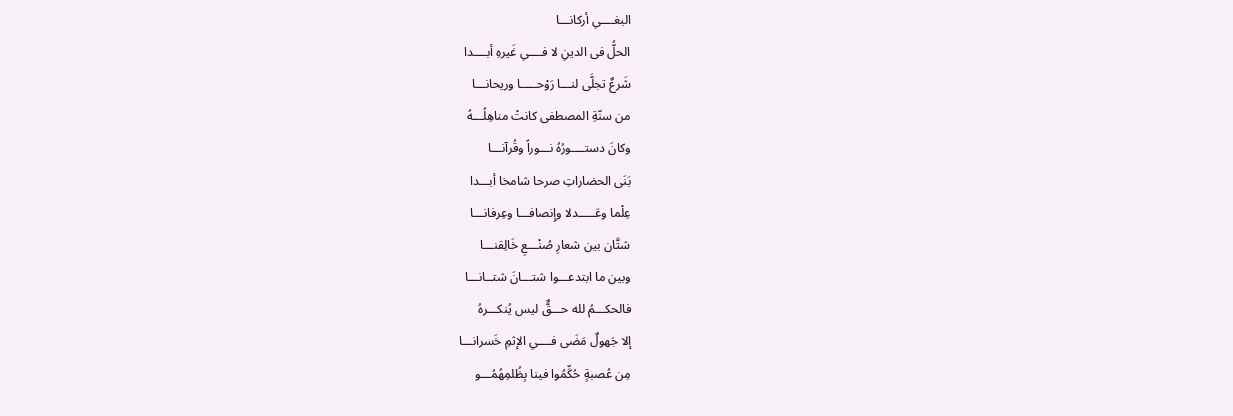البغــــىِ أركانـــا
الحلُّ فى الدينِ لا فــــىِ غَيرهِ أبــــدا
شَرعٌ تجلَّى لنـــا رَوْحـــــا وريحانـــا
من سنّةِ المصطفى كانتْ مناهِلُـــهُ
وكانَ دستــــورُهُ نـــوراً وقُرآنـــا
بَنَى الحضاراتِ صرحا شامخا أبـــدا
عِلْما وعَـــــدلا وإِنصافـــا وعِرفانـــا
شتَّان بين شعارِ صُنْـــعِ خَالِقنـــا
وبين ما ابتدعـــوا شتـــانَ شتــانـــا
فالحكـــمُ لله حـــقٌّ ليس يُنكـــرهُ
إلا جَهولٌ مَضَى فــــىِ الإثمِ خَسرانـــا
مِن عُصبةٍ حُكِّمُوا فينا بِظُلمِهُمُـــو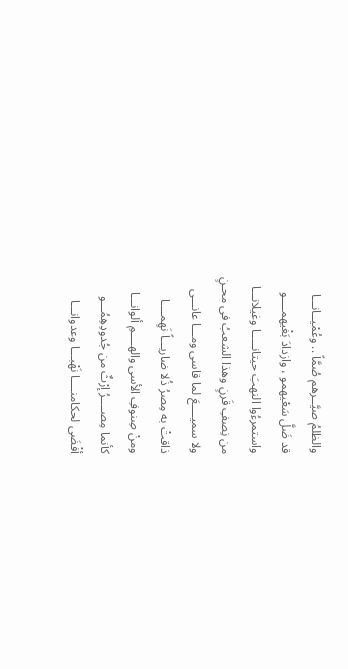والظلمُ صيَّــرهم صُمَّاً .. وعُمْيــانـــا
قد ضَلَّ سَعْيهمو ، وازدادَ بَغْيهمــــو
واستمرءُوا النهبَ حيتانـــــا وغيلانـــا
من نِصفِ قَرنٍ وهذا الشعبُ فى محـنٍ
ولا سميــــعَ لما قاسى ومـــا عانـــى
ذاقتْ به مِصرُ ذُلا ضاريـــاً نَهِمــــا
ومنْ صِنوفِ الأسى والهــــمِ ألوانـــا
كأنما مِصــــرُ إرْثٌ من جُدودِهِمُـــو
أفْضَى لحكامنــــا نَهْبـــا وعدوانـــا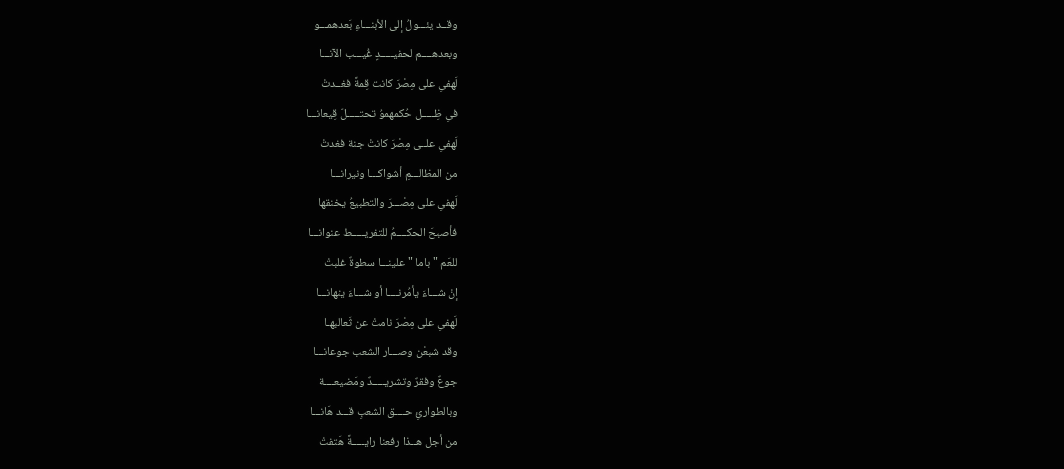وقــد يئـــولُ إلى الأبنـــاءِ بَعدهمـــو
وبعدهــــم لحفيـــــدٍ غُيـــب الآنـــا
لَهفىِ على مِصْرَ كانت قِمةً فغــدتْ
فىِ ظِـــــل حُكمهموُ تحتـــــلّ قِيعانـــا
لَهفىِ علــى مِصْرَ كانتْ جنة فغدتْ
من المظالـــمِ أشواكـــا ونيرانـــا
لَهفىِ على مِصْـــرَ والتطبيعُ يخنقها
فأصبحَ الحكــــمُ للتفريـــــط عنوانـــا
للعَم " باما " علينـــا سطوةٌ غلبتْ
إنْ شـــاءَ يأمُرنــــا أو شـــاءَ ينهانـــا
لَهفىِ على مِصْرَ نامتْ عن ثَعالبهـا
وقد شبعْن وصـــار الشعب جوعانـــا
جوعٌ وفقرٌ وتشريـــــدٌ ومَضيعــــة
وبالطوارئِ حــــق الشعبِ قـــد هَانـــا
من أجل هــذا رفعنا رايـــــةً هَتفتْ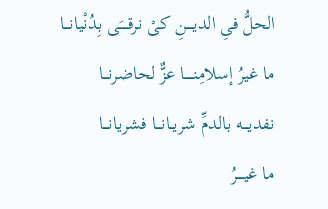الحلُّ فىِ الديــــنِ كىْ نرقــــَى بِدُنْيانـــا
ما غيرُ إسلامِنـــــا عزٌّ لحاضرنـــا
نفديـــه بالدمِّ شريــانـــا فشريانـــا
ما غيــــرُ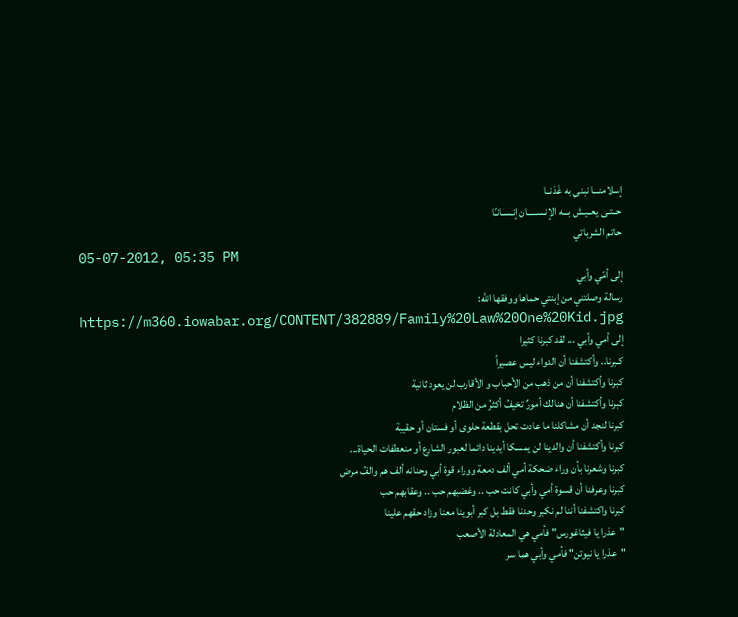إسلامنـــا نبنىِ به غَدَنــا
حــتـى يعــيـش بـــه الإنـســـــان إنـسـانـًا
حاتم الشرباتي
05-07-2012, 05:35 PM
إلى أمّي وأبي
رسالة وصلتني من إبنتي حماها ووفقها الله:
https://m360.iowabar.org/CONTENT/382889/Family%20Law%20One%20Kid.jpg
إلى أمي وأبي ... لقد كبرنا كثيرا
كـبرنا.. وأكتشفنا أن الدواء ليس عصيراً
كبرنا وأكتشفنا أن من ذهب من الأحباب و الأقارب لن يعود ثانية
كبرنا وأكتشفنا أن هنالك أمورٌ تخيفُ أكثرُ من الظلام
كبرنا لنجد أن مشاكلنا ما عادت تحل بقطعة حلوى أو فستان أو حقيبة
كبرنا وأكتشفنا أن والدينا لن يمسكا أيدينا دائما لعبور الشارع أو منعطفات الحياة...
كبرنا وشعرنا بأن وراء ضحكة أمي ألف دمعة ووراء قوة أبي وحنانه ألف هم والفُ مرض
كبرنا وعرفنا أن قسوة أمي وأبي كانت حب .. وغضبهم حب .. وعقابهم حب
كبرنا واكتشفنا أننا لم نكبر وحدنا فقط بل كبر أبوينا معنا وزاد حقهم علينا
"عذرا يا فيثاغورس" فأمي هي المعادلة الأصعب
"عذرا يا نيوتن" فأمي وأبي هما سر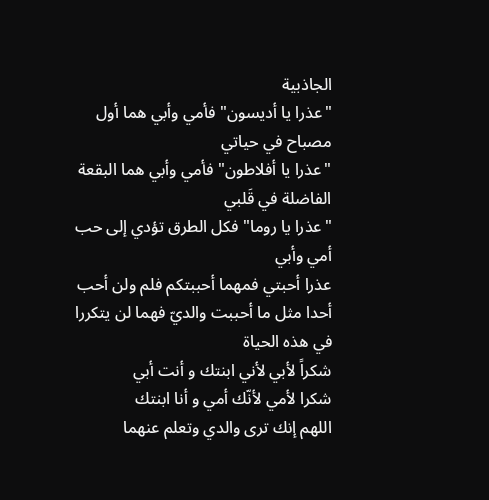الجاذبية
"عذرا يا أديسون" فأمي وأبي هما أول مصباح في حياتي
"عذرا يا أفلاطون" فأمي وأبي هما البقعة الفاضلة في قَلبي
"عذرا يا روما" فكل الطرق تؤدي إلى حب أمي وأبي
عذرا أحبتي فمهما أحببتكم فلم ولن أحب أحدا مثل ما أحببت والديّ فهما لن يتكررا في هذه الحياة
شكراً لأبي لأني ابنتك و أنت أبي
شكرا لأمي لأنّك أمي و أنا ابنتك
اللهم إنك ترى والدي وتعلم عنهما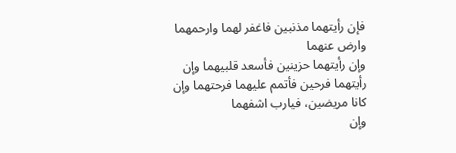فإن رأيتهما مذنبين فاغفر لهما وارحمهما وارض عنهما
وإن رأيتهما حزينين فأسعد قلبيهما وإن رأيتهما فرحين فأتمم عليهما فرحتهما وإن كانا مريضين، فيارب اشفهما
وإن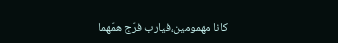كانا مهمومين،فيارب فرّج همّهما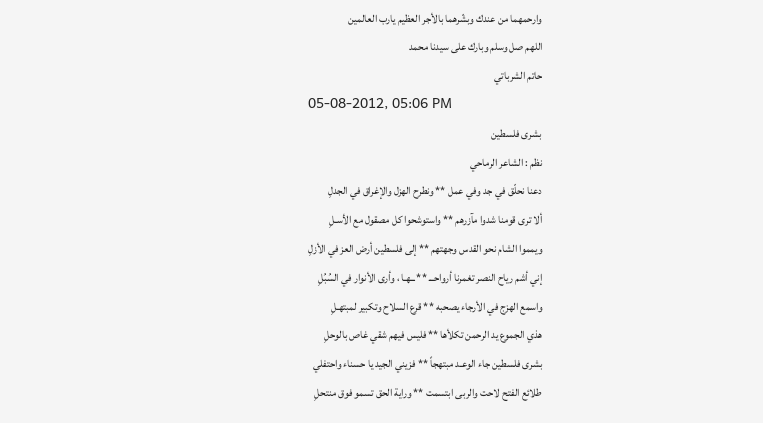وارحمهما من عندك وبشّرهما بالأجر العظيم يارب العالمين
اللهم صل وسلم وبارك على سيدنا محمد
حاتم الشرباتي
05-08-2012, 05:06 PM
بشرى فلسطين
نظم : الشاعر الرماحي
دعنا نحلّق في جد وفي عمل ** ونطرح الهزل والإغراق في الجدلِ
ألا ترى قومنا شدوا مآزرهم ** واستوشحوا كل مصقول مع الأسـلِ
ويمموا الشام نحو القدس وجهتهم ** إلى فلسطين أرض العز في الأزلِ
إني أشم رياح النصر تغمرنا أرواحـــ ** ــهـا ، وأرى الأنوار في السُبُلِ
واسمع الهزج في الأرجاء يصحبه ** قرع السلاح وتكبير لمبتهـلِ
هذي الجموع يد الرحمن تكلأها ** فليس فيهم شقي غاص بالوحلِ
بشرى فلسطين جاء الوعـد مبتهجاً ** فزيني الجيد يا حسناء واحتفلي
طلائع الفتح لاحت والربى ابتسمت ** وراية الحق تسمو فوق منتحلِ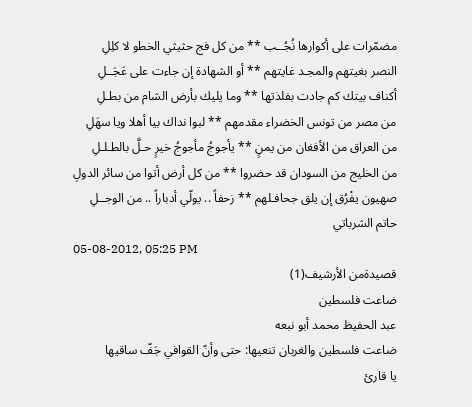مضمّرات على أكوارها نُجُــب ** من كل فج حثيثي الخطو لا كلِلِ
النصر بغيتهم والمجـد غايتهم ** أو الشهادة إن جاءت على عَجَــلِ
أكناف بيتك كم جادت بفلذتها ** وما يليك بأرض الشام من بطـلِ
من مصر من تونس الخضراء مقدمهم ** لبوا نداك بيا أهلا ويا سهَلِ
من العراق من الأفغان من يمنٍ ** يأجوجُ مأجوجُ خيرٍ حـلَّ بالطـلـلِ
من الخليج من السودان قد حضروا ** من كل أرض أتوا من سائر الدولِ
صهيون يفْرُق إن يلق جحافـلهم ** زحفاً .. يولّي أدباراً .. من الوجــلِ
حاتم الشرباتي
05-08-2012, 05:25 PM
قصيدةمن الأرشيف(1)
ضاعت فلسطين
عبد الحفيظ محمد أبو نبعه
ضاعت فلسطين والغربان تنعيها: حتى وأنّ القوافي جَفّ ساقيها
يا قارئ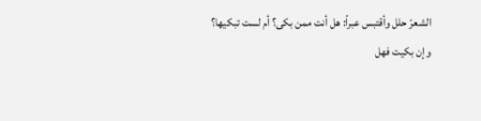الشعرّ حلل وأقتبس عبراً: هل أنت ممن بكى؟ أم لست تبكيها؟
وإن بكيت فهل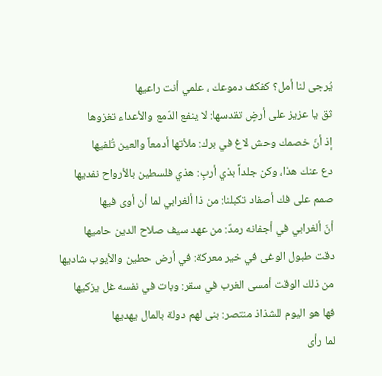يُرجى لنا أمل؟ كفكف دموعك ، علمي أنت راعيها
ثق يا عزيز على أرضٍ تقدسها: لا ينفع الدّمع والأعداء تغزوها
إذ أنّ خصمك وحش لاغ في برك: ملأتها أدمعاً والعين تُلفيها
دع عنك هذا، وكن جلداً بذي أربٍ: هذي فلسطين بالأرواح نفديها
صمم على فك أصفاد تكبلنا: من ذا ألغرابي لما أن أوى فيها
أنّ ألغرابي في أجفانه رمدٌ: من عهد سيف صلاح الدين حاميها
دقت طبول الوغى في خير معركة: في أرض حطين والأيوب شاديها
من ذلك الوقت أمسى الغرب في سقر: وبات في نفسه غل يزكيها
فها هو اليوم للشذاذ منتصر: بنى لهم دولة بالمال يهديها
لما رأى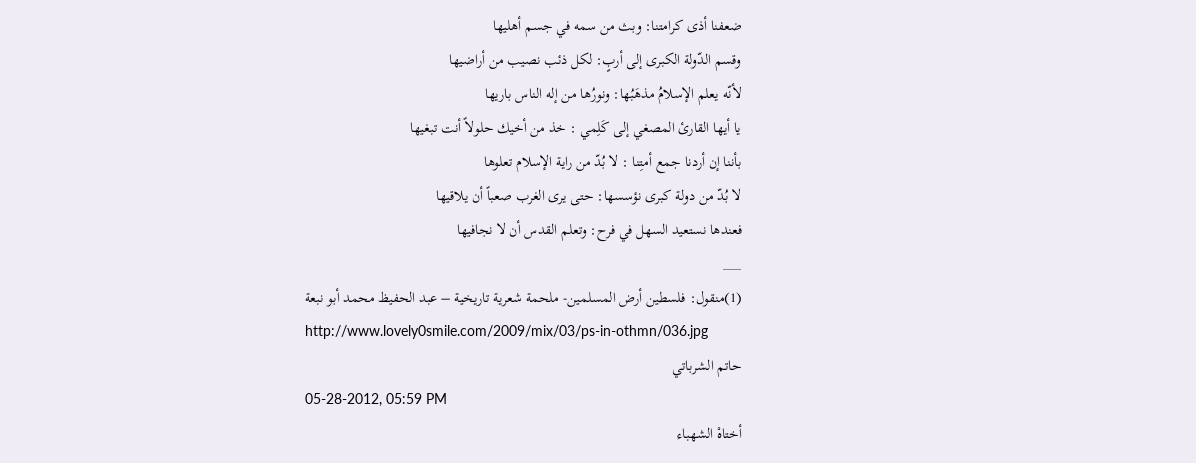ضعفنا أذى كرامتنا: وبث من سمه في جسم أهليها
وقسم الدّولة الكبرى إلى أربٍ: لكل ذئب نصيب من أراضيها
لأنّه يعلم الإسلامُ مذهَبُها: ونورُها من إله الناس باريها
يا أيها القارئ المصغي إلى كَلِمي : خذ من أخيك حلولاً أنت تبغيها
بأننا إن أردنا جمع أمتِنا : لا بُدّ من راية الإسلام تعلوها
لا بُدّ من دولة كبرى نؤسسها: حتى يرى الغرب صعباً أن يلاقيها
فعندها نستعيد السهل في فرح: وتعلم القدس أن لا نجافيها
___
(1)منقول: فلسطين أرض المسلمين- ملحمة شعرية تاريخية – عبد الحفيظ محمد أبو نبعة
http://www.lovely0smile.com/2009/mix/03/ps-in-othmn/036.jpg
حاتم الشرباتي
05-28-2012, 05:59 PM
أختاهْ الشهباء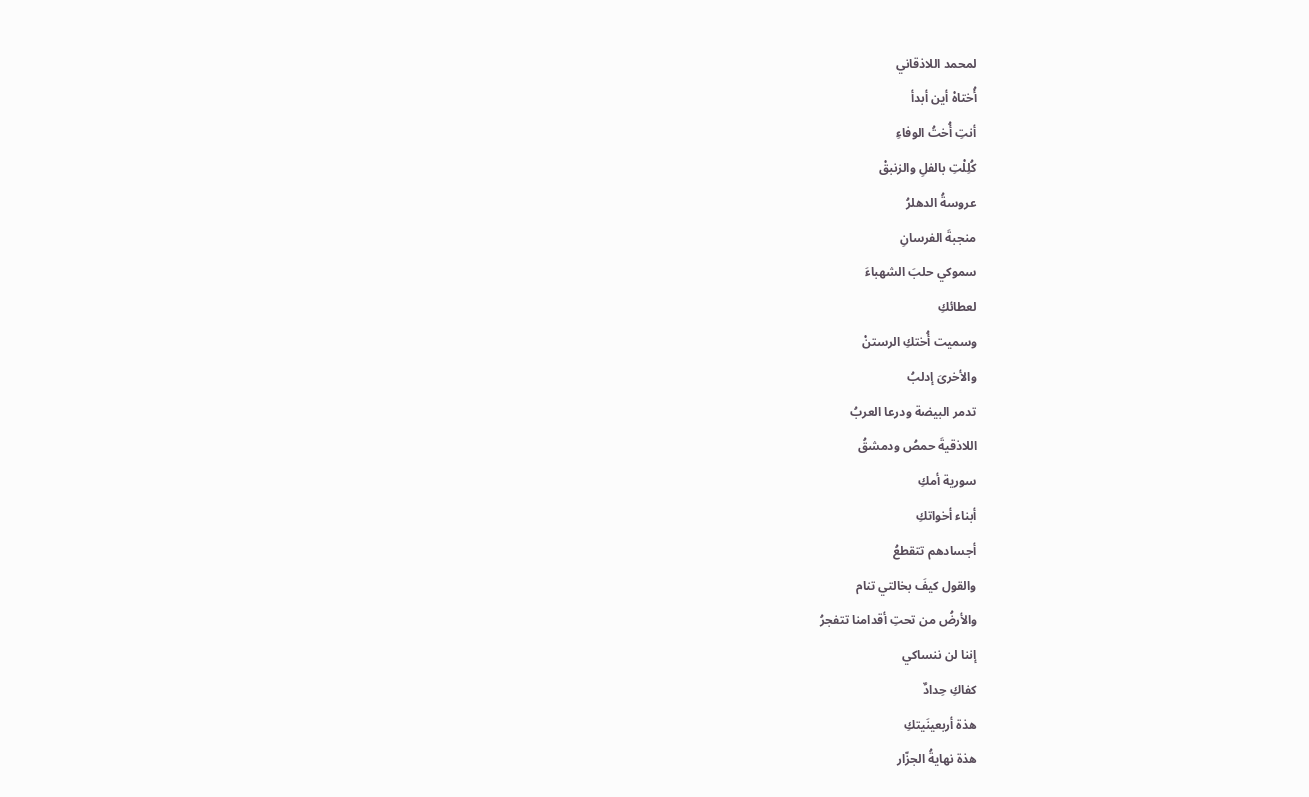لمحمد اللاذقاني
أُختاهْ أين أبدأ
أنتِ أُختُ الوفاءِ
كُلِلْتِ بالفلِ والزنبقْ
عروسةُ الدهلرُ
منجبةَ الفرسانِ
سموكي حلبَ الشهباءَ
لعطائكِ
وسميت أُختكِ الرستنْ
والأخرىَ إدلبُ
تدمر البيضة ودرعا العربُ
اللاذقيةَ حمصُ ودمشقُ
سورية أمكِ
أبناء أخواتكِ
أجسادهم تتقطعُ
والقول كيفَ بخالتي تنام
والأرضُ من تحتِ أقدامنا تتفجرُ
إننا لن ننساكي
كفاكِ حِدادٌ
هذة أربعينَيتكِ
هذة نهايةُ الجزّار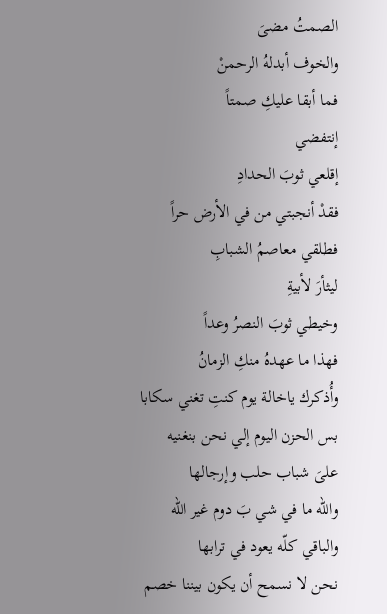الصمتُ مضىَ
والخوف أبدلهُ الرحمنْ
فما أبقا عليكِ صمتاً
إنتفضي
إقلعي ثوبَ الحدادِ
فقدْ أنجبتي من في الأرض حراً
فطلقي معاصمُ الشبابِ
ليثأرَ لأبيةِ
وخيطي ثوبَ النصرُ وعداً
فهذا ما عهدهُ منكِ الزمانُ
وأُذكرك ياخالة يوم كنتِ تغني سكابا
بس الحزن اليوم إلي نحن بنغنيه
علىَ شباب حلب وإرجالها
والله ما في شي بَ دوم غير الله
والباقي كلّه يعود في ترابها
نحن لا نسمح أن يكون بيننا خصم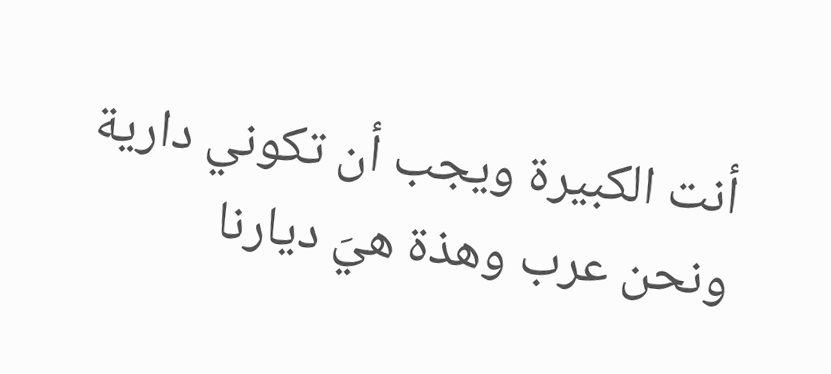أنت الكبيرة ويجب أن تكوني دارية
ونحن عرب وهذة هيَ ديارنا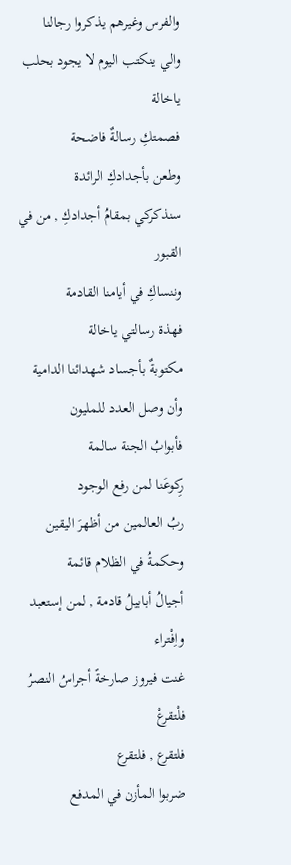والفرس وغيرهم يذكروا رجالنا
والي ينكتب اليوم لا يجود بحلب ياخالة
فصمتكِ رسالةٌ فاضحة
وطعن بأجدادكِ الرائدة
سنذكركي بمقامُ أجدادكِ , من في القبور
وننساكِ في أيامنا القادمة
فهذة رسالتي ياخالة
مكتوبةٌ بأجساد شهدائنا الدامية
وأن وصل العدد للمليون
فأبوابُ الجنة سالمة
رِكوعَنا لمن رفع الوجود
ربُ العالمين من أظهرَ اليقين
وحكمةُ في الظلام قائمة
أجيالُ أبابيلُ قادمة , لمن إستعبد واِفْتراء
غنت فيروز صارخةً أجراسُ النصرُ فلْتقرعْ
فلتقرع , فلتقرع
ضربوا المأزن في المدفع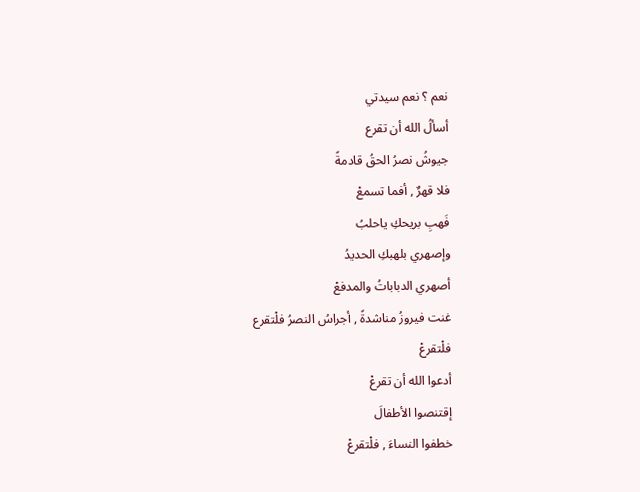نعم ؟ نعم سيدتي
أسألُ الله أن تقرع
جيوشُ نصرُ الحقُ قادمةً
فلا قهرٌ , أفما تسمعْ
فَهبِ بريحكِ ياحلبُ
وإصهري بلهبكِ الحديدُ
أصهري الدباباتُ والمدفعْ
غنت فيروزُ مناشدةً , أجراسُ النصرُ فلْتقرع
فلْتقرعْ
أدعوا الله أن تقرعْ
إقتنصوا الأطفالَ
خطفوا النساءَ , فلْتقرعْ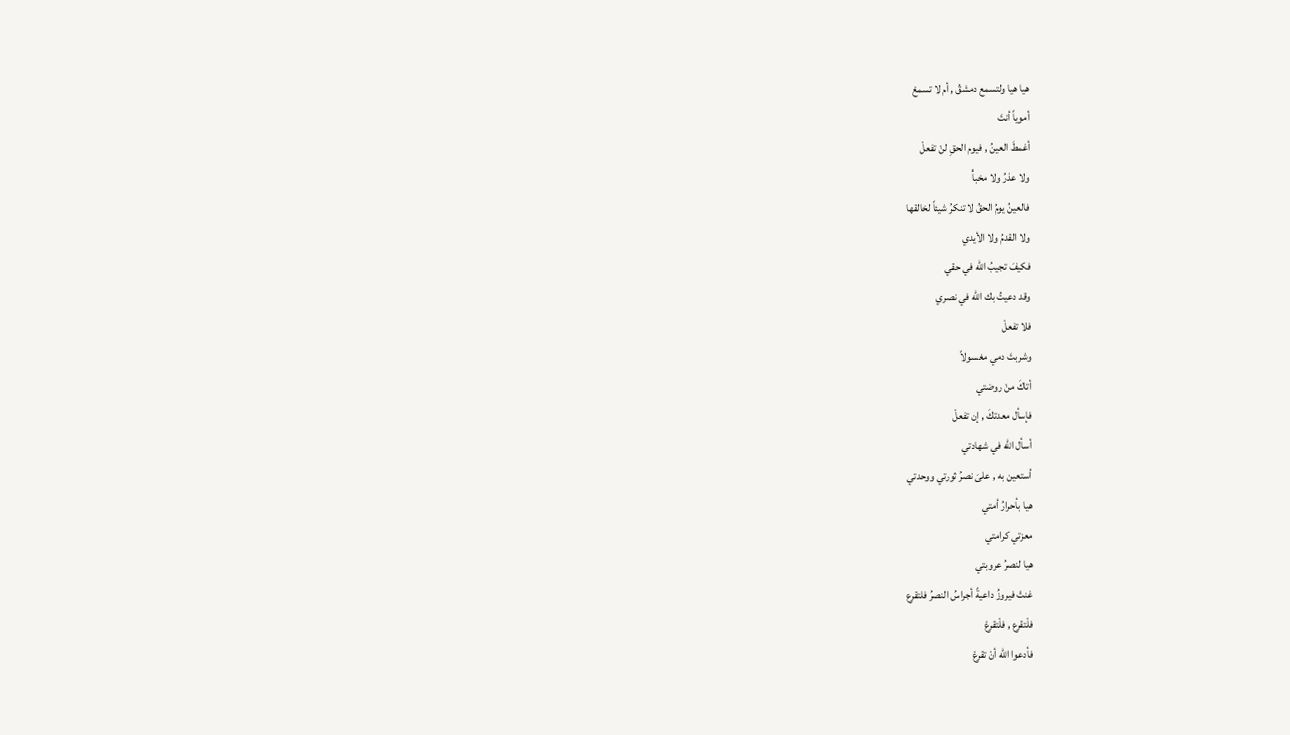هيا هيا ولتسمع دمشقُ , أم لا تسمعْ
أموياً أنتَ
أغمطَ العينُ , فيوم الحقِ لنْ تفعلْ
ولا عذرُ ولا مخبأْ
فالعينُ يومُ الحقُ لا تنكرُ شيئاً لخالقها
ولا القدمُ ولا الأيدي
فكيفَ تجيبُ الله في حقي
وقد دعيتُ بك الله في نصري
فلا تفعلْ
وشربتَ دمي مغسولاً
أتاكَ منْ روضتي
فإسأل معدتكَ , إن تفعلْ
أسأل الله في شهادتي
أستعين به , علىَ نصرُ ثورتي ووحدتي
هيا بأحرارُ أمتي
معزتي كرامتي
هيا لنصرُ عروبتي
غنتْ فيروزُ داعيةً أجراسُ النصرُ فلتقرع
فلْتقرع , فلْتقرعْ
فأدعوا الله أنْ تقرعْ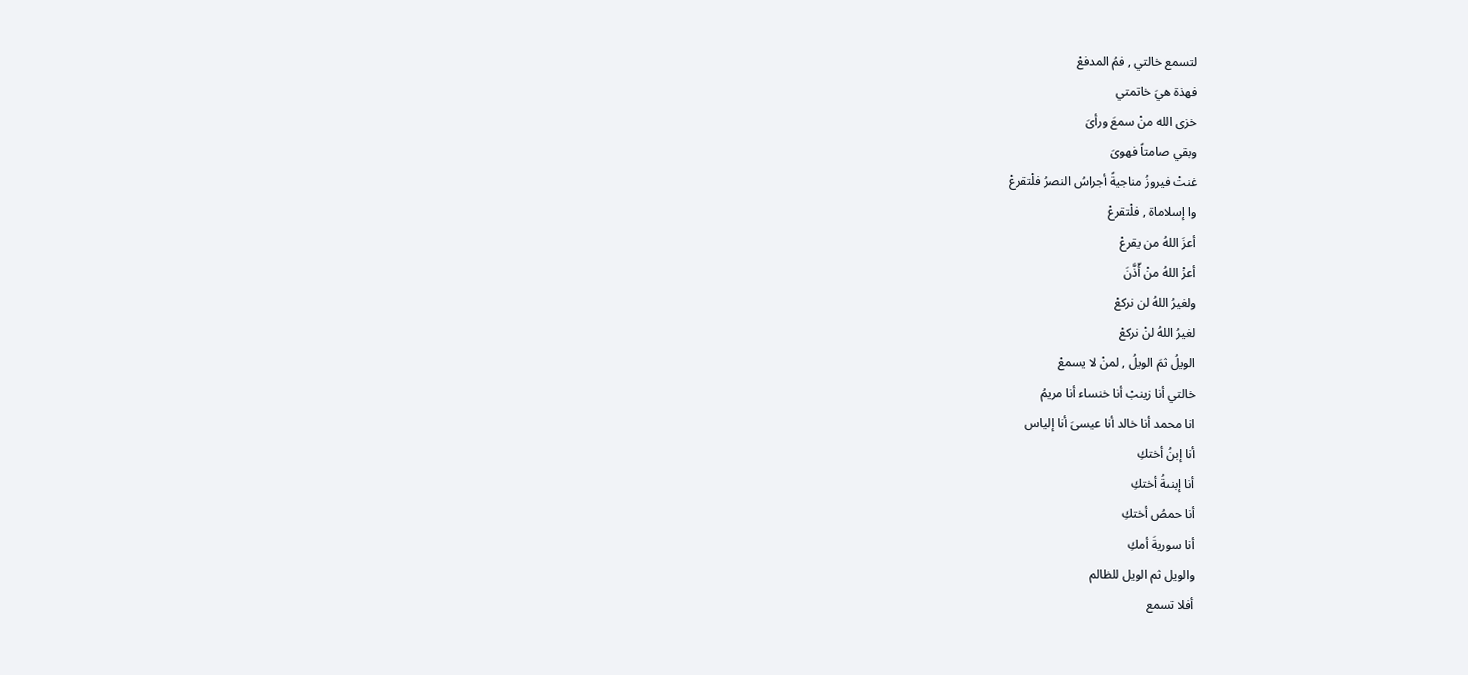لتسمع خالتي , فمُ المدفعْ
فهذة هيَ خاتمتي
خزى الله منْ سمعَ ورأىَ
وبقي صامتاً فهوىَ
غنتْ فيروزُ مناجيةً أجراسُ النصرُ فلْتقرعْ
وا إسلاماة , فلْتقرعْ
أعزَ اللهُ من يقرعْ
أعزْ اللهُ منْ أّذَّنَ
ولغيرُ اللهُ لن نركعْ
لغيرُ اللهُ لنْ نركعْ
الويلُ ثمَ الويلُ , لمنْ لا يسمعْ
خالتي أنا زينبْ أنا خنساء أنا مريمُ
انا محمد أنا خالد أنا عيسىَ أنا إلياس
أنا إبنُ أختكِ
أنا إبنىةُ أختكِ
أنا حمصُ أختكِ
أنا سوريةَ أمكِ
والويل ثم الويل للظالم
أفلا تسمع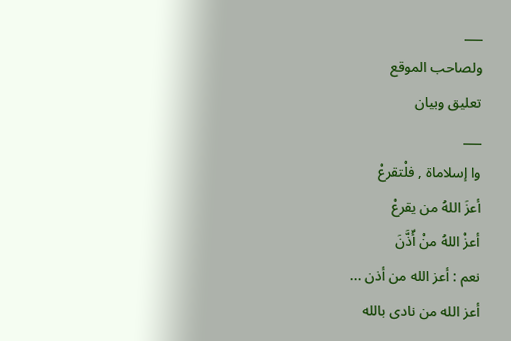___
ولصاحب الموقع
تعليق وبيان
___
وا إسلاماة , فلْتقرعْ
أعزَ اللهُ من يقرعْ
أعزْ اللهُ منْ أّذَّنَ
نعم : أعز الله من أذن ...
أعز الله من نادى بالله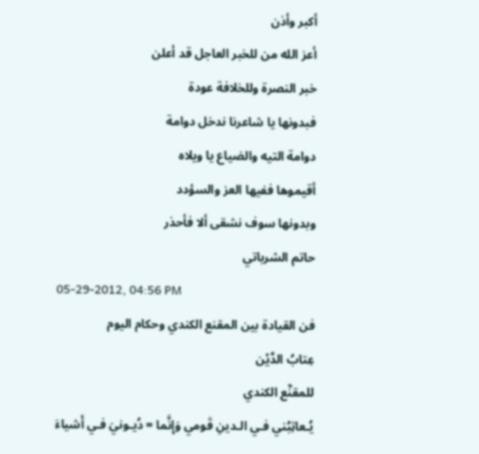أكبر وأذن
أعز الله من للخبر العاجل قد أعلن
خبر النصرة وللخلافة عودة
فبدونها يا شاعرنا ندخل دوامة
دوامة التيه والضياع يا ويلاه
أقيموها ففيها العز والسؤدد
وبدونها سوف نشقى ألا فأحذر
حاتم الشرباتي
05-29-2012, 04:56 PM
فن القيادة بين المقنع الكندي وحكام اليوم
عِتابُ الدَّيْن
للمقنَّع الكندي
يُـعاتِبُني فـي الـدينِ قَومي وَإِنَّما = دُيـونيَ فـي أَشياءَ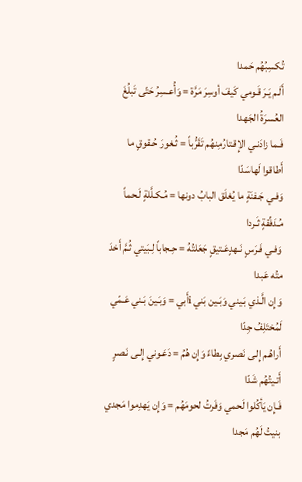تُكسِبُهُم حَمدا
أَلَـم يَـرَ قَـومي كَيفَ أوسِرَ مَرَّة = وَأُعـسِرُ حَتّى تَبلُغَ العُسرَةُ الجَهدا
فَـما زادَنـي الإِقـتارُمِنهُم تَقَرُّباً = ثُـغورَ حُـقوقٍ ما أَطاقوا لَهاسَدّا
وَفـي جَـفنَةٍ ما يُغلَق البابُ دونها = مُـكـلَّلةٍ لَـحماً مُـدَفِّقةٍ ثَـردا
وَفـي فَـرَسٍ نَـهدٍعَـتيقٍ جَعَلتُهُ = حِـجاباً لِـبَيتي ثُـمَّ أَخدَ متُه عَبدا
وَإِن الَّـذي بَـيني وَبَـين بَني iأَبي = وَبَـينَ بَـني عَـمّي لَمُختَلِفُ جِدّا
أَراهُـم إِلـى نَصري بِطاءً وَإِن هُمُ = دَعَـوني إِلـى نَـصرٍ أَتـيتُهُم شَدّا
فَـإِن يَأكُلوا لَحمي وَفَرتُ لحومَهُم = وَإِن يَهدِموا مَجدي بنيتُ لَهُم مَجدا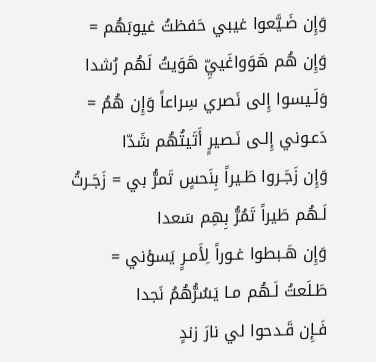وَإِن ضَـيَّعوا غيبي حَفظتُ غيوبَهُم = وَإِن هُم هَوَواغَييِّ هَوَيتُ لَهُم رُشدا
وَلَـيسوا إِلى نَصري سِراعاً وَإِن هُمُ = دَعـوني إِلـى نَـصيرٍ أَتَيتُهُم شَدّا
وَإِن زَجَـروا طَـيراً بِنَحسٍ تَمرُّ بي = زَجَـرتُ لَـهُم طَيراً تَمُرُّ بِهِم سَعدا
وَإِن هَـبطوا غـوراً لِأَمـرٍ يَسؤني = طَـلَعتُ لَـهُم مـا يَسُرُّهُمُ نَجدا
فَـإِن قَـدحوا لي نارَ زندٍ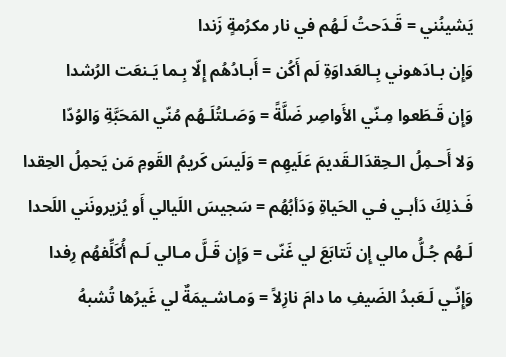يَشينُني = قَـدَحتُ لَـهُم في نار مكرُمةٍ زَندا
وَإِن بـادَهوني بِـالعَداوَةِ لَم أَكُن = أَبـادُهُم إِلّا بِـما يَـنعَت الرُشدا
وَإِن قَـطَعوا مِـنّي الأَواصِر ضَلَّةً = وَصَـلتُلَـهُم مُنّي المَحَبَّةِ وَالوُدّا
وَلا أَحـمِلُ الـحِقدَالـقَديمَ عَلَيهِم = وَلَيسَ كَريمُ القَومِ مَن يَحمِلُ الحِقدا
فَـذلِكَ دَأبـي فـي الحَياةِ وَدَأبُهُم = سَجيسَ اللَيالي أَو يُزيرونَني اللَحدا
لَـهُم جُـلُّ مالي إِن تَتابَعَ لي غَنّى = وَإِن قَـلَّ مـالي لَـم أُكَلِّفهُم رِفدا
وَإِنّـي لَـعَبدُ الضَيفِ ما دامَ نازِلاً = وَمـاشـيمَةٌ لي غَيرُها تُشبهُ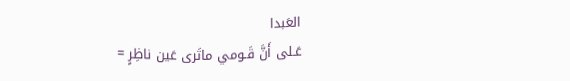العَبدا
عَـلى أَنَّ قَـومي ماتَرى عَين ناظِرٍ =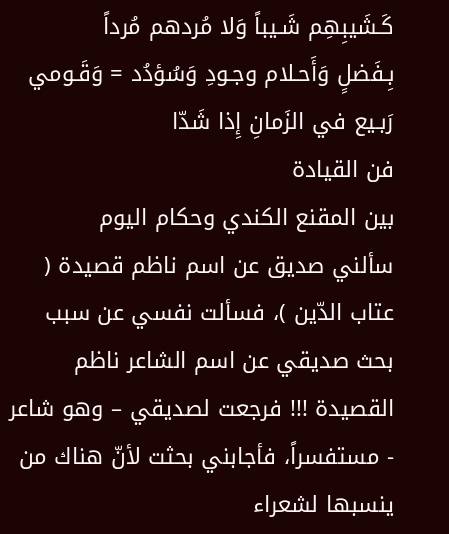كَـشَيبِهِم شَـيباً وَلا مُردهم مُرداً
بِـفَضلٍ وَأَحـلام وجـودِ وَسُؤدُد = وَقَـومي رَبـيع في الزَمانِ إِذا شَدّا
فن القيادة
بين المقنع الكندي وحكام اليوم
سألني صديق عن اسم ناظم قصيدة ( عتاب الدّين )، فسألت نفسي عن سبب بحث صديقي عن اسم الشاعر ناظم القصيدة !!! فرجعت لصديقي – وهو شاعر - مستفسراً، فأجابني بحثت لأنّ هناك من ينسبها لشعراء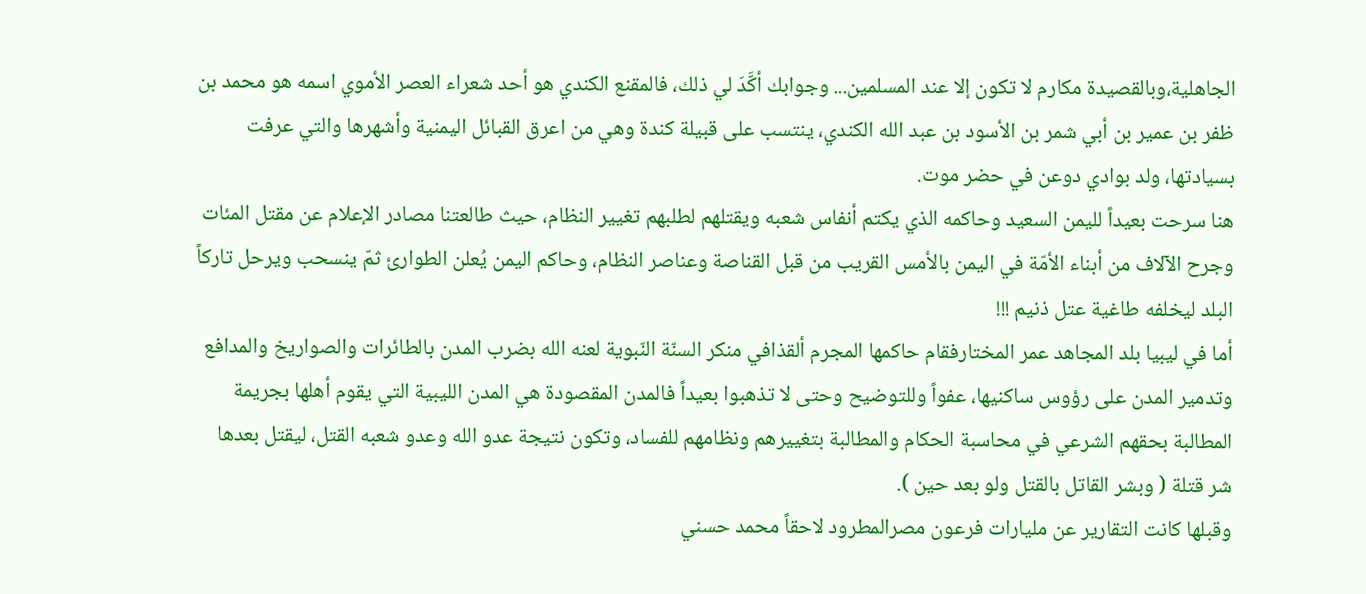الجاهلية،وبالقصيدة مكارم لا تكون إلا عند المسلمين... وجوابك أكَّدَ لي ذلك، فالمقنع الكندي هو أحد شعراء العصر الأموي اسمه هو محمد بن ظفر بن عمير بن أبي شمر بن الأسود بن عبد الله الكندي، ينتسب على قبيلة كندة وهي من اعرق القبائل اليمنية وأشهرها والتي عرفت بسيادتها، ولد بوادي دوعن في حضر موت.
هنا سرحت بعيداً لليمن السعيد وحاكمه الذي يكتم أنفاس شعبه ويقتلهم لطلبهم تغيير النظام، حيث طالعتنا مصادر الإعلام عن مقتل المئات وجرح الآلاف من أبناء الأمّة في اليمن بالأمس القريب من قبل القناصة وعناصر النظام، وحاكم اليمن يُعلن الطوارئ ثمّ ينسحب ويرحل تاركاً البلد ليخلفه طاغية عتل ذنيم !!!
أما في ليبيا بلد المجاهد عمر المختارفقام حاكمها المجرم ألقذافي منكر السنّة النّبوية لعنه الله بضرب المدن بالطائرات والصواريخ والمدافع وتدمير المدن على رؤوس ساكنيها، عفواً وللتوضيح وحتى لا تذهبوا بعيداً فالمدن المقصودة هي المدن الليبية التي يقوم أهلها بجريمة المطالبة بحقهم الشرعي في محاسبة الحكام والمطالبة بتغييرهم ونظامهم للفساد، وتكون نتيجة عدو الله وعدو شعبه القتل، ليقتل بعدها شر قتلة ( وبشر القاتل بالقتل ولو بعد حين ).
وقبلها كانت التقارير عن مليارات فرعون مصرالمطرود لاحقاً محمد حسني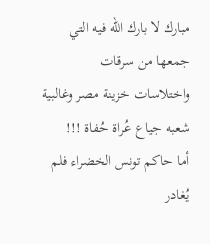مبارك لا بارك الله فيه التي جمعها من سرقات واختلاسات خزينة مصر وغالبية شعبه جياع عُراة حُفاة !!!
أما حاكم تونس الخضراء فلم يُغادر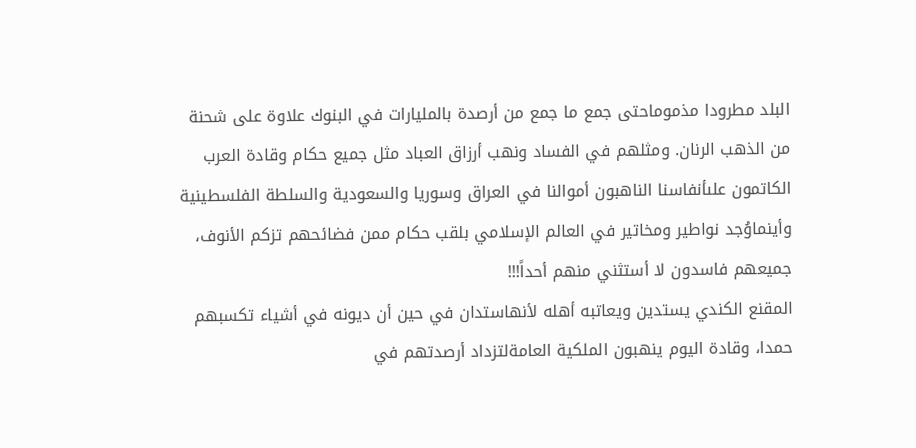البلد مطرودا مذموماحتى جمع ما جمع من أرصدة بالمليارات في البنوك علاوة على شحنة من الذهب الرنان. ومثلهم في الفساد ونهب أرزاق العباد مثل جميع حكام وقادة العرب الكاتمون علىأنفاسنا الناهبون أموالنا في العراق وسوريا والسعودية والسلطة الفلسطينية وأينماوُجد نواطير ومخاتير في العالم الإسلامي بلقب حكام ممن فضائحهم تزكم الأنوف، جميعهم فاسدون لا أستثني منهم أحداً!!!
المقنع الكندي يستدين ويعاتبه أهله لأنهاستدان في حين أن ديونه في أشياء تكسبهم حمدا، وقادة اليوم ينهبون الملكية العامةلتزداد أرصدتهم في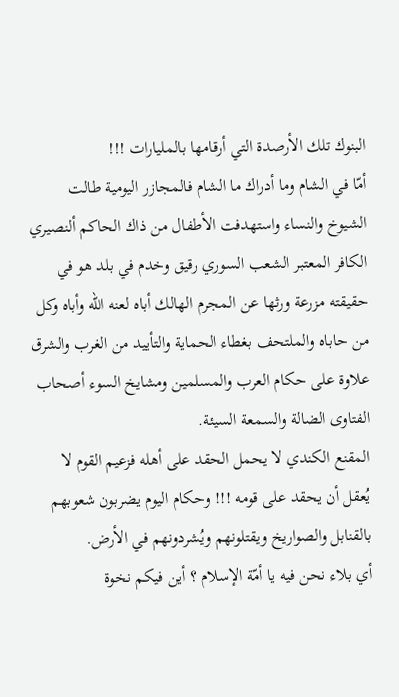البنوك تلك الأرصدة التي أرقامها بالمليارات !!!
أمّا في الشام وما أدراك ما الشام فالمجازر اليومية طالت الشيوخ والنساء واستهدفت الأطفال من ذاك الحاكم ألنصيري الكافر المعتبر الشعب السوري رقيق وخدم في بلد هو في حقيقته مزرعة ورثها عن المجرم الهالك أباه لعنه الله وأباه وكل من حاباه والملتحف بغطاء الحماية والتأييد من الغرب والشرق علاوة على حكام العرب والمسلمين ومشايخ السوء أصحاب الفتاوى الضالة والسمعة السيئة.
المقنع الكندي لا يحمل الحقد على أهله فزعيم القوم لا يُعقل أن يحقد على قومه !!! وحكام اليوم يضربون شعوبهم بالقنابل والصواريخ ويقتلونهم ويُشردونهم في الأرض.
أي بلاء نحن فيه يا أمّة الإسلام ؟ أين فيكم نخوة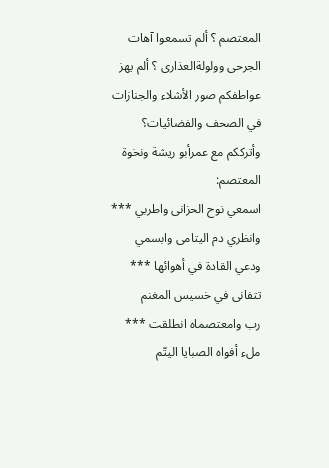المعتصم ؟ ألم تسمعوا آهات الجرحى وولولةالعذارى ؟ ألم يهز عواطفكم صور الأشلاء والجنازات في الصحف والفضائيات؟
وأترككم مع عمرأبو ريشة ونخوة المعتصم:
اسمعي نوح الحزانى واطربي *** وانظري دم اليتامى وابسمي
ودعي القادة في أهوائها *** تتفانى في خسيس المغنم
رب وامعتصماه انطلقت *** ملء أفواه الصبايا اليتّم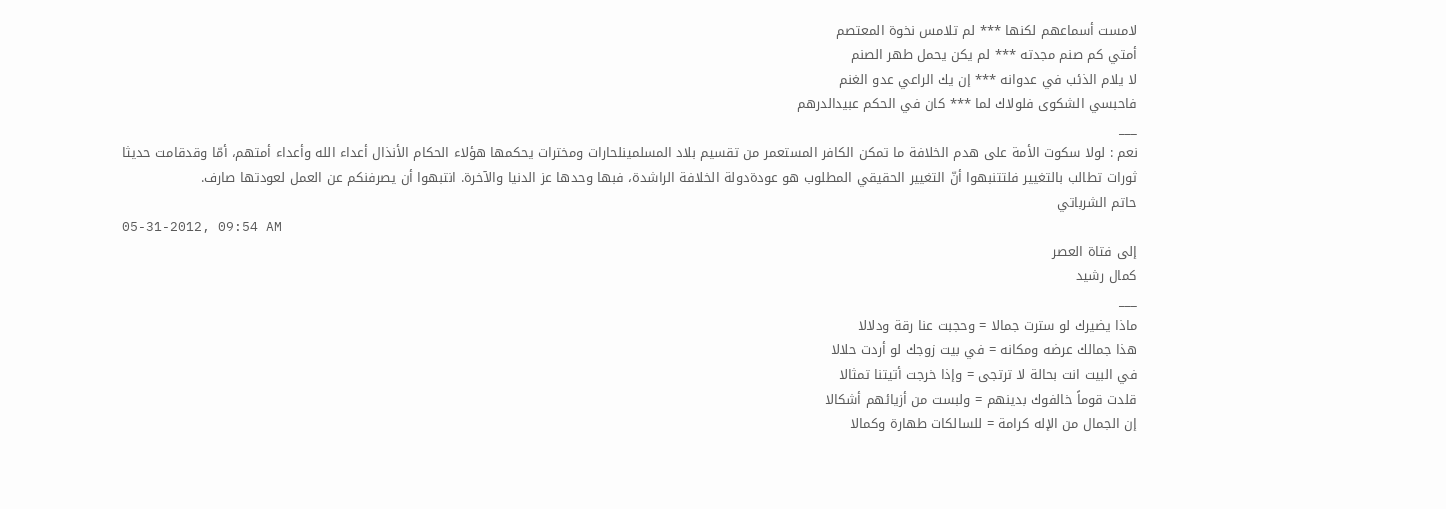لامست أسماعهم لكنها *** لم تلامس نخوة المعتصم
أمتي كم صنم مجدته *** لم يكن يحمل طهر الصنم
لا يلام الذئب في عدوانه *** إن يك الراعي عدو الغنم
فاحبسي الشكوى فلولاك لما *** كان في الحكم عبيدالدرهم
___
نعم : لولا سكوت الأمة على هدم الخلافة ما تمكن الكافر المستعمر من تقسيم بلاد المسلمينلحارات ومخترات يحكمها هؤلاء الحكام الأنذال أعداء الله وأعداء أمتهم، أمّا وقدقامت حديثا ثورات تطالب بالتغيير فلتتنبهوا أنّ التغيير الحقيقي المطلوب هو عودةدولة الخلافة الراشدة، فبها وحدها عز الدنيا والآخرة. انتبهوا أن يصرفنكم عن العمل لعودتها صارف.
حاتم الشرباتي
05-31-2012, 09:54 AM
إلى فتاة العصر
كمال رشيد
___
ماذا يضيرك لو سترت جمالا = وحجبت عنا رقة ودلالا
هذا جمالك عرضه ومكانه = في بيت زوجك لو أردت حلالا
في البيت انت بحالة لا ترتجى = وإذا خرجت أتيتنا تمثالا
قلدت قوماً خالفوك بدينهم = ولبست من أزيائهم أشكالا
إن الجمال من الإله كرامة = للسالكات طهارة وكمالا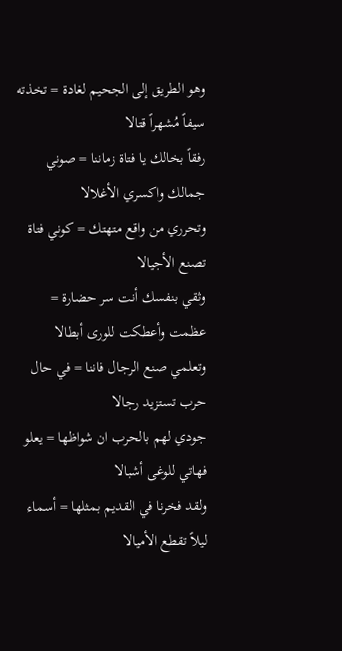وهو الطريق إلى الجحيم لغادة = تخذته سيفاً مُشهراً قتالا
رفقاً بخالك يا فتاة زماننا = صوني جمالك واكسري الأغلالا
وتحرري من واقع متهتك = كوني فتاة تصنع الأجيالا
وثقي بنفسك أنت سر حضارة = عظمت وأعطكت للورى أبطالا
وتعلمي صنع الرجال فاننا = في حال حرب تستزيد رجالا
جودي لهم بالحرب ان شواظها = يعلو فهاتي للوغى أشبالا
ولقد فخرنا في القديم بمثلها = أسماء ليلاً تقطع الأميالا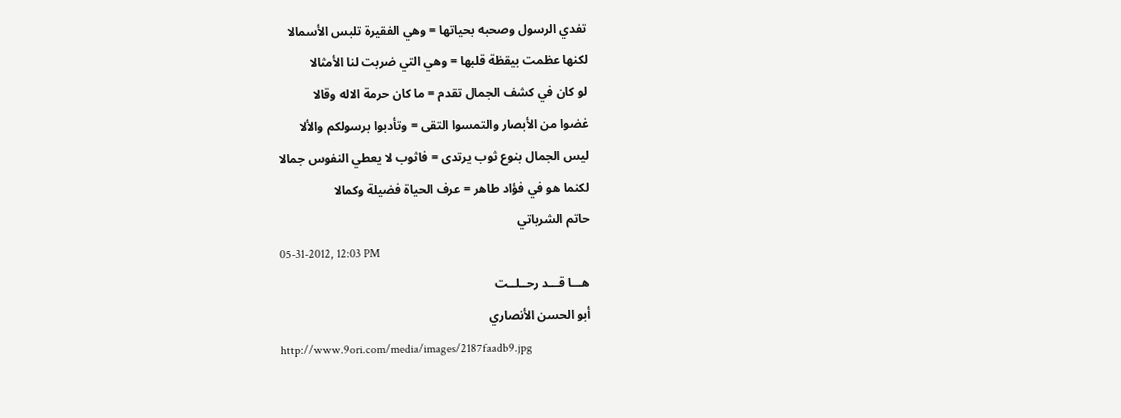تفدي الرسول وصحبه بحياتها = وهي الفقيرة تلبس الأسمالا
لكنها عظمت بيقظة قلبها = وهي التي ضربت لنا الأمثالا
لو كان في كشف الجمال تقدم = ما كان حرمة الاله وقالا
غضوا من الأبصار والتمسوا التقى = وتأدبوا برسولكم والألا
ليس الجمال بنوع ثوب يرتدى = فاثوب لا يعطي النفوس جمالا
لكنما هو في فؤاد طاهر = عرف الحياة فضيلة وكمالا
حاتم الشرباتي
05-31-2012, 12:03 PM
هـــا قـــد رحــلــت
أبو الحسن الأنصاري
http://www.9ori.com/media/images/2187faadb9.jpg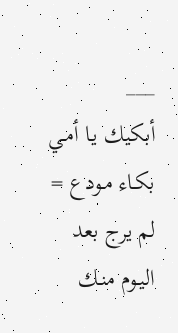___
أبكيك يـا أمـي بكـاء مـودع = لم يرج بعد اليـوم منـك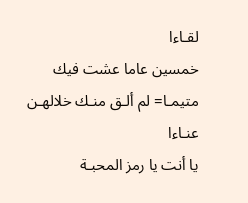لقـاءا
خمسين عاما عشت فيك متيمـا= لم ألـق منـك خلالهـن عنـاءا
يا أنت يا رمز المحبـة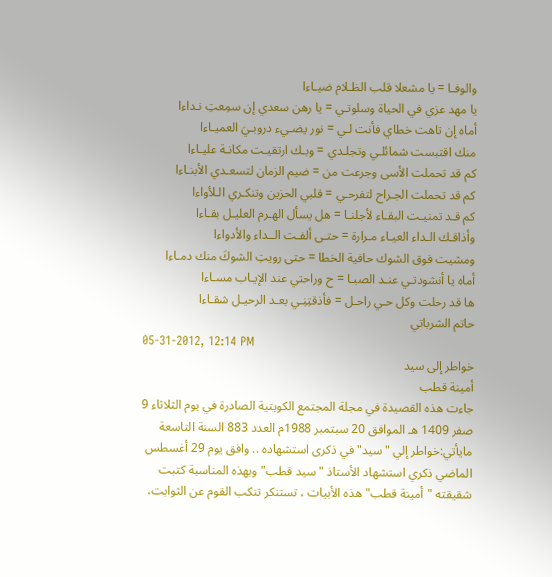والوفـا = يا مشعلا قلب الظـلام ضيـاءا
يا مهد عزي في الحياة وسلوتـي = يا رهن سعدي إن سمِعتِ نـداءا
أماه إن تاهت خطاي فأنت لـي = نور يضـيء دروبـيَ العميـاءا
منك اقتبست شمائلـي وتجلـدي = وبـك ارتقيـت مكانـة عليـاءا
كم قد تحملت الأسى وجرعت من = ضيم الزمان لتسعـدي الأبنـاءا
كم قد تحملت الجـراح لتفرحـي = قلبي الحزين وتنكـري الـلأواءا
كم قـد تمنيـت البقـاء لأجلنـا = هل يسأل الهـرم العليـل بقـاءا
وأذاقـك الـداء العيـاء مـرارة = حتـى ألفـت الــداء والأدواءا
ومشيت فوق الشوك حافية الخطا = حتى رويتِ الشوكَ منك دمـاءا
أماه يا أنشودتـي عنـد الصبـا = ح وراحتي عند الإيـاب مسـاءا
ها قد رحلت وكل حـي راحـل = فأذقتِنِـي بعـد الرحيـل شقـاءا
حاتم الشرباتي
05-31-2012, 12:14 PM
خواطر إلى سيد
أمينة قطب
جاءت هذه القصيدة في مجلة المجتمع الكويتية الصادرة في يوم الثلاثاء 9 صفر 1409 هـ الموافق 20 سبتمبر 1988م العدد 883 السنة التاسعة مايأتي:خواطر إلي "سيد" في ذكرى استشهاده .. وافق يوم 29 أغسطس الماضي ذكري استشهاد الأستاذ "سيد قطب" وبهذه المناسبة كتبت شقيقته "أمينة قطب" هذه الأبيات ، تستنكر تنكب القوم عن الثوابت،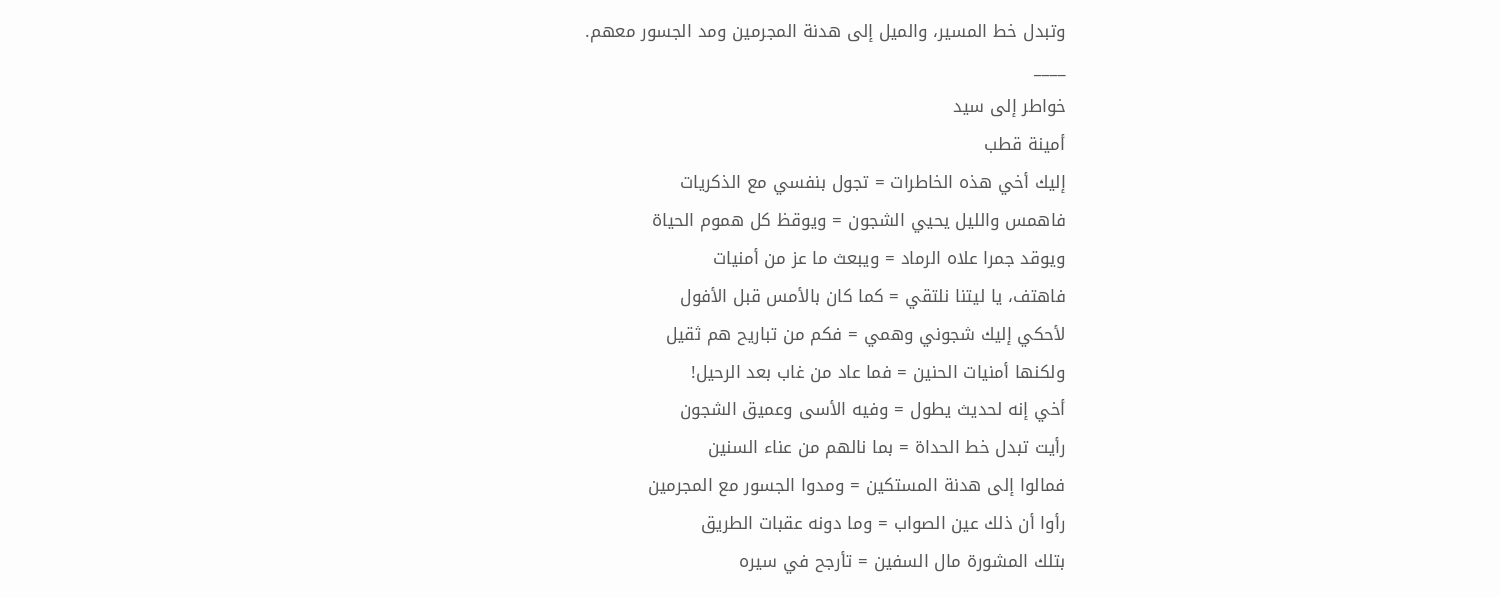وتبدل خط المسير، والميل إلى هدنة المجرمين ومد الجسور معهم.
____
خواطر إلى سيد
أمينة قطب
إليك أخي هذه الخاطرات = تجول بنفسي مع الذكريات
فاهمس والليل يحيي الشجون = ويوقظ كل هموم الحياة
ويوقد جمرا علاه الرماد = ويبعث ما عز من أمنيات
فاهتف، يا ليتنا نلتقي = كما كان بالأمس قبل الأفول
لأحكي إليك شجوني وهمي = فكم من تباريح هم ثقيل
ولكنها أمنيات الحنين = فما عاد من غاب بعد الرحيل!
أخي إنه لحديث يطول = وفيه الأسى وعميق الشجون
رأيت تبدل خط الحداة = بما نالهم من عناء السنين
فمالوا إلى هدنة المستكين = ومدوا الجسور مع المجرمين
رأوا أن ذلك عين الصواب = وما دونه عقبات الطريق
بتلك المشورة مال السفين = تأرجح في سيره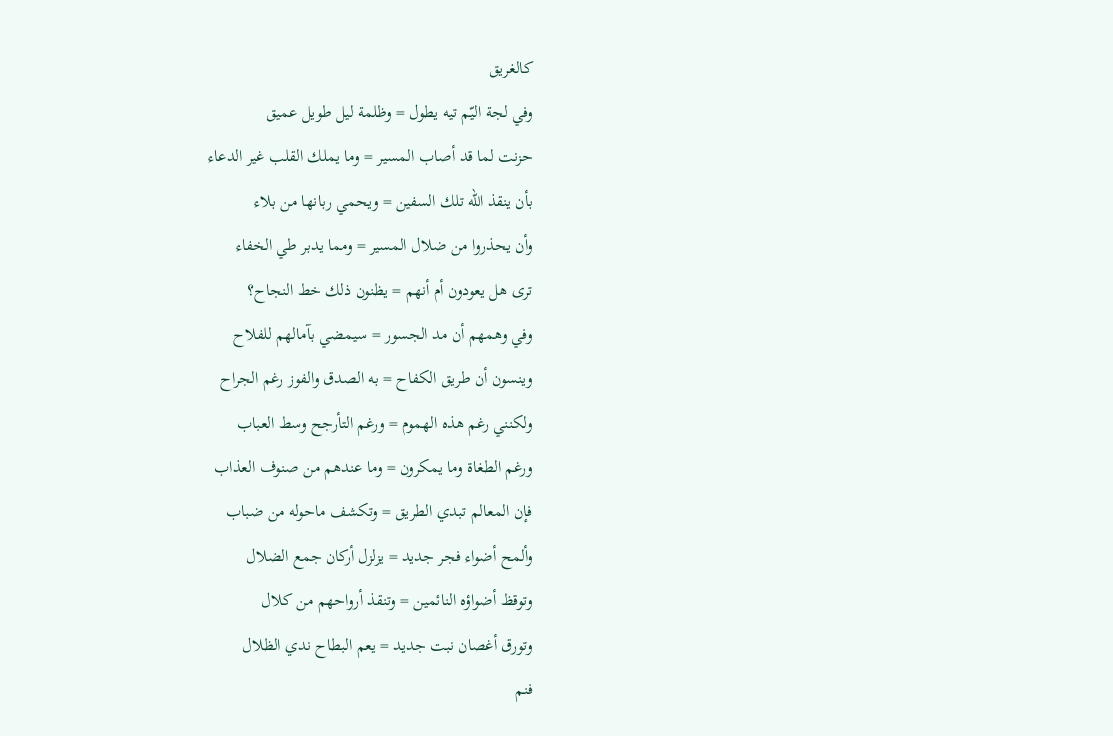كالغريق
وفي لجة اليّم تيه يطول = وظلمة ليل طويل عميق
حزنت لما قد أصاب المسير = وما يملك القلب غير الدعاء
بأن ينقذ الله تلك السفين = ويحمي ربانها من بلاء
وأن يحذروا من ضلال المسير = ومما يدبر طي الخفاء
ترى هل يعودون أم أنهم = يظنون ذلك خط النجاح؟
وفي وهمهم أن مد الجسور = سيمضي بآمالهم للفلاح
وينسون أن طريق الكفاح = به الصدق والفوز رغم الجراح
ولكنني رغم هذه الهموم = ورغم التأرجح وسط العباب
ورغم الطغاة وما يمكرون = وما عندهم من صنوف العذاب
فإن المعالم تبدي الطريق = وتكشف ماحوله من ضباب
وألمح أضواء فجر جديد = يزلزل أركان جمع الضلال
وتوقظ أضواؤه النائمين = وتنقذ أرواحهم من كلال
وتورق أغصان نبت جديد = يعم البطاح ندي الظلال
فنم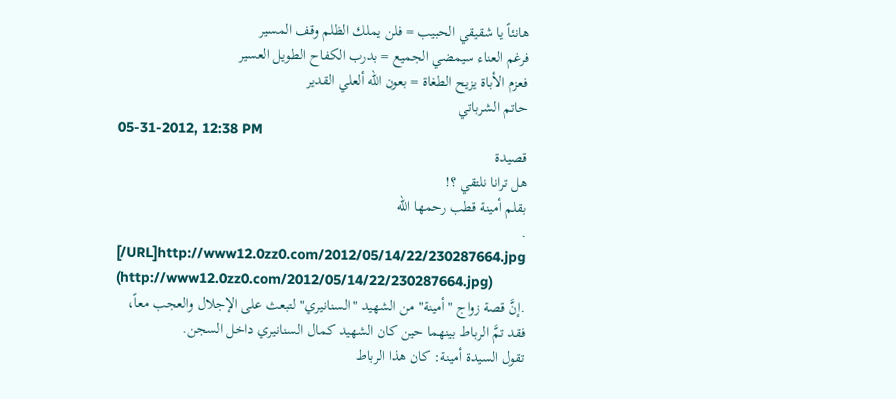هانئاً يا شقيقي الحبيب = فلن يملك الظلم وقف المسير
فرغم العناء سيمضي الجميع = بدرب الكفاح الطويل العسير
فعزم الأباة يزيح الطغاة = بعون الله ألعلي القدير
حاتم الشرباتي
05-31-2012, 12:38 PM
قصيدة
هل ترانا نلتقي ؟!
بقلم أمينة قطب رحمها الله
.
[/URL]http://www12.0zz0.com/2012/05/14/22/230287664.jpg (http://www12.0zz0.com/2012/05/14/22/230287664.jpg)
.إنَّ قصة زواج "أمينة" من الشهيد "السنانيري" لتبعث على الإجلال والعجب معاً، فقد تمَّ الرباط بينهما حين كان الشهيد كمال السنانيري داخل السجن.
تقول السيدة أمينة: كان هذا الرباط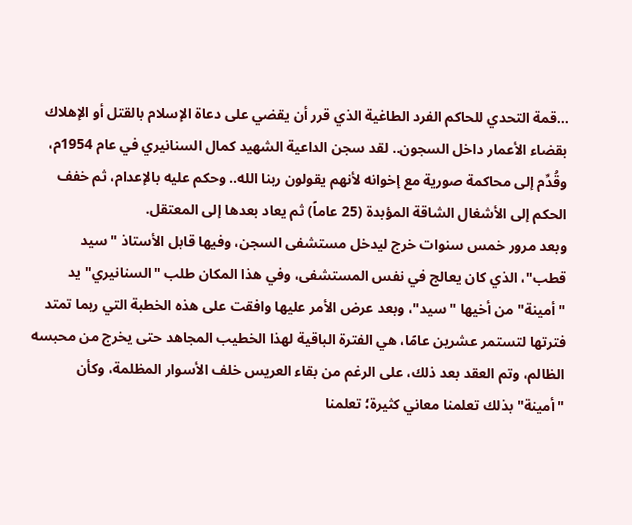...قمة التحدي للحاكم الفرد الطاغية الذي قرر أن يقضي على دعاة الإسلام بالقتل أو الإهلاك بقضاء الأعمار داخل السجون.. لقد سجن الداعية الشهيد كمال السنانيري في عام 1954م، وقُدِّم إلى محاكمة صورية مع إخوانه لأنهم يقولون ربنا الله.. وحكم عليه بالإعدام، ثم خفف الحكم إلى الأشغال الشاقة المؤبدة (25 عاماً) ثم يعاد بعدها إلى المعتقل.
وبعد مرور خمس سنوات خرج ليدخل مستشفى السجن، وفيها قابل الأستاذ "سيد قطب"، الذي كان يعالج في نفس المستشفى، وفي هذا المكان طلب "السنانيري" يد "أمينة" من أخيها "سيد"، وبعد عرض الأمر عليها وافقت على هذه الخطبة التي ربما تمتد فترتها لتستمر عشرين عامًا، هي الفترة الباقية لهذا الخطيب المجاهد حتى يخرج من محبسه الظالم، وتم العقد بعد ذلك، على الرغم من بقاء العريس خلف الأسوار المظلمة، وكأن "أمينة" بذلك تعلمنا معاني كثيرة؛ تعلمنا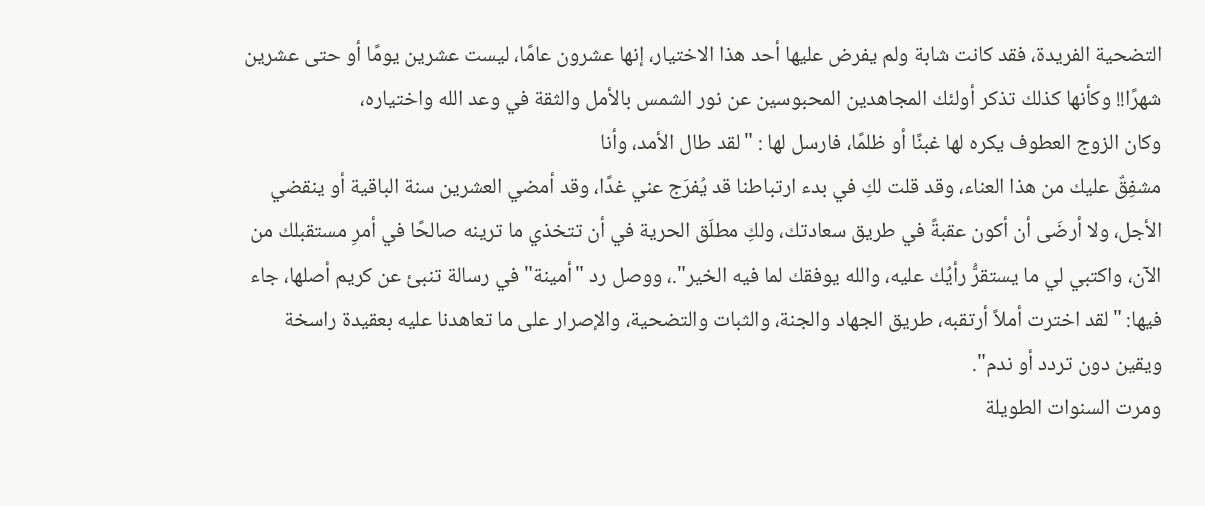التضحية الفريدة، فقد كانت شابة ولم يفرض عليها أحد هذا الاختيار، إنها عشرون عامًا، ليست عشرين يومًا أو حتى عشرين شهرًا!! وكأنها كذلك تذكر أولئك المجاهدين المحبوسين عن نور الشمس بالأمل والثقة في وعد الله واختياره،
وكان الزوج العطوف يكره لها غبنًا أو ظلمًا، فارسل لها : "لقد طال الأمد، وأنا
مشفِقٌ عليك من هذا العناء، وقد قلت لكِ في بدء ارتباطنا قد يُفرَج عني غدًا، وقد أمضي العشرين سنة الباقية أو ينقضي الأجل، ولا أرضَى أن أكون عقبةً في طريق سعادتك، ولكِ مطلَق الحرية في أن تتخذي ما ترينه صالحًا في أمرِ مستقبلك من الآن، واكتبي لي ما يستقرُّ رأيُك عليه، والله يوفقك لما فيه الخير".، ووصل رد "أمينة" في رسالة تنبئ عن كريم أصلها، جاء فيها: "لقد اخترت أملاً أرتقبه، طريق الجهاد والجنة، والثبات والتضحية، والإصرار على ما تعاهدنا عليه بعقيدة راسخة ويقين دون تردد أو ندم".
ومرت السنوات الطويلة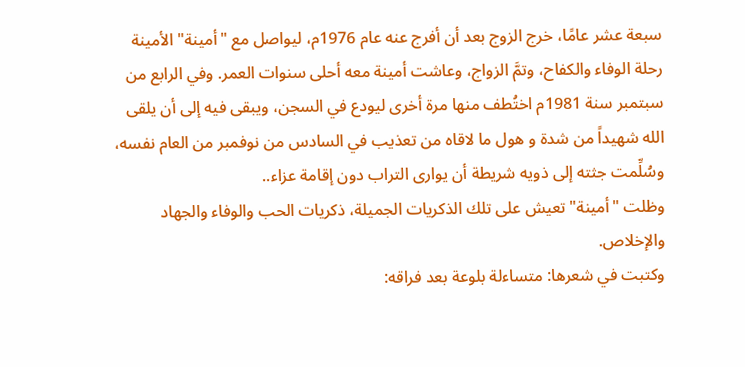سبعة عشر عامًا، خرج الزوج بعد أن أفرج عنه عام 1976م، ليواصل مع "أمينة" الأمينة رحلة الوفاء والكفاح، وتمَّ الزواج، وعاشت أمينة معه أحلى سنوات العمر. وفي الرابع من سبتمبر سنة 1981م اختُطف منها مرة أخرى ليودع في السجن، ويبقى فيه إلى أن يلقى الله شهيداً من شدة و هول ما لاقاه من تعذيب في السادس من نوفمبر من العام نفسه، وسُلِّمت جثته إلى ذويه شريطة أن يوارى التراب دون إقامة عزاء..
وظلت "أمينة" تعيش على تلك الذكريات الجميلة، ذكريات الحب والوفاء والجهاد والإخلاص.
وكتبت في شعرها: متساءلة بلوعة بعد فراقه: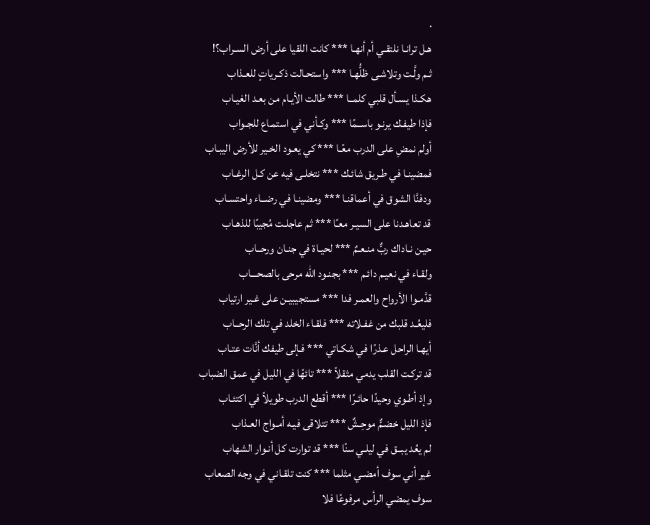.
هـل ترانـا نلتقـي أم أنهـا *** كانت اللقيا على أرض السـراب؟!
ثـم ولَّـت وتلاشـى ظلُّهـا *** واستحـالت ذكـرياتٍ للعـذاب
هكـذا يسـأل قلبي كلمــا *** طالت الأيـام من بعـد الغيـاب
فإذا طيفـك يرنـو باســمًا *** وكـأني في استمـاع للجـواب
أولم نمضِ على الدرب معًـا *** كي يعـود الخـير للأرض اليبـاب
فمضينـا في طـريق شائـك *** نتخلـى فيه عن كـل الرغـاب
ودفنَّا الشوق في أعماقنـا *** ومضينـا في رضــاء واحتسـاب
قد تعاهـدنا على السيـر معـًا *** ثم عاجلـت مُجيبًا للذهـاب
حيـن نـاداك ربٌّ منـعـمٌ *** لحيـاة في جنـان ورحــاب
ولقـاء في نعيـم دائـم *** بجنـود الله مرحى بالصحـــاب
قدَّمـوا الأرواح والعمـر فدا *** مستجيبيـن على غـير ارتياب
فليعُـد قلبك من غفـلاته *** فلقـاء الخلد في تلك الرحــاب
أيهـا الراحل عـذرًا في شكـاتي *** فـإلى طيفك أنَّات عتـاب
قد تركـت القلب يدمي مثقلاً *** تائهًا في الليل في عمق الضباب
وإذ أطـوي وحيدًا حائـرًا *** أقطع الدرب طويلاً في اكتئـاب
فإذ الليل خضـمٌّ موحِـشٌ *** تتلاقى فيـه أمـواج العـذاب
لم يعُد يبــق في ليلـي سنًا *** قد توارت كل أنـوار الشهاب
غير أني سوف أمضـي مثلما *** كنت تلقـاني في وجه الصعاب
سوف يمضي الرأس مرفوعًا فلا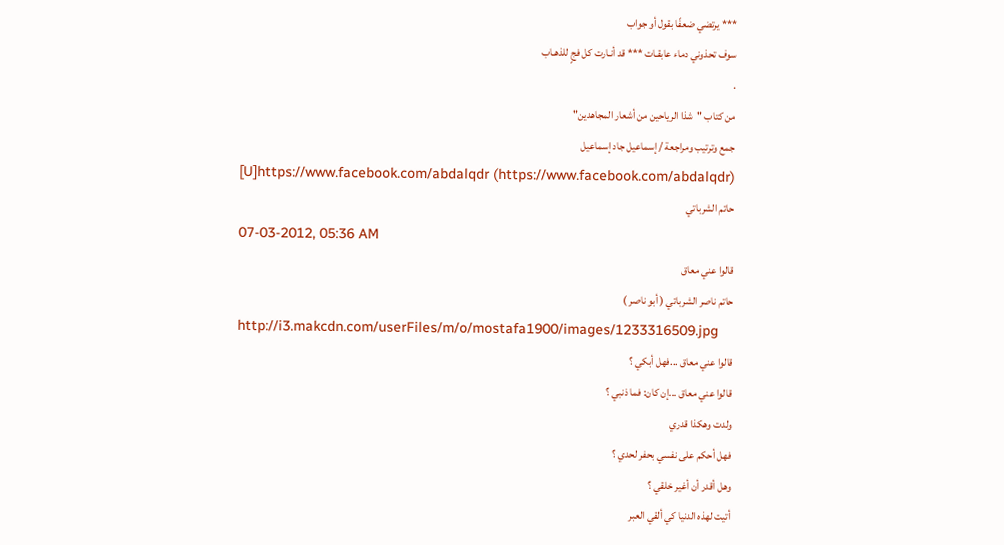*** يرتضي ضعفًا بقول أو جواب
سوف تحذوني دماء عابقـات *** قد أنـارت كل فجٍ للذهـاب
.
من كتاب "شذا الرياحين من أشعار المجاهدين"
جمع وترتيب ومراجعة / إسماعيل جاد إسماعيل
[U]https://www.facebook.com/abdalqdr (https://www.facebook.com/abdalqdr)
حاتم الشرباتي
07-03-2012, 05:36 AM
قالوا عني معاق
حاتم ناصر الشرباتي ( أبو ناصر )
http://i3.makcdn.com/userFiles/m/o/mostafa1900/images/1233316509.jpg
قالوا عني معاق ...فهل أبكي ؟
قالوا عني معاق ...إن كان: فما ذنبي ؟
ولدت وهكذا قدري
فهل أحكم على نفسي بحفر لحدي ؟
وهل أقدر أن أغير خلقي ؟
أتيت لهذه الدنيا كي ألقي العبر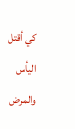كي أقتل اليأس والمرض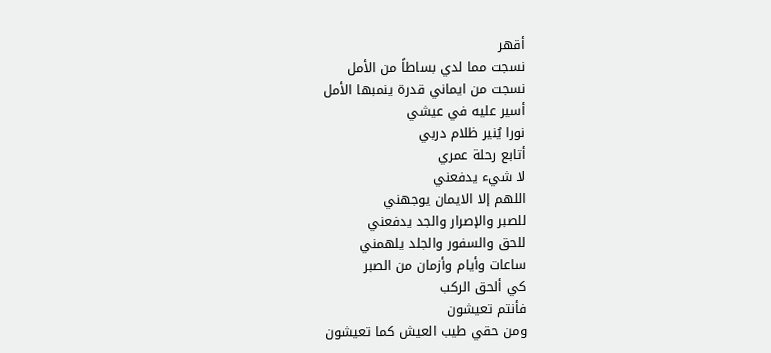أقهر
نسجت مما لدي بساطاً من الأمل
نسجت من ايماني قدرة ينمبها الأمل
أسير عليه في عيشي
نورا يُنير ظلام دربي
أتابع رحلة عمري
لا شيء يدفعني
اللهم إلا الايمان يوجهني
للصبر والإصرار والجد يدفعني
للحق والسفور والجلد يلهمني
ساعات وأيام وأزمان من الصبر
كي ألحق الركب
فأنتم تعيشون
ومن حقي طيب العيش كما تعيشون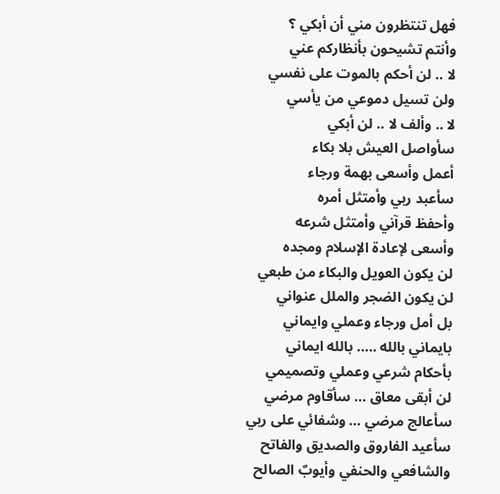فهل تنتظرون مني أن أبكي ؟
وأنتم تشيحون بأنظاركم عني
لا .. لن أحكم بالموت على نفسي
ولن تسيل دموعي من يأسي
لا .. وألف لا .. لن أبكي
سأواصل العيش بلا بكاء
أعمل وأسعى بهمة ورجاء
سأعبد ربي وأمتثل أمره
وأحفظ قرآني وأمتثل شرعه
وأسعى لإعادة الإسلام ومجده
لن يكون العويل والبكاء من طبعي
لن يكون الضجر والملل عنواني
بل أمل ورجاء وعملي وايماني
بايماني بالله ..... بالله ايماني
بأحكام شرعي وعملي وتصميمي
لن أبقى معاق ... سأقاوم مرضي
سأعالج مرضي ... وشفائي على ربي
سأعيد الفاروق والصديق والفاتح
والشافعي والحنفي وأيوبٌ الصالح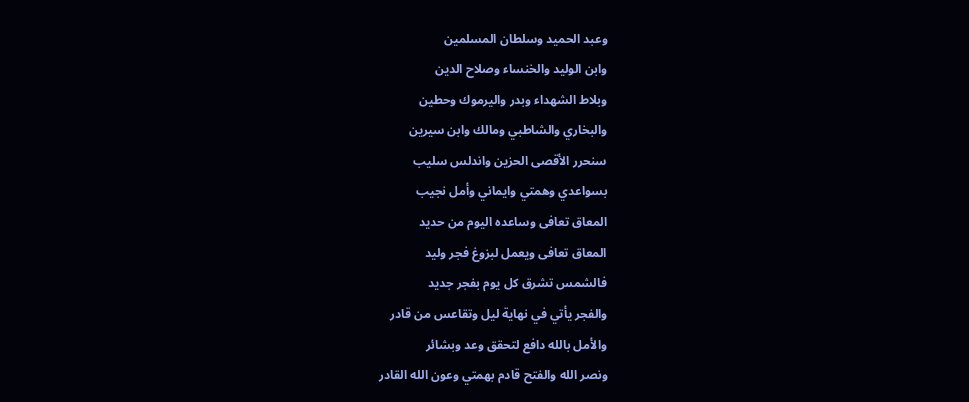وعبد الحميد وسلطان المسلمين
وابن الوليد والخنساء وصلاح الدين
وبلاط الشهداء وبدر واليرموك وحطين
والبخاري والشاطبي ومالك وابن سيرين
سنحرر الأقصى الحزين واندلس سليب
بسواعدي وهمتي وايماني وأمل نجيب
المعاق تعافى وساعده اليوم من حديد
المعاق تعافى ويعمل لبزوغ فجر وليد
فالشمس تشرق كل يوم بفجر جديد
والفجر يأتي في نهاية ليل وتقاعس من قادر
والأمل بالله دافع لتحقق وعد وبشائر
ونصر الله والفتح قادم بهمتي وعون الله القادر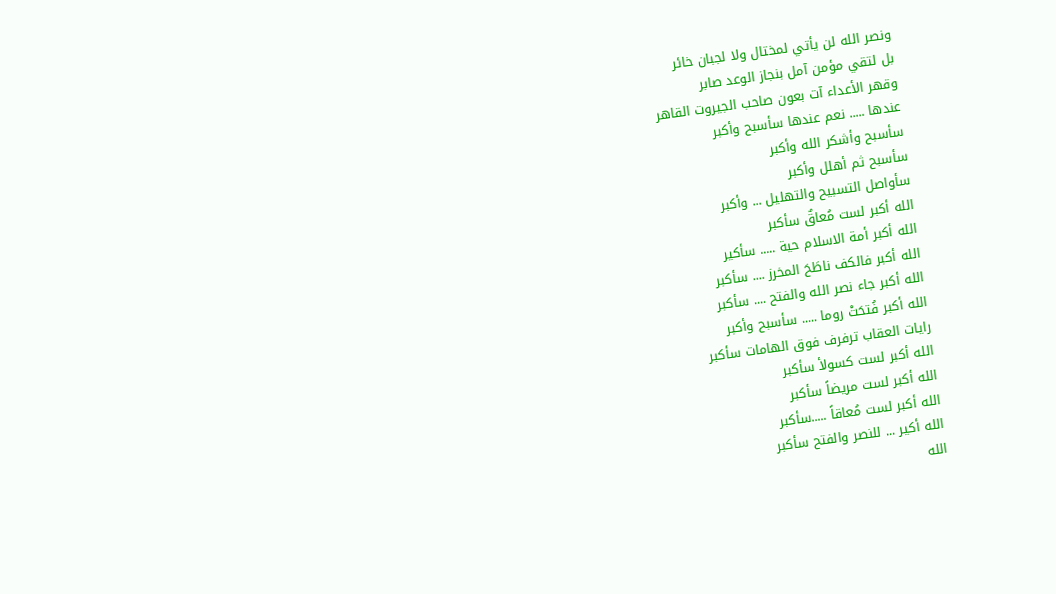ونصر الله لن يأتي لمختال ولا لجبان خائر
بل لتقي مؤمن آمل بنجاز الوعد صابر
وقهر الأعداء آت بعون صاحب الجيروت القاهر
عندها ..... نعم عندها سأسبح وأكبر
سأسبح وأشكر الله وأكبر
سأسبح ثم أهلل وأكبر
سأواصل التسبيح والتهليل ... وأكبر
الله أكبر لست مُعاقٌ سأكبر
الله أكبر أمة الاسلام حية ..... سأكير
الله أكبر فالكف ناطَحَ المخرز .... سأكبر
الله أكبر جاء نصر الله والفتح .... سأكبر
الله أكبر فُتحَتْ روما ..... سأسبح وأكبر
رايات العقاب ترفرف فوق الهامات سأكبر
الله أكبر لست كسولأ سأكبر
الله أكبر لست مريضاً سأكبر
الله أكبر لست مُعاقاً .....سأكبر
الله أكير ... للنصر والفتح سأكبر
الله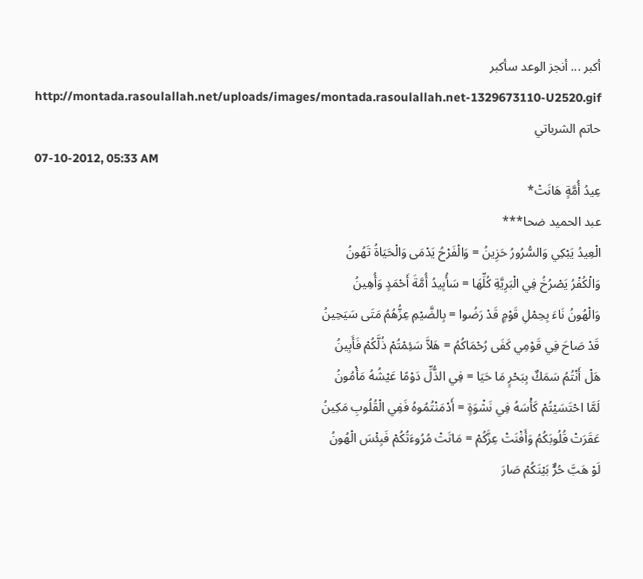أكبر ... أنجز الوعد سأكبر
http://montada.rasoulallah.net/uploads/images/montada.rasoulallah.net-1329673110-U2520.gif
حاتم الشرباتي
07-10-2012, 05:33 AM
عِيدُ أُمَّةٍ هَانَتْ*
عبد الحميد ضحا***
الْعِيدُ يَبْكِي وَالسُّرُورُ حَزِينُ = وَالْفَرْحُ يَدْمَى وَالْحَيَاةُ تَهُونُ
وَالْكُفْرُ يَصْرُخُ فِي الْبَرِيَّةِ كُلِّهَا = سَأُبِيدُ أُمَّةَ أَحْمَدٍ وَأُهِينُ
وَالْهُونُ نَاءَ بِحِمْلِ قَوْمٍ قَدْ رَضُوا = بِالضَّيْمِ عِزُّهُمُ مَتَى سَيَحِينُ
قَدْ صَاحَ فِي قَوْمِي كَفَى رُحْمَاكُمُ = هَلاَّ سَئِمْتُمْ ذُلَّكُمْ فَأَبِينُ
هَلْ أَنْتُمُ سَمَكٌ بِبَحْرٍ مَا حَيَا = فِي الذُّلِّ دَوْمًا عَيْشُهُ مَأْمُونُ
لَمَّا احْتَسَيْتُمْ كَأْسَهُ فِي نَشْوَةٍ = أَدْمَنْتُمُوهُ فَفِي الْقُلُوبِ مَكِينُ
عَقَرَتْ قُلُوبَكُمُ وَأَفْنَتْ عِزَّكُمْ = مَاتَتْ مُرُوءَتُكُمْ فَبِئْسَ الْهُونُ
لَوْ هَبَّ حُرٌّ بَيْنَكُمْ صَارَ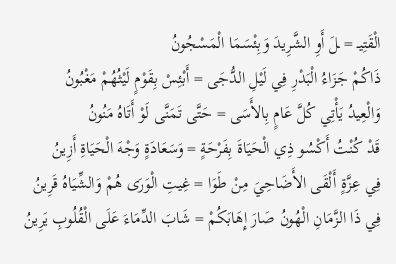الْقَتِيـ = ـلَ أَوِ الشَّرِيدَ وَبِئْسَمَا الْمَسْجُونُ
ذَاكُمْ جَزَاءُ الْبَدْرِ فِي لَيْلِ الدُّجَى = أَبْئِسْ بِقَوْمٍ لَيْثُهُمْ مَغْبُونُ
وَالْعِيدُ يَأْتِي كُلَّ عَامٍ بِالأَسَى = حَتَّى تَمَنَّى لَوْ أَتَاهُ مَنُونُ
قَدْ كُنْتُ أَكْسُو ذِي الْحَيَاةَ بِفَرْحَةٍ = وَسَعَادَةٍ وَجْهَ الْحَيَاةِ أَزِينُ
فِي عِزَّةٍ أَلْقَى الأَضَاحِيَ مِنْ طَوَا = غِيتِ الْوَرَى هُمْ وَالشِّيَاهُ قَرِينُ
فِي ذَا الزَّمَانِ الْهُونُ صَارَ إِهَابَكُمْ = شَابَ الدِّمَاءَ عَلَى الْقُلُوبِ يَرِينُ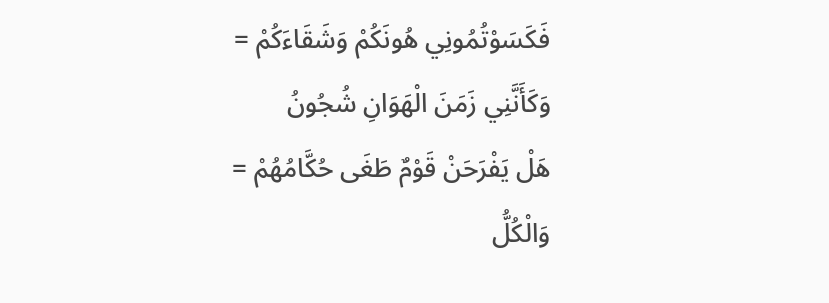فَكَسَوْتُمُونِي هُونَكُمْ وَشَقَاءَكُمْ = وَكَأَنَّنِي زَمَنَ الْهَوَانِ شُجُونُ
هَلْ يَفْرَحَنْ قَوْمٌ طَغَى حُكَّامُهُمْ = وَالْكُلُّ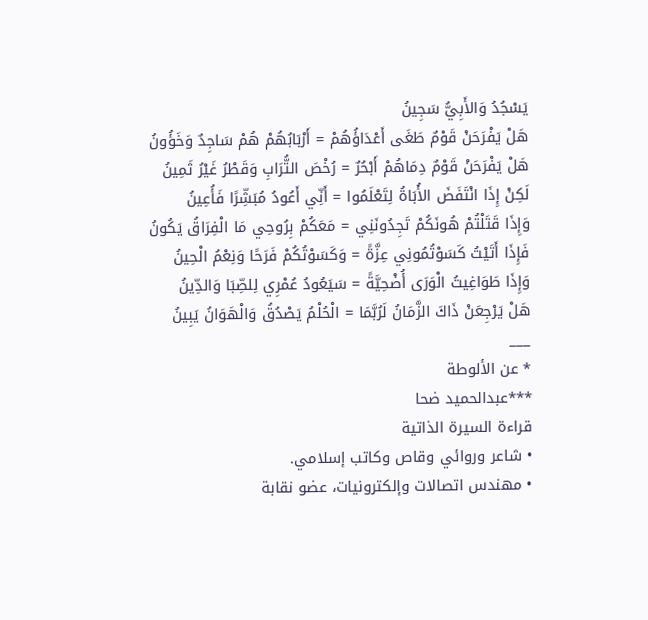يَسْجُدُ وَالأَبِيُّ سَجِينُ
هَلْ يَفْرَحَنْ قَوْمٌ طَغَى أَعْدَاؤُهُمْ = أَرْبَابُهُمْ هُمْ سَاجِدٌ وَخَؤُونُ
هَلْ يَفْرَحَنْ قَوْمٌ دِمَاهُمْ أَبْحُرٌ = رُخْصَ التُّرَابِ وَقَطْرُ غَيْرُ ثَمِينُ
لَكِنْ إِذَا انْتَفَضَ الأُبَاةُ لِتَعْلَمُوا = أَنِّي أَعُودُ مُبَشِّرًا فَأُعِينُ
وَإِذَا قَتَلْتُمْ هُونَكُمْ تَجِدُونَنِي = مَعَكُمْ بِرُوحِي مَا الْفِرَاقُ يَكُونُ
فَإِذَا أَتَيْتُ كَسَوْتُمُونِي عِزَّةً = وَكَسَوْتُكُمْ فَرَحًا وَنِعْمُ الْحِينُ
وَإِذَا طَوَاغِيتُ الْوَرَى أُضْحِيَّةً = سَيَعُودُ عُمْرِي لِلصِّبَا وَالدِّينُ
هَلْ يَرْجِعَنْ ذَاكَ الزَّمَانُ لَرُبَّمَا = الْحُلْمُ يَصْدُقُ وَالْهَوَانُ يَبِينُ
___
* عن الألوطة
***عبدالحميد ضحا
قراءة السيرة الذاتية
• شاعر وروائي وقاص وكاتب إسلامي.
• مهندس اتصالات وإلكترونيات، عضو نقابة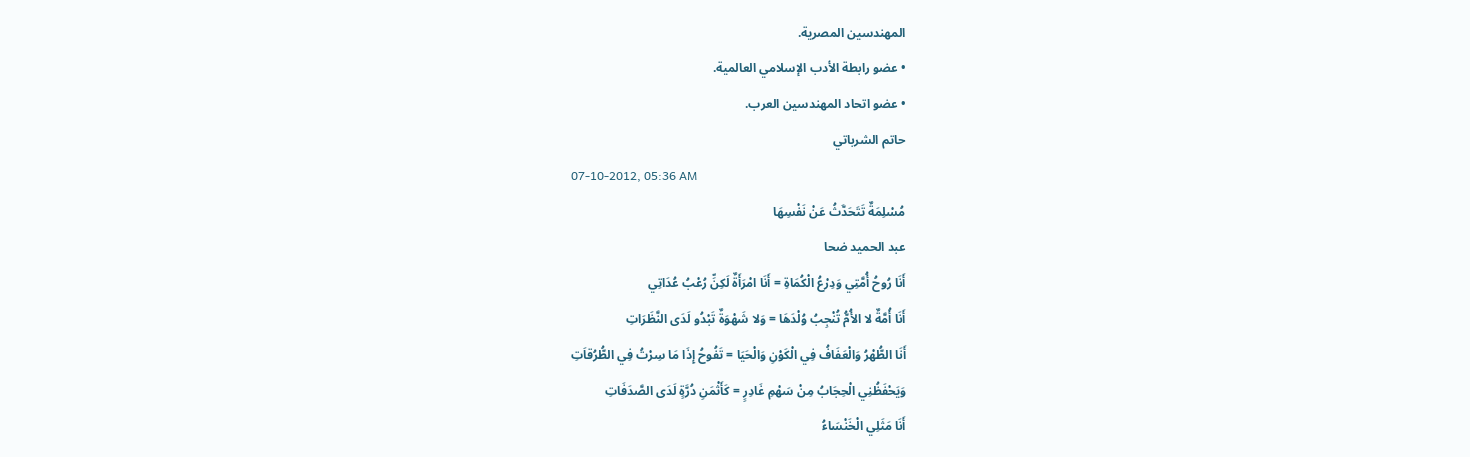المهندسين المصرية.
• عضو رابطة الأدب الإسلامي العالمية.
• عضو اتحاد المهندسين العرب.
حاتم الشرباتي
07-10-2012, 05:36 AM
مُسْلِمَةٌ تَتَحَدَّثُ عَنْ نَفْسِهَا
عبد الحميد ضحا
أَنَا رُوحُ أُمَّتِي وَدِرْعُ الْكُمَاةِ = أَنَا امْرَأَةٌ لَكِنِّ رُعْبُ عُدَاتِي
أَنَا أُمَّةٌ لا الأُمُّ تُنْجِبُ وُلْدَهَا = وَلا شَهْوَةٌ تَبْدُو لَدَى النَّظَرَاتِ
أَنَا الطُّهْرُ وَالْعَفَافُ فِي الْكَوْنِ وَالْحَيَا = تَفُوحُ إِذَا مَا سِرْتُ فِي الطُّرُقاَتِ
وَيَحْفَظُنِي الْحِجَابُ مِنْ سَهْمِ غَادِرٍ = كَأَثْمَنِ دُرَّةٍ لَدَى الصَّدَفَاتِ
أَنَا مَثَلِي الْخَنْسَاءُ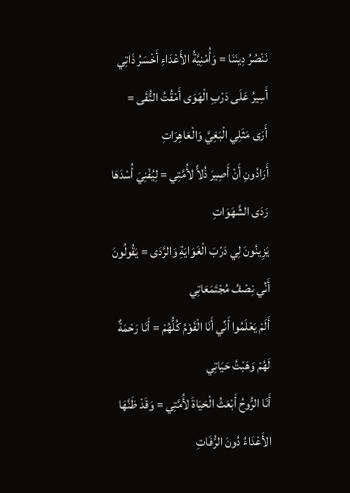نَنْصُرُ دِينَنَا = وَأُمْنِيَّةُ الأَعْدَاءِ أَخْسَرُ ذَاتِي
أَسِيرُ عَلَى دَرْبِ الْهَوَى أَمْقُتُ التُّقَى = أَرَى مَثَلِي الْبَغِيَّ وَالْعَاهِرَاتِ
أَرَادُونِ أَنْ أَصِيرَ ذُلاًّ لأُمَّتِي = لِيُفْنِيَ أُسْدَهَا رَدَى الشَّهَوَاتِ
يَزِينُونَ لِي دَرْبَ الْغَوَايَةِ وَالرَّدَى = يَقُولُونَ أَنِّي نِصْفُ مُجْتَمَعَاتِي
أَلَمْ يَعْلَمُوا أَنِّي أَنَا الْقَوْمُ كُلُّهُمْ = أَنَا رَحْمَةٌ لَهُمْ وَهَبْتُ حَيَاتِي
أَنَا الرُّوحُ أَبْعَثُ الْحَيَاةَ لأُمَّتِي = وَقَدْ ظَنَّهَا الأَعْدَاءُ دُونَ الرُّفَاتِ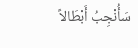سَأُنْجِبُ أَبْطَالاً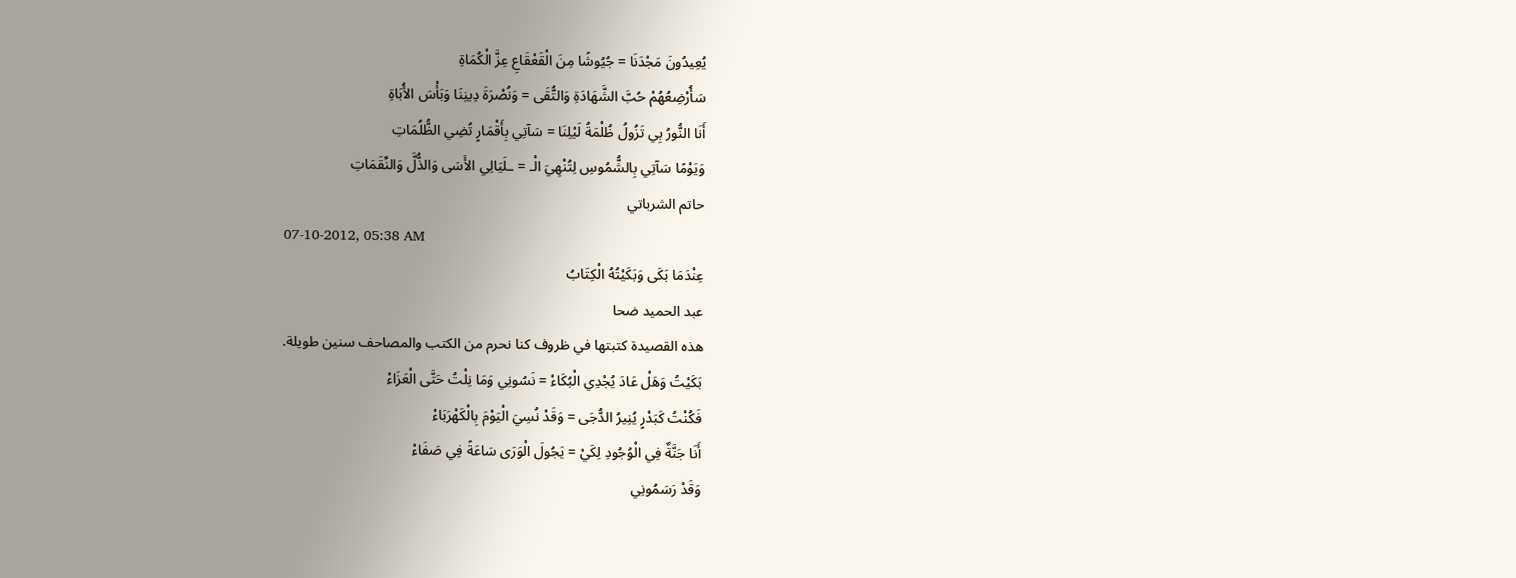يُعِيدُونَ مَجْدَنَا = جُيُوشًا مِنَ الْقَعْقَاعِ عِزَّ الْكُمَاةِ
سَأُرْضِعُهُمْ حُبَّ الشَّهَادَةِ وَالتُّقَى = وَنُصْرَةَ دِينِنَا وَبَأْسَ الأُبَاةِ
أَنَا النُّورُ بِي تَزُولُ ظُلْمَةُ لَيْلِنَا = سَآتِي بِأَقْمَارٍ تُضِي الظُّلُمَاتِ
وَيَوْمًا سَآتِي بِالشُّمُوسِ لِتُنْهِيَ الْـ = ـلَيَالِي الأَسَى وَالذُّلَّ وَالنِّقَمَاتِ
حاتم الشرباتي
07-10-2012, 05:38 AM
عِنْدَمَا بَكَى وَبَكَيْتُهُ الْكِتَابُ
عبد الحميد ضحا
هذه القصيدة كتبتها في ظروف كنا نحرم من الكتب والمصاحف سنين طويلة.
بَكَيْتُ وَهَلْ عَادَ يُجْدِي الْبُكَاءْ = نَسُونِي وَمَا نِلْتُ حَتَّى الْعَزَاءْ
فَكُنْتُ كَبَدْرٍ يُنِيرُ الدُّجَى = وَقَدْ نُسِيَ الْيَوْمَ بِالْكَهْرَبَاءْ
أَنَا جَنَّةٌ فِي الْوُجُودِ لِكَيْ = يَجُولَ الْوَرَى سَاعَةً فِي صَفَاءْ
وَقَدْ رَسَمُونِي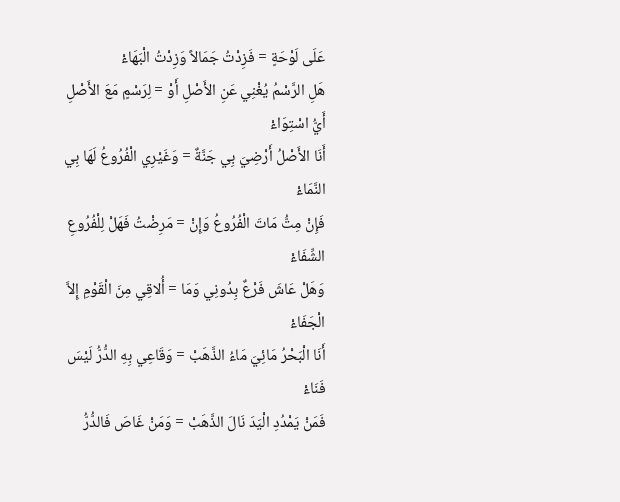عَلَى لَوْحَةٍ = فَزِدْتُ جَمَالاً وَزِدْتُ الْبَهَاءْ
هَلِ الرَّسْمُ يُغْنِي عَنِ الأَصْلِ أَوْ = لِرَسْمٍ مَعَ الأَصْلِ أَيُّ اسْتِوَاءْ
أَنَا الأَصْلُ أَرْضِيَ بِي جَنَّةٌ = وَغَيْرِي الْفُرُوعُ لَهَا بِي النَّمَاءْ
فَإِنْ مِتُّ مَاتَ الْفُرُوعُ وَإِنْ = مَرِضْتُ فَهَلْ لِلْفُرُوعِ الشِّفَاءْ
وَهَلْ عَاشَ فَرْعٌ بِدُونِي وَمَا = أُلاقِي مِنَ الْقَوْمِ إِلاَّ الْجَفَاءْ
أَنَا الْبَحْرُ مَائِيَ مَاءُ الذَّهَبْ = وَقَاعِي بِهِ الدُّرُّ لَيْسَ فَنَاءْ
فَمَنْ يَمْدُدِ الْيَدَ نَالَ الذَّهَبْ = وَمَنْ غَاصَ فَالدُّرُّ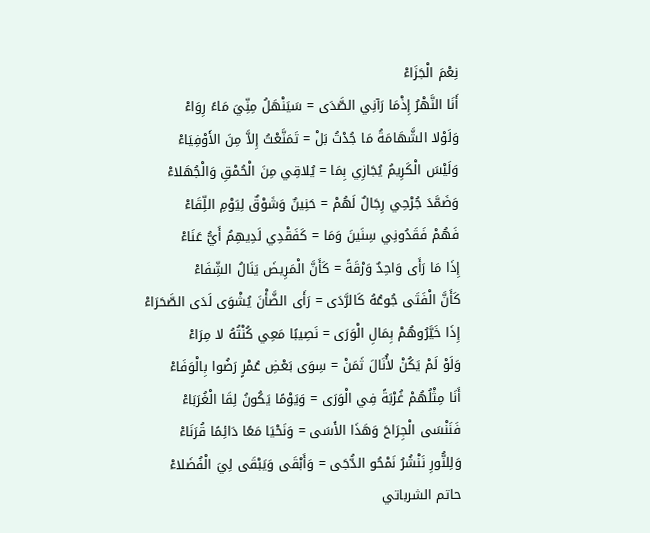نِعْمَ الْجَزَاءْ
أَنَا النَّهْرُ إِذْمَا رَآنِي الصَّدَى = سَيَنْهَلُ مِنِّيَ مَاءً رِوَاءْ
وَلَوْلا الشَّهَامَةُ مَا جُدْتُ بَلْ = تَمَنَّعْتُ إِلاَّ مِنَ الأَوْفِيَاءْ
وَلَيْسَ الْكَرِيمُ يُجَازِي بِمَا = يُلاقِي مِنَ الْحُمْقِ وَالْجُهَلاءْ
وَضَمَّدَ جُرْحِي رِجَالٌ لَهُمْ = حَنِينٌ وَشَوْقٌ لِيَوْمِ اللِّقَاءْ
فَهُمْ فَقَدُونِي سِنَينَ وَمَا = كَفَقْدِي لَدِيهِمُ أَيُّ عَنَاءْ
إِذَا مَا رَأَى وَاحِدٌ وَرْقَةً = كَأَنَّ الْمَرِيضَ يَنَالُ الشِّفَاءْ
كَأَنَّ الْفَتَى جُوعُهُ كَالرَّدَى = رَأَى الضَّأْنَ يُشْوَى لَدَى الصَّحَرَاءْ
إِذَا خَيَّرُوهُمْ بِمَالِ الْوَرَى = نَصِيبًا مَعِي كُنْتُهُ لا مِرَاءْ
وَلَوْ لَمْ يَكُنْ لأُنَالَ ثَمَنْ = سِوَى بَعْضِ عُمْرٍ رَضُوا بِالْوَفَاءْ
أَنَا مِثْلُهُمْ غُرْبَةً فِي الْوَرَى = وَيَوْمًا يَكُونُ لِقَا الْغُرَبَاءْ
فَنَنْسَى الْجِرَاحَ وَهَذَا الأَسَى = وَنَحْيَا مَعًا دَائِمًا قُرَنَاءْ
وَلِلنُّورِ نَنْشُرُ نَمْحُو الدُّجَى = وَأَبْقَى وَيَبْقَى لِيَ الْفُضَلاءْ
حاتم الشرباتي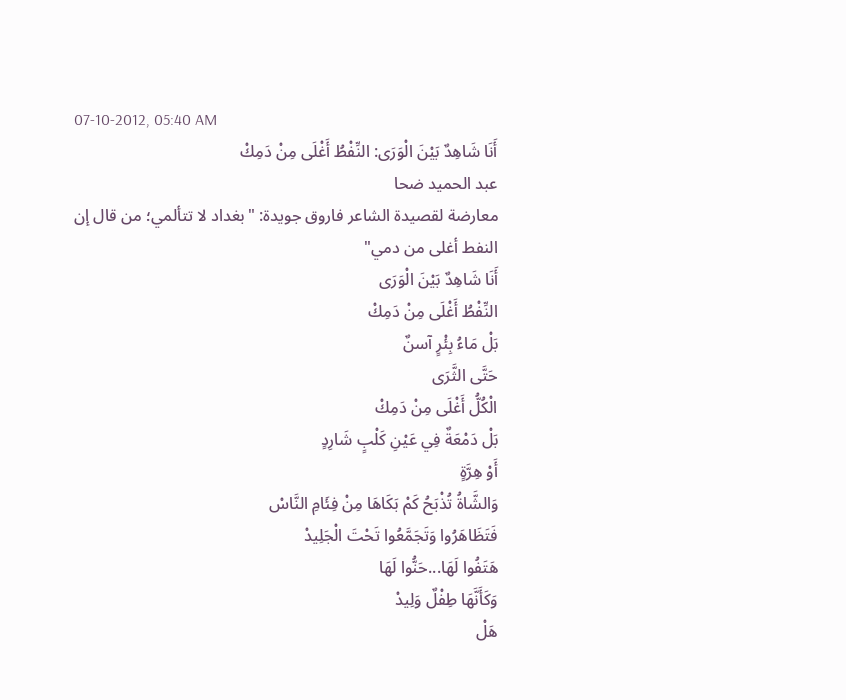07-10-2012, 05:40 AM
أَنَا شَاهِدٌ بَيْنَ الْوَرَى: النِّفْطُ أَغْلَى مِنْ دَمِكْ
عبد الحميد ضحا
معارضة لقصيدة الشاعر فاروق جويدة: "بغداد لا تتألمي؛ من قال إن النفط أغلى من دمي"
أَنَا شَاهِدٌ بَيْنَ الْوَرَى
النِّفْطُ أَغْلَى مِنْ دَمِكْ
بَلْ مَاءُ بِئْرٍ آسنٌ
حَتَّى الثَّرَى
الْكُلُّ أَغْلَى مِنْ دَمِكْ
بَلْ دَمْعَةٌ فِي عَيْنِ كَلْبٍ شَارِدٍ
أَوْ هِرَّةٍ
وَالشَّاةُ تُذْبَحُ كَمْ بَكَاهَا مِنْ فِئَامِ النَّاسْ
فَتَظَاهَرُوا وَتَجَمَّعُوا تَحْتَ الْجَلِيدْ
هَتَفُوا لَهَا...حَنُّوا لَهَا
وَكَأَنَّهَا طِفْلٌ وَلِيدْ
هَلْ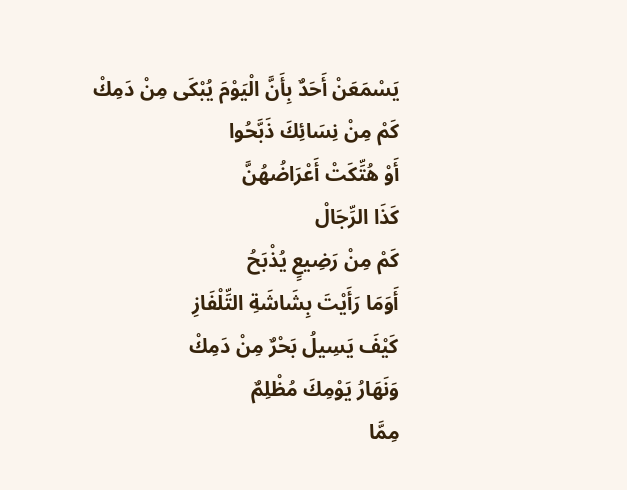يَسْمَعَنْ أَحَدٌ بِأَنَّ الْيَوْمَ يُبْكَى مِنْ دَمِكْ
كَمْ مِنْ نِسَائِكَ ذَبَّحُوا
أَوْ هُتِّكَتْ أَعْرَاضُهُنَّ
كَذَا الرِّجَالْ
كَمْ مِنْ رَضِيعٍ يُذْبَحُ
أَوَمَا رَأَيْتَ بِشَاشَةِ التِّلْفَازِ
كَيْفَ يَسِيلُ بَحْرٌ مِنْ دَمِكْ
وَنَهَارُ يَوْمِكَ مُظْلِمٌ
مِمَّا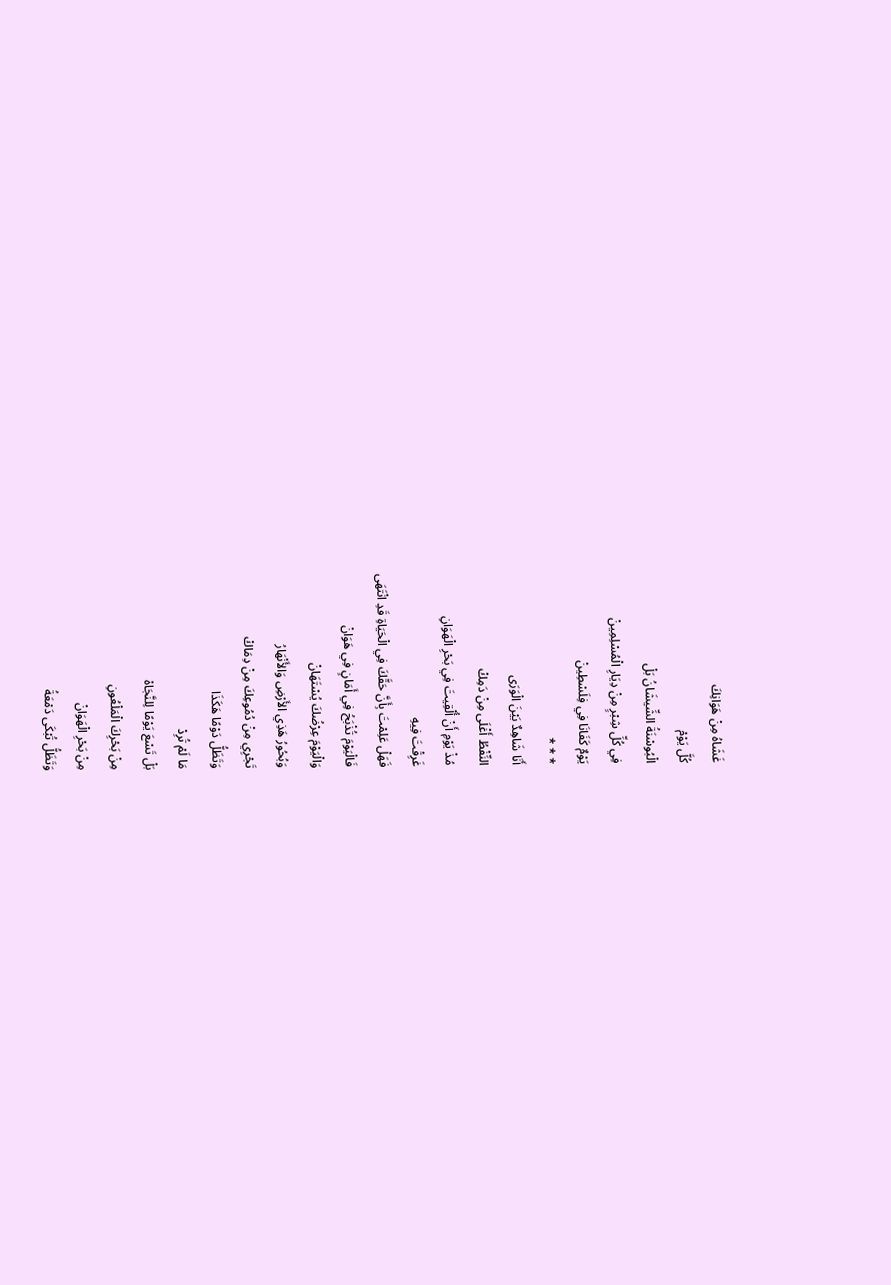غَشَاهُ مِنْ هَوَانِكَ
كُلَّ يَوْمْ
الْبُوسْنَةُ الشِّيشَانُ بَلْ
فِي كُلِّ شِبْرٍ مِنْ دِيَارِ الْمُسْلِمِينْ
يَوْمٌ كَفَانَا فِي فِلَسْطِينْ
* * *
أَنَا شَاهِدٌ بَيْنَ الْوَرَى
النِّفْطُ أَغْلَى مِنْ دَمِكْ
مُذْ يَوْمِ أَنْ أُلْقِيتَ فِي بَحْرِ الْهَوَانِ
غَرِقْتَ فِيهِ
فَهَلْ عَلِمْتَ بِأَنَّ حَقَّكَ فِي الْحَيَاةِ قَدِ انْتَهَى
فَالْيَوْمَ تُذْبَحُ فِي أَمَانٍ فِي هَوَانْ
وَالْيَوْمَ عِرْضُكَ يُسْتَهَانْ
وَبُحُورُ هَذِي الأَرْضِ وَالأَنْهَارُ
تَجْرِي مِنْ دُمُوعِكَ مِنْ دِمَاكْ
وَتَظَلُّ دَوْمًا هَكَذَا
مَا لَمْ تُرِدْ
بَلْ تَسْعَ يَوْمًا لِلنَّجَاهْ
مِنْ بَحْرِكَ الْمَلْعُونِ
مِنْ بَحْرِ الْهَوَانْ
وَتَظَلُّ تُبْكَى دَمْعَةُ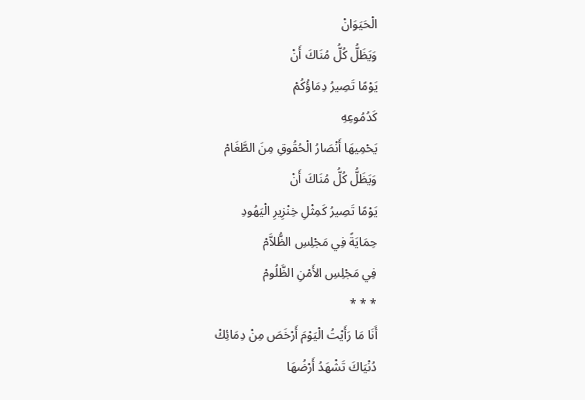الْحَيَوَانْ
وَيَظَلُّ كُلُّ مُنَاكَ أَنْ
يَوْمًا تَصِيرُ دِمَاؤُكُمْ
كَدُمُوعِهِ
يَحْمِيهَا أَنْصَارُ الْحُقُوقِ مِنَ الطَّغَامْ
وَيَظَلُّ كُلُّ مُنَاكَ أَنْ
يَوْمًا تَصِيرُ كَمِثْلِ خِنْزِيرِ الْيَهُودِ
حِمَايَةً فِي مَجْلِسِ الظُّلاَّمْ
فِي مَجْلِسِ الأَمْنِ الظَّلُومْ
* * *
أَنَا مَا رَأَيْتُ الْيَوْمَ أَرْخَصَ مِنْ دِمَائِكْ
دُنْيَاكَ تَشْهَدُ أَرْضُهَا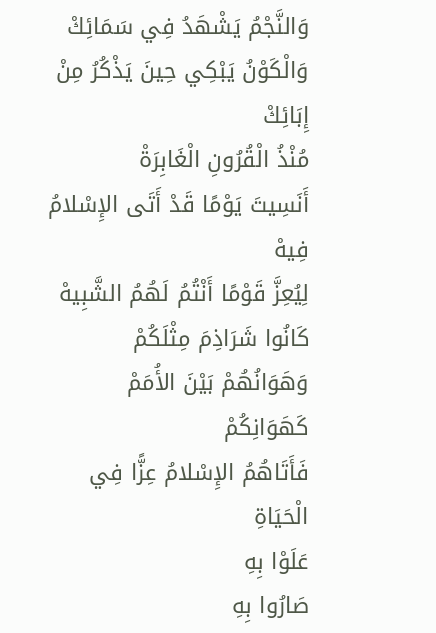وَالنَّجْمُ يَشْهَدُ فِي سَمَائِكْ
وَالْكَوْنُ يَبْكِي حِينَ يَذْكُرُ مِنْ إِبَائِكْ
مُنْذُ الْقُرُونِ الْغَابِرَةْ
أَنَسِيتَ يَوْمًا قَدْ أَتَى الإِسْلامُ فِيهْ
لِيُعِزَّ قَوْمًا أَنْتُمُ لَهُمُ الشَّبِيهْ
كَانُوا شَرَاذِمَ مِثْلَكُمْ
وَهَوَانُهُمْ بَيْنَ الأُمَمْ
كَهَوَانِكُمْ
فَأَتَاهُمُ الإِسْلامُ عِزًّا فِي الْحَيَاةِ
عَلَوْا بِهِ
صَارُوا بِهِ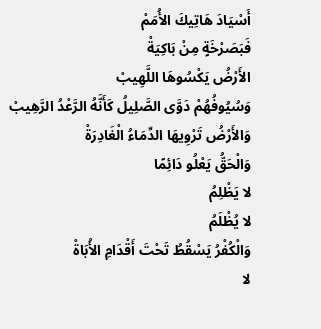أَسْيَادَ هَاتِيكَ الأُمَمْ
فَبَصَرْخَةٍ مِنْ بَاكِيَةْ
الأَرْضُ يَكْسُوهَا اللَّهِيبْ
وَسُيُوفُهُمْ دَوَّى الصَّلِيلُ كَأَنَّهُ الرَّعْدُ الرَّهِيبْ
وَالأَرْضُ تَرْوِيهَا الدِّمَاءُ الْغَادِرَةْ
وَالْحَقُّ يَعْلُو دَائِمًا
لا يَظْلِمُ
لا يُظْلَمُ
وَالْكُفْرُ يَسْقُطُ تَحْتَ أَقْدَامِ الأُبَاةْ
لا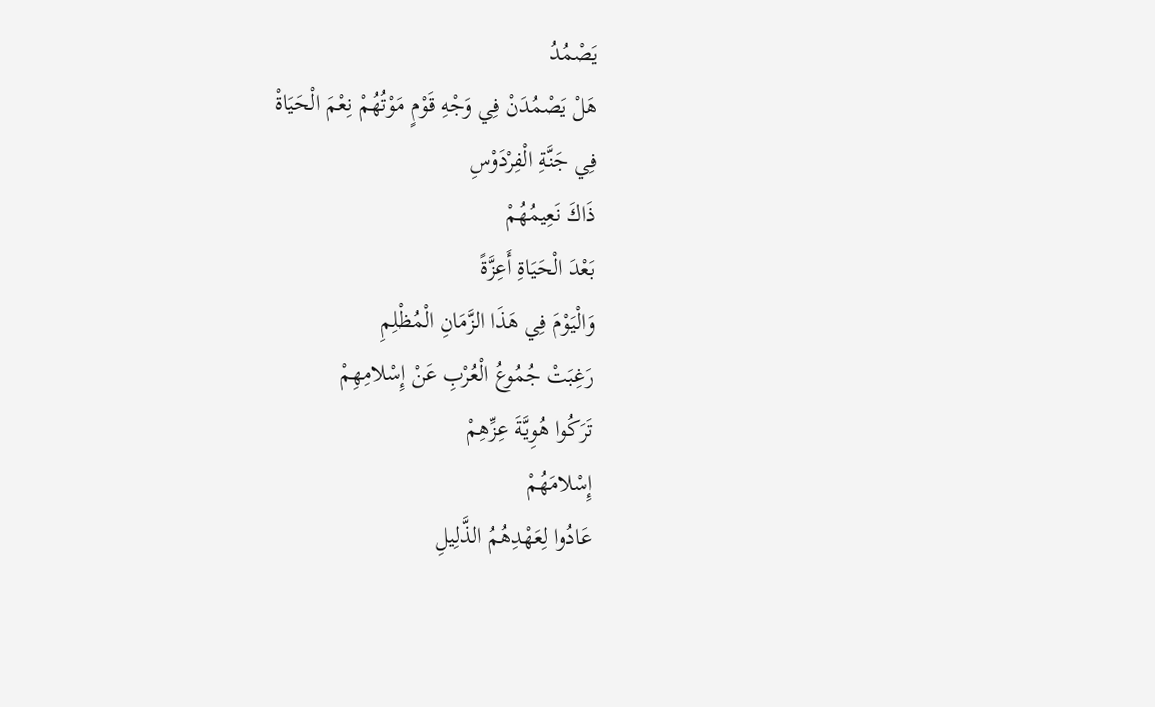يَصْمُدُ
هَلْ يَصْمُدَنْ فِي وَجْهِ قَوْمٍ مَوْتُهُمْ نِعْمَ الْحَيَاةْ
فِي جَنَّةِ الْفِرْدَوْسِ
ذَاكَ نَعِيمُهُمْ
بَعْدَ الْحَيَاةِ أَعِزَّةً
وَالْيَوْمَ فِي هَذَا الزَّمَانِ الْمُظْلِمِ
رَغِبَتْ جُمُوعُ الْعُرْبِ عَنْ إِسْلامِهِمْ
تَرَكُوا هُوِيَّةَ عِزِّهِمْ
إِسْلامَهُمْ
عَادُوا لِعَهْدِهُمُ الذَّلِيلِ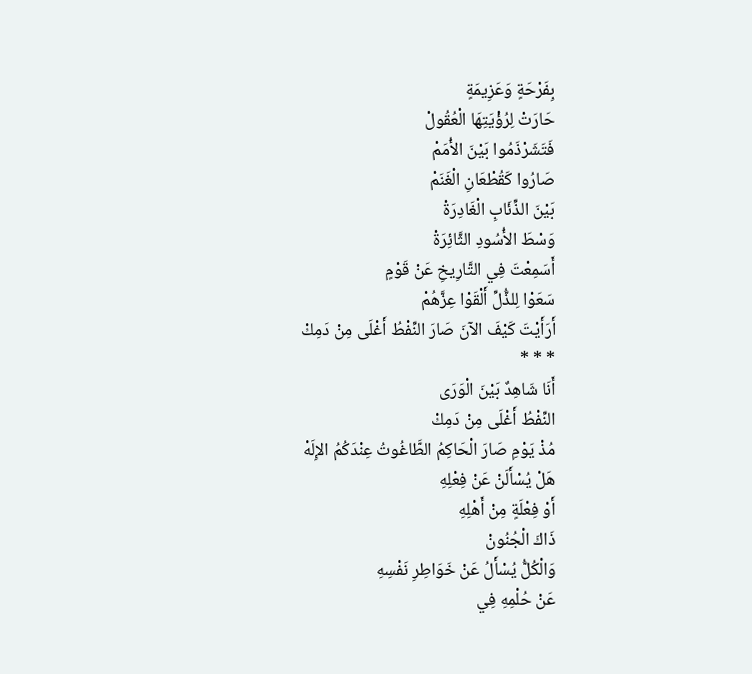بِفَرْحَةٍ وَعَزِيمَةٍ
حَارَتْ لِرُؤْيَتِهَا الْعُقُولْ
فَتَشَرْذَمُوا بَيْنَ الأُمَمْ
صَارُوا كَقُطْعَانِ الْغَنَمْ
بَيْنَ الذِّئَابِ الْغَادِرَةْ
وَسْطَ الأُسُودِ الثَّائِرَةْ
أَسَمِعْتَ فِي التَّارِيخِ عَنْ قَوْمٍ
سَعَوْا لِلذُّلِّ أَلْقَوْا عِزَّهُمْ
أَرَأَيْتَ كَيْفَ الآنَ صَارَ النِّفْطُ أَغْلَى مِنْ دَمِكْ
* * *
أَنَا شَاهِدٌ بَيْنَ الْوَرَى
النِّفْطُ أَغْلَى مِنْ دَمِكْ
مُذْ يَوْمِ صَارَ الْحَاكِمُ الطَّاغُوتُ عِنْدَكُمُ الإِلَهْ
هَلْ يُسْأَلَنْ عَنْ فِعْلِهِ
أَوْ فِعْلَةٍ مِنْ أَهْلِهِ
ذَاكَ الْجُنُونْ
وَالْكُلُّ يُسْأَلُ عَنْ خَوَاطِرِ نَفْسِهِ
عَنْ حُلْمِهِ فِي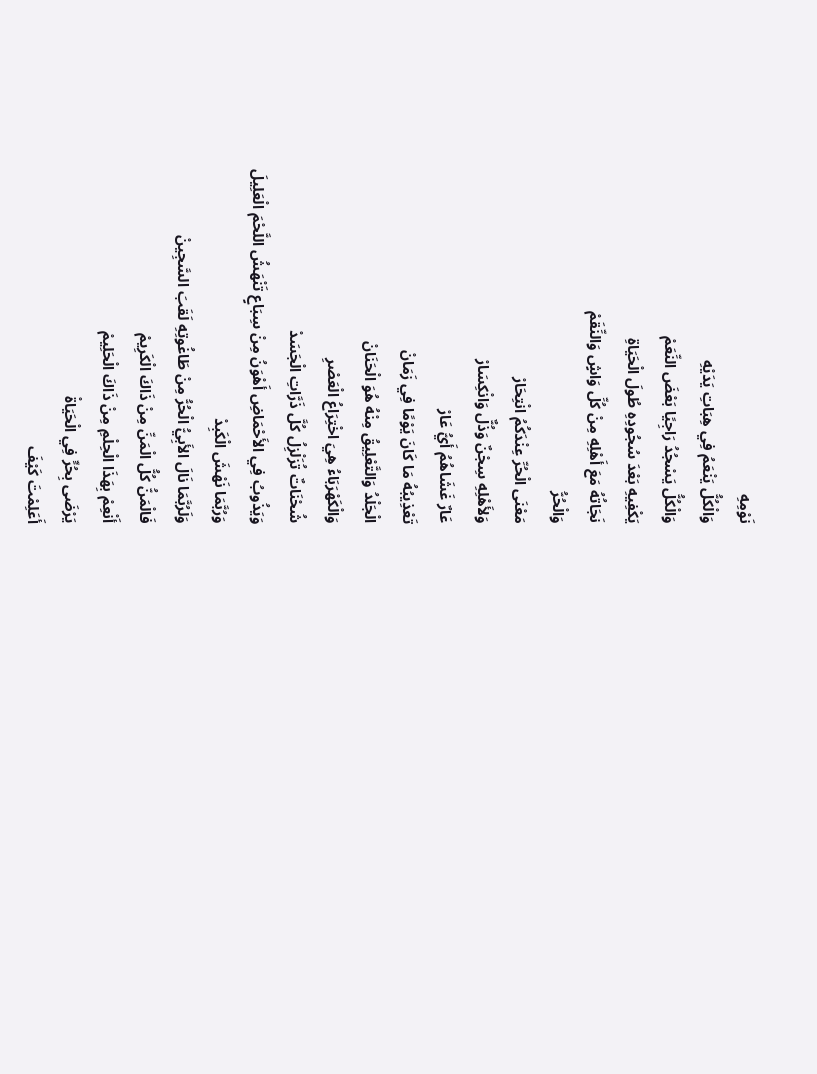نَوْمِهِ
وَالْكُلُّ يَنْعَمُ فِي هِبَاتِ يَدَيْهِ
وَالْكُلُّ يَسْجُدُ رَاجِيًا بَعْضَ النِّعَمْ
يَكْفِيهِ بَعْدَ سُجُودِهِ طُولَ الْحَيَاةِ
نَجَاتُهُ مَعَ أَهْلِهِ مِنْ كُلِّ وَاشٍ وَالنِّقَمْ
وَالْحُرُّ
مَعْنَى الْحُرِّ عِنْدَكُمُ انْتِحَارْ
وَلأَهْلِهِ سِجْنٌ وَذُلٌّ وَانْكِسَارْ
عَارٌ غَشَاهُمُ أَيُّ عَارْ
تَعْذِيبُهُ مَا كَانَ يَوْمًا فِي زَمَانْ
الْجَلْدُ وَالتَّعْلِيقُ مِنْهُ هُوَ الْحَنَانْ
وَالْكَهْرَبَاءُ هِيَ اخْتِرَاعُ الْعَصْرِ
شُحْنَاتٌ تُزَلْزِلُ كُلَّ ذَرَّاتِ الْجَسَدْ
وَيَذُوبُ فِي الأَحْمَاضِ أَهْوَنُ مِنْ سِبَاعٍ تَنْهَشُ اللَّحْمَ الْعَلِيلَ
وَرُبَّمَا نَهْشَ الْكَبِدْ
وَلَرُبَّمَا نَالَ الأَبِيُّ الْحُرُّ مِنْ طَاغُوتِهِ لَقَبَ السَّجِينْ
فَالْمَنُّ كُلُّ الْمَنِّ مِنْ ذَاكَ الْكَرِيمْ
أَنْعِمْ بِهَذَا الْحِلْمِ مِنْ ذَاكَ الْحَلِيمْ
يَرْضَى بِحُرٍّ فِي الْحَيَاةْ
أَعَلِمْتَ كَيْفَ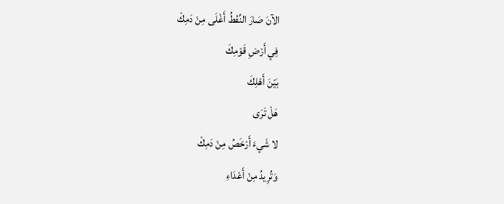الآنَ صَارَ النِّفْطُ أَغْلَى مِنْ دَمِكْ
فِي أَرْضِ قَوْمِكَ
بَيْنَ أَهْلِكَ
هَلْ تَرَى
لا شَيءَ أَرْخَصُ مِنْ دَمِكْ
وَتُرِيدُ مِنْ أَعْدَاءِ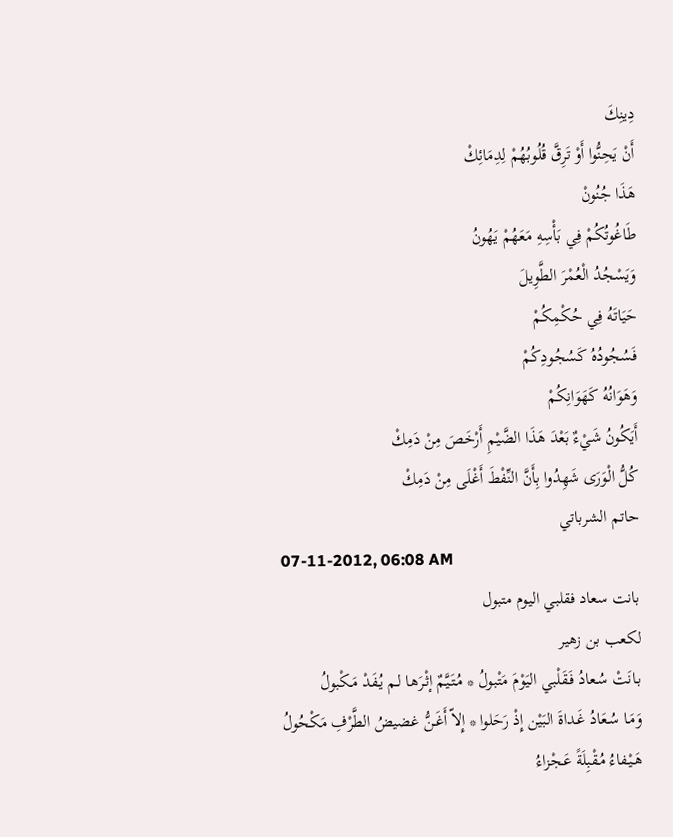دِينِكَ
أَنْ يَحِنُّوا أَوْ تَرِقَّ قُلُوبُهُمْ لِدِمَائِكْ
هَذَا جُنُونْ
طَاغُوتُكُمْ فِي بَأْسِهِ مَعَهُمْ يَهُونُ
وَيَسْجُدُ الْعُمْرَ الطَّوِيلَ
حَيَاتَهُ فِي حُكْمِكُمْ
فَسُجُودُهُ كَسُجُودِكُمْ
وَهَوَانُهُ كَهَوَانِكُمْ
أَيَكُونُ شَيْءٌ بَعْدَ هَذَا الضَّيْمِ أَرْخَصَ مِنْ دَمِكْ
كُلُّ الْوَرَى شَهِدُوا بِأَنَّ النِّفْطَ أَغْلَى مِنْ دَمِكْ
حاتم الشرباتي
07-11-2012, 06:08 AM
بانت سعاد فقلبي اليوم متبول
لكعب بن زهير
بـانَتْ سُـعادُ فَـقَلْبي اليَوْمَ مَتْبولُ * مُـتَـيَّمٌ إثْـرَها لـم يُـفَدْ مَـكْبولُ
وَمَـا سُـعَادُ غَـداةَ البَيْن إِذْ رَحَلوا * إِلاّ أَغَـنُّ غضيضُ الطَّرْفِ مَكْحُولُ
هَـيْـفاءُ مُـقْبِلَةً عَـجْزاءُ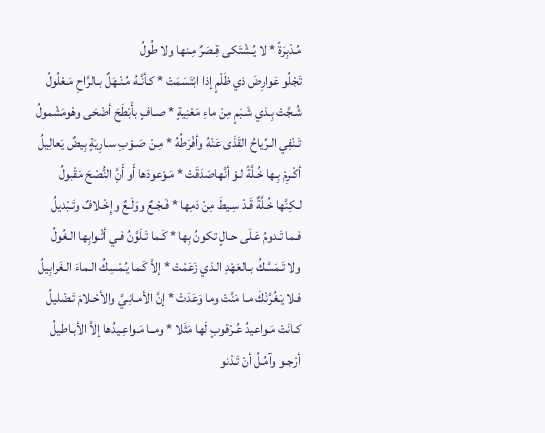مُـدْبِرَةً * لا يُـشْتَكى قِـصَرٌ مِـنها ولا طُولُ
تَجْلُو عَوارِضَ ذي ظَلْمٍ إذا ابْتَسَمَتْ * كـأنَّـهُ مُـنْـهَلٌ بـالرَّاحِ مَـعْلُولُ
شُـجَّتْ بِـذي شَـبَمٍ مِنْ ماءِ مَعْنِيةٍ * صـافٍ بأَبْطَحَ أضْحَى وهْومَشْمولُ
تَـنْفِي الـرِّياحُ القَذَى عَنْهُ وأفْرَطُهُ * مِـنْ صَـوْبِ سـارِيَةٍ بِيضٌ يَعالِيلُ
أكْـرِمْ بِـها خُـلَّةً لـوْ أنَّهاصَدَقَتْ * مَـوْعودَها أَو أَنَِّ النُّصْحَ مَقْبولُ
لـكِنَّها خُـلَّةٌ قَـدْ سِـيطَ مِنْ دَمِها * فَـجْـعٌ ووَلَـعٌ وإِخْـلافٌ وتَـبْديلُ
فـما تَـدومُ عَـلَى حـالٍ تكونُ بِها * كَـما تَـلَوَّنُ فـي أثْـوابِها الـغُولُ
ولا تَـمَسَّكُ بـالعَهْدِ الـذي زَعَمْتْ * إلاَّ كَـما يُـمْسِكُ الـماءَ الـغَرابِيلُ
فـلا يَـغُرَّنْكَ مـا مَنَّتْ وما وَعَدَتْ * إنَّ الأمـانِـيَّ والأحْـلامَ تَـضْليلُ
كـانَتْ مَـواعيدُ عُـرْقوبٍ لَها مَثَلا * ومــا مَـواعِـيدُها إلاَّ الأبـاطيلُ
أرْجـو وآمُـلُ أنْ تَـدْنو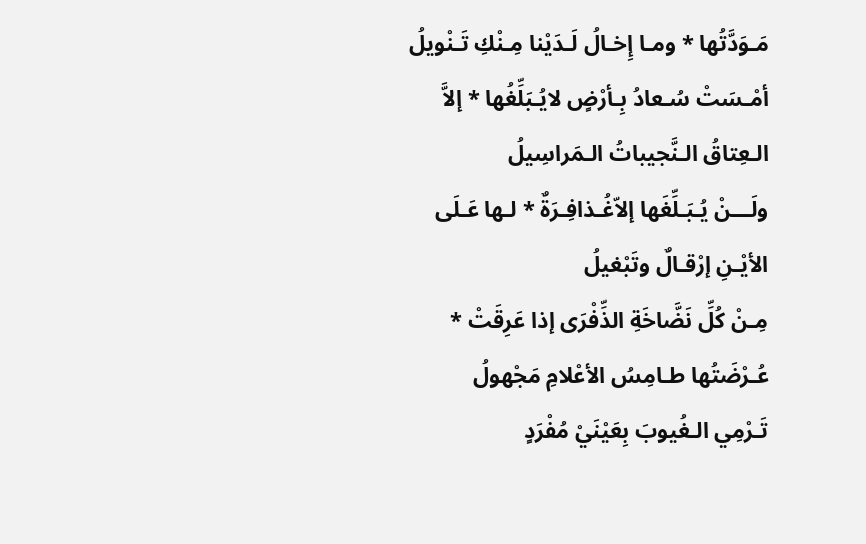مَـوَدَّتُها * ومـا إِخـالُ لَـدَيْنا مِـنْكِ تَـنْويلُ
أمْـسَتْ سُـعادُ بِـأرْضٍ لايُـبَلِّغُها * إلاَّ الـعِتاقُ الـنَّجيباتُ الـمَراسِيلُ
ولَـــنْ يُـبَـلِّغَها إلاّغُـذافِـرَةٌ * لـها عَـلَى الأيْـنِ إرْقـالٌ وتَبْغيلُ
مِـنْ كُلِّ نَضَّاخَةِ الذِّفْرَى إذا عَرِقَتْ * عُـرْضَتُها طـامِسُ الأعْلامِ مَجْهولُ
تَـرْمِي الـغُيوبَ بِعَيْنَيْ مُفْرَدٍ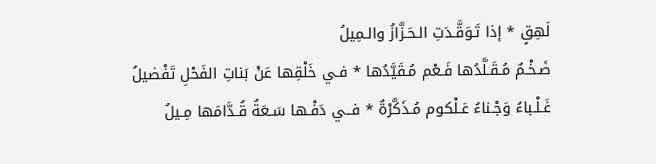لَهِقٍ * إذا تَـوَقَّـدَتِ الـحَـزَّازُ والـمِيلُ
ضَـخْـمٌ مُـقَـلَّدُها فَـعْم مُـقَيَّدُها * فـي خَلْقِها عَنْ بَناتِ الفَحْلِ تَفْضيلُ
غَـلْـباءُ وَجْـناءُ عَـلْكوم مُـذَكَّرْةٌ * فــي دَفْـها سَـعَةٌ قُـدَّامَها مِـيلُ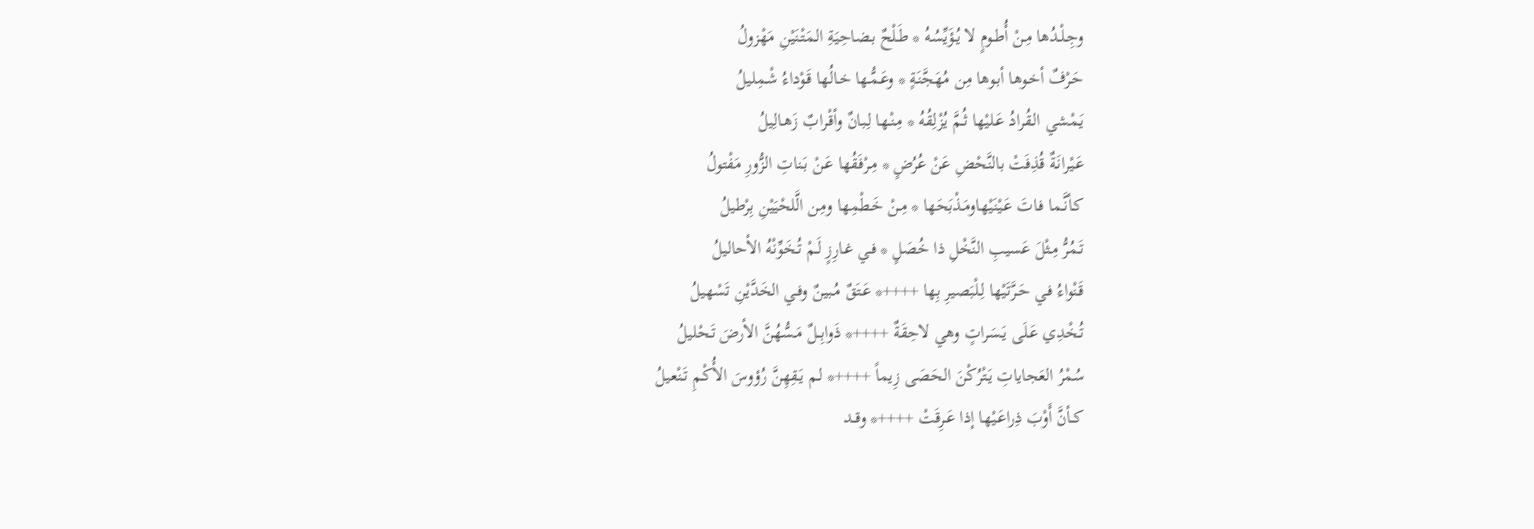وجِـلْـدُها مِـنْ أُطـومٍ لا يُـؤَيِّسُهُ * طَـلْحٌ بـضاحِيَةِ الـمَتْنَيْنِ مَهْزولُ
حَـرْفٌ أخـوها أبـوها مِن مُهَجَّنَةٍ * وعَـمُّـها خـالُها قَـوْداءُ شْـمِليلُ
يَـمْشي الـقُرادُ عَـليْها ثُـمَّ يُزْلِقُهُ * مِـنْـها لِـبانٌ وأقْـرابٌ زَهـالِيلُ
عَـيْرانَةٌ قُذِفَتْ بالنَّحْضِ عَنْ عُرُضٍ * مِـرْفَقُها عَـنْ بَـناتِ الزُّورِ مَفْتولُ
كـأنَّـما فـاتَ عَـيْنَيْهاومَـذْبَحَها * مِـنْ خَـطْمِها ومِن الَّلحْيَيْنِ بِرْطيلُ
تَـمُرُّ مِـثْلَ عَسيبِ النَّخْلِ ذا خُصَلٍ * فـي غـارِزٍ لَـمْ تُـخَوِّنْهُ الأحاليلُ
قَـنْواءُ فـي حَـرَّتَيْها لِـلْبَصيرِ بِها ++++* عَـتَقٌ مُـبينٌ وفـي الخَدَّيْنِ تَسْهيلُ
تُـخْدِي عَـلَى يَـسَراتٍ وهي لاحِقَةٌ ++++* ذَوابِــلٌ مَـسُّهُنَّ الأرضَ تَـحْليلُ
سُمْرُ العَجاياتِ يَتْرُكْنَ الحَصَى زِيماً ++++* لـم يَـقِهِنَّ رُؤوسَ الأُكْـمِ تَـنْعيلُ
كــأنَّ أَوْبَ ذِراعَـيْها إذا عَـرِقَتْ ++++* وقــد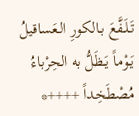تَـلَـفَّعَ بـالكورِ الـعَساقيلُ
يَـوْماً يَـظَلُّ به الحِرْباءُ مُصْطَخِداً ++++*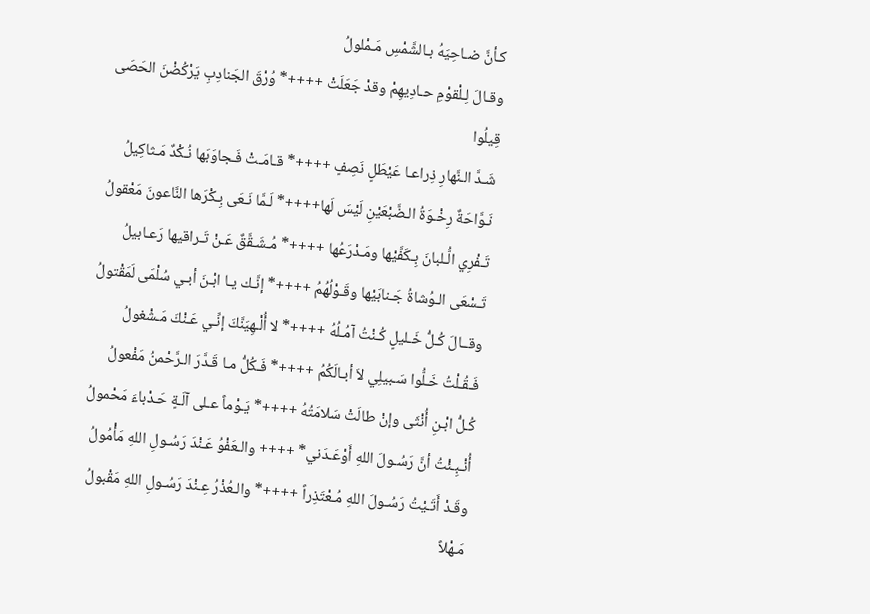كـأنَّ ضـاحِيَهُ بـالشَّمْسِ مَـمْلولُ
وقـالَ لِـلْقوْمِ حـادِيهِمْ وقدْ جَعَلَتْ ++++* وُرْقَ الجَنادِبِ يَرْكُضْنَ الحَصَى قِيلُوا
شَـدَّ الـنَّهارِ ذِراعـا عَيْطَلٍ نَصِفٍ ++++* قـامَـتْ فَـجاوَبَها نُـكْدٌ مَـثاكِيلُ
نَـوَّاحَةٌ رِخْـوَةُ الـضَّبْعَيْنِ لَيْسَ لَها++++* لَـمَّا نَـعَى بِـكْرَها النَّاعونَ مَعْقولُ
تَـفْرِي الُّـلبانَ بِـكَفَّيْها ومَـدْرَعُها ++++* مُـشَـقَّقٌ عَـنْ تَـراقيها رَعـابيلُ
تَـسْعَى الـوُشاةُ جَـنابَيْها وقَـوْلُهُمُ ++++* إنَّـك يـا ابْـنَ أبـي سُلْمَى لَمَقْتولُ
وقــالَ كُـلُّ خَـليلٍ كُـنْتُ آمُـلُهُ ++++* لا أُلْـهِيَنَّكَ إنِّـي عَـنْكَ مَـشْغولُ
فَـقُـلْتُ خَـلُّوا سَـبيلِي لاَ أبـالَكُمُ ++++* فَـكُلُّ مـا قَـدَّرَ الـرَّحْمنُ مَفْعولُ
كُـلُّ ابْـنِ أُنْثَى وإنْ طالَتْ سَلامَتُهُ ++++* يَـوْماً عـلى آلَـةٍ حَـدْباءَ مَحْمولُ
أُنْـبِـئْتُ أنَّ رَسُـولَ اللهِ أَوْعَـدَني* ++++ والـعَفْوُ عَـنْدَ رَسُـولِ اللهِ مَأْمُولُ
وقَـدْ أَتَـيْتُ رَسُـولَ اللهِ مُـعْتَذِراً ++++* والـعُذْرُ عِـنْدَ رَسُـولِ اللهِ مَقْبولُ
مَـهْلاً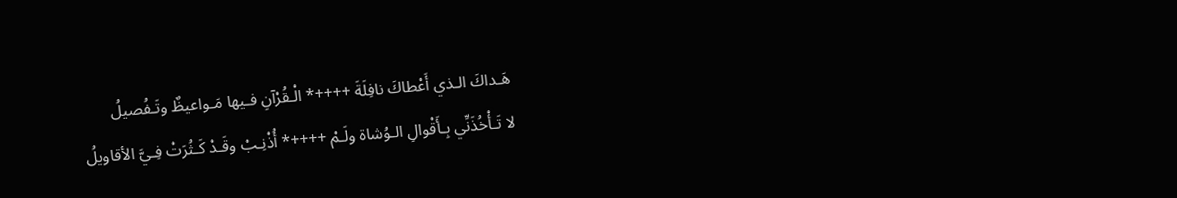هَـداكَ الـذي أَعْطاكَ نافِلَةَ ++++* الْـقُرْآنِ فـيها مَـواعيظٌ وتَـفُصيلُ
لا تَـأْخُذَنِّي بِـأَقْوالِ الـوُشاة ولَـمْ ++++* أُذْنِـبْ وقَـدْ كَـثُرَتْ فِـيَّ الأقاويلُ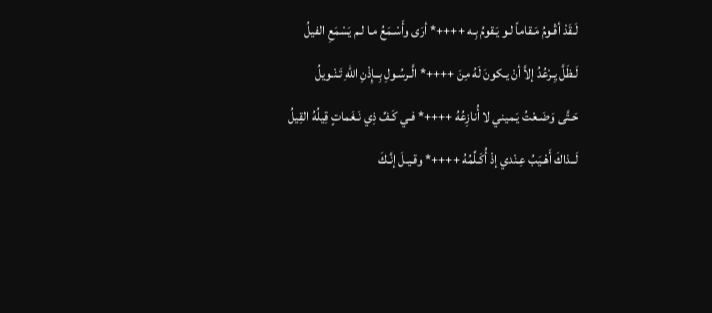لَـقَدْ أقْـومُ مَـقاماً لـو يَـقومُ بِـه ++++* أرَى وأَسْـمَعُ مـا لـم يَسْمَعِ الفيلُ
لَـظَلَّ يِـرْعُدُ إلاَّ أنْ يـكونَ لَهُ مِنَ ++++* الَّـرسُـولِ بِــإِذْنِ اللهِ تَـنْـويلُ
حَـتَّى وَضَـعْتُ يَـميني لا أُنازِعُهُ ++++* فـي كَـفِّ ذِي نَـغَماتٍ قِيلُهُ القِيلُ
لَــذاكَ أَهْـيَبُ عِـنْدي إذْ أُكَـلِّمُهُ ++++* وقـيـلَ إنَّـكَ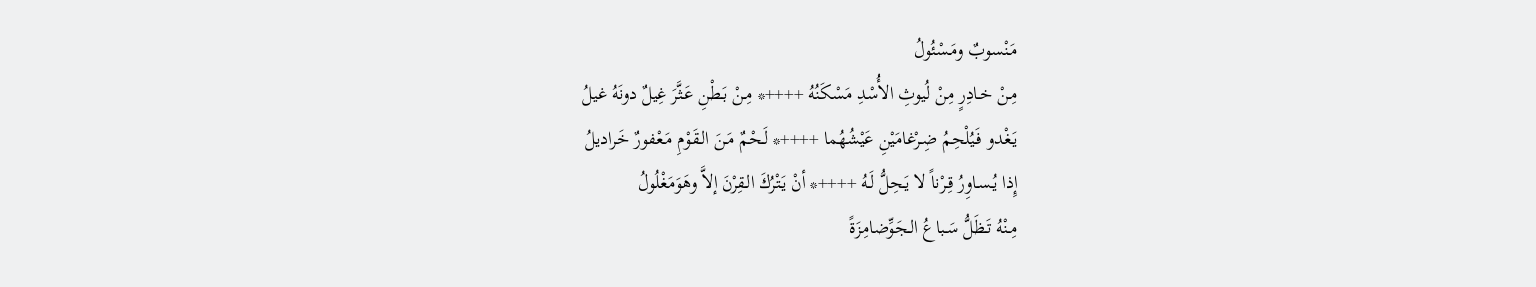مَـنْسوبٌ ومَـسْئُولُ
مِـنْ خـادِرٍ مِنْ لُيوثِ الأُسْدِ مَسْكَنُهُ ++++* مِـنْ بَـطْنِ عَـثَّرَ غِيلٌ دونَهُ غيلُ
يَـغْدو فَـيُلْحِمُ ضِـرْغامَيْنِ عَيْشُهُما ++++* لَـحْمٌ مَـنَ الـقَوْمِ مَـعْفورٌ خَراديلُ
إِذا يُـسـاوِرُ قِـرْناً لا يَـحِلُّ لَـهُ ++++* أنْ يَـتْرُكَ الـقِرْنَ إلاَّ وهَوَمَغْلُولُ
مِـنْهُ تَـظَلُّ سَـباعُ الـجَوِّضامِزَةً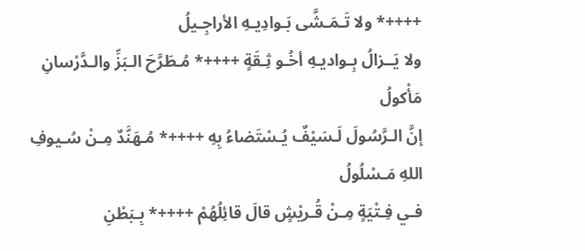++++* ولا تَـمَـشَّى بَـوادِيـهِ الأراجِـيلُ
ولا يَــزالُ بِـواديـهِ أخُـو ثِـقَةٍ ++++* مُـطَرَّحَ الـبَزِّ والـدَّرْسانِ مَأْكولُ
إنَّ الـرَّسُولَ لَـسَيْفٌ يُـسْتَضاءُ بِهِ ++++* مُـهَنَّدٌ مِـنْ سُـيوفِ اللهِ مَـسْلُولُ
فـي فِـتْيَةٍ مِـنْ قُـريْشٍ قالَ قائِلُهُمْ ++++* بِـبَطْنِ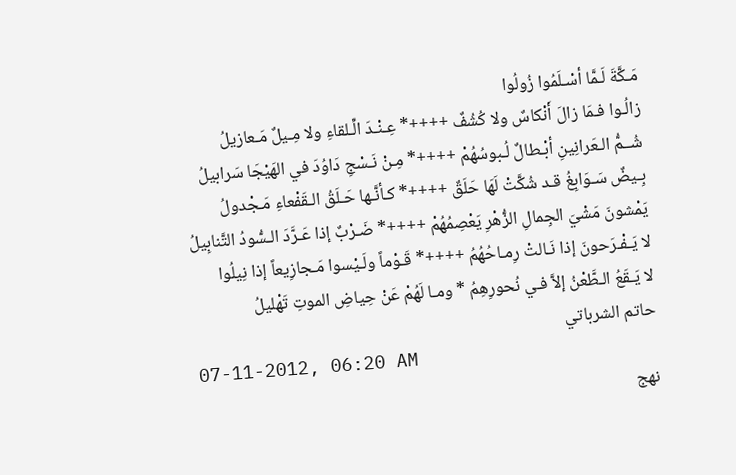مَـكَّةَ لَـمَّا أسْـلَمُوا زُولُوا
زالُـوا فـمَا زالَ أَنْكاسٌ ولا كُشُفٌ ++++* عِـنْـدَ الِّـلقاءِ ولا مِـيلٌ مَـعازيلُ
شُــمُّ الـعَرانِينِ أبْـطالٌ لُـبوسُهُمْ ++++* مِـنْ نَـسْجِ دَاوُدَ في الهَيْجَا سَرابيلُ
بِـيضٌ سَـوَابِغُ قـد شُكَّتْ لَهَا حَلَقٌ ++++* كـأنَّـها حَـلَقُ الـقَفْعاءِ مَـجْدولُ
يَمْشونَ مَشْيَ الجِمالِ الزُّهْرِ يَعْصِمُهُمْ ++++* ضَـرْبٌ إذا عَـرَّدَ الـسُّودُ التَّنابِيلُ
لا يَـفْـرَحونَ إذا نَـالتْ رِمـاحُهُمُ ++++* قَـوْماً ولَـيْسوا مَـجازِيعاً إذا نِيلُوا
لا يَـقَعُ الـطَّعْنُ إلاَّ فـي نُحورِهِمُ * ومـا لَهُمْ عَنْ حِياضِ الموتِ تَهْليلُ
حاتم الشرباتي
07-11-2012, 06:20 AM
نهج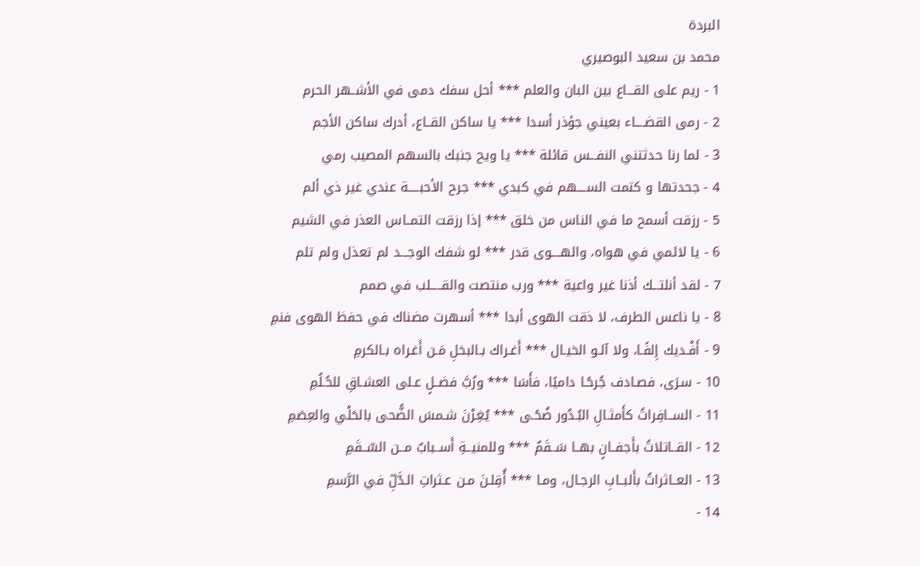البردة
محمد بن سعيد البوصيري
1 - ريم على القـــاع بين البان والعلم *** أحل سفك دمى في الأشــهر الحرم
2 - رمى القضــــاء بعيني جؤذر أسدا *** يا ساكن القــاع، أدرك ساكن الأجم
3 - لما رنا حدثتني النفـــس قائلة *** يا ويح جنبك بالسهم المصيب رمي
4 - جحدتها و كتمت الســــهم في كبدي *** جرح الأحبـــــة عندي غير ذي ألم
5 - رزقت أسمح ما في الناس من خلق *** إذا رزقت التمــاس العذر في الشيم
6 - يا لائمي في هواه، والهــــوى قدر *** لو شفك الوجـــد لم تعذل ولم تلم
7 - لقد أنلتـــك أذنا غير واعية *** ورب منتصت والقـــــلب في صمم
8 - يا ناعس الطرف، لا ذقت الهوى أبدا *** أسهرت مضناك في حفظ الهوى فنمِ
9 - أَفْـديك إِلفًـا، ولا آلـو الخيـال *** أَغـراك بـالبخلِ مَـن أَغـراه بـالكرمِ
10 - سـرَى، فصـادف جُرحًـا داميًا، فأَسَا *** ورُبَّ فضــلٍ عـلى العشـاقِ للحُـلُمِ
11 - الســافِراتُ كأَمثـالِ البُـدُور ضُحًـى *** يُغِـرْنَ شـمسَ الضُّحى بالحَلْي والعِصَمِ
12 - القــاتلاتُ بأَجفــانٍ بهــا سَــقَمٌ *** وللمنيــةِ أَســبابٌ مــن السّــقَمِ
13 - العــاثراتُ بأَلبــابِ الرجـال، ومـا *** أُقِلـنَ مـن عـثراتِ الـدَّلِّ في الرَّسمِ
14 -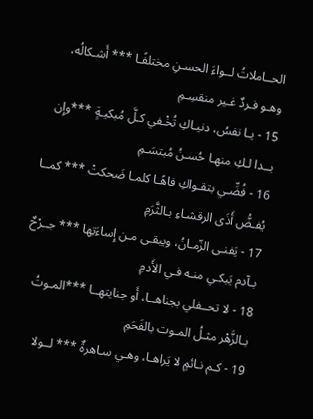الحــاملاتُ لــواءَ الحسـنِ مختلفًـا *** أَشـكالُه، وهـو فـردٌ غـير منقسِـمِ
15 - يـا نفسُ، دنيـاكِ تُخْـفي كـلَّ مُبكيـةٍ ***وإِن بــدا لـكِ منهـا حُسـنُ مُبتسَـمِ
16 - فُضِّـي بتقـواكِ فاهًـا كلمـا ضَحكتْ *** كمــا يُفـضُّ أَذَى الرقشـاءِ بـالثَّرَمِ
17 - يَفنـى الزّمـانُ، ويبقـى مـن إِساءَتِها *** جــرْحٌ بـآدم يَبكـي منـه فـي الأَدمِ
18 - لا تحــفلي بجناهــا، أَو جنايتهــا ***المـوتُ بـالزَّهْر مثـلُ المـوت بالفَحَمِ
19 - كـم نـائمٍ لا يَراهـا، وهـي سـاهرةٌ *** لــولا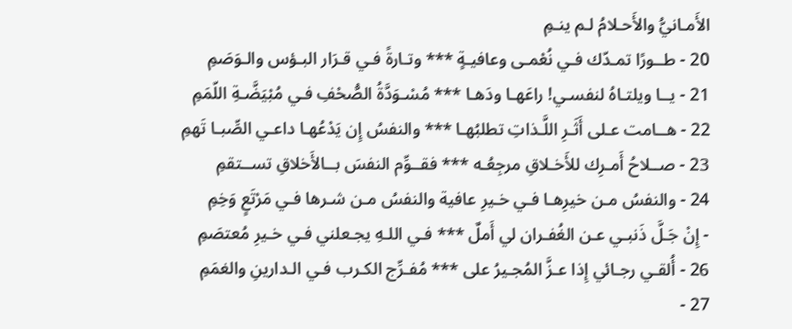الأَمـانيُّ والأَحـلامُ لـم ينـمِ
20 - طــورًا تمـدّك فـي نُعْمـى وعافيـةٍ *** وتـارةً فـي قـرَار البـؤس والـوَصَمِ
21 - يــا ويلتـاهُ لنفسـي! راعَهـا ودَهـا *** مُسْـوَدَّةُ الصُّحْفِ فـي مُبْيَضَّـةِ اللّمَمِ
22 - هــامت عـلى أَثَـرِ اللَّـذاتِ تطلبُهـا *** والنفسُ إِن يَدْعُهـا داعـي الصِّبـا تَهمِ
23 - صــلاحُ أَمـرِك للأَخـلاقِ مرجِعُـه *** فقــوِّم النفسَ بــالأَخلاقِ تســتقمِ
24 - والنفسُ مـن خيرِهـا فـي خـيرِ عافية والنفسُ مـن شـرها فـي مَرْتَعٍ وَخِمِ
- إِنْ جَـلَّ ذَنبـي عـن الغُفـران لي أَملٌ *** فـي اللـهِ يجـعلني فـي خـيرِ مُعتصَمِ
26 - أُلقـي رجـائي إِذا عـزَّ المُجـيرُ على *** مُفـرِّج الكـرب فـي الـدارينِ والغمَمِ
27 -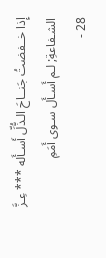إِذا خــفضتُ جَنــاحَ الـذُّلِّ أَسـأَله *** عِـزَّ الشـفاعةِ; لـم أَسـأَل سـوى أَمَمِ
28 -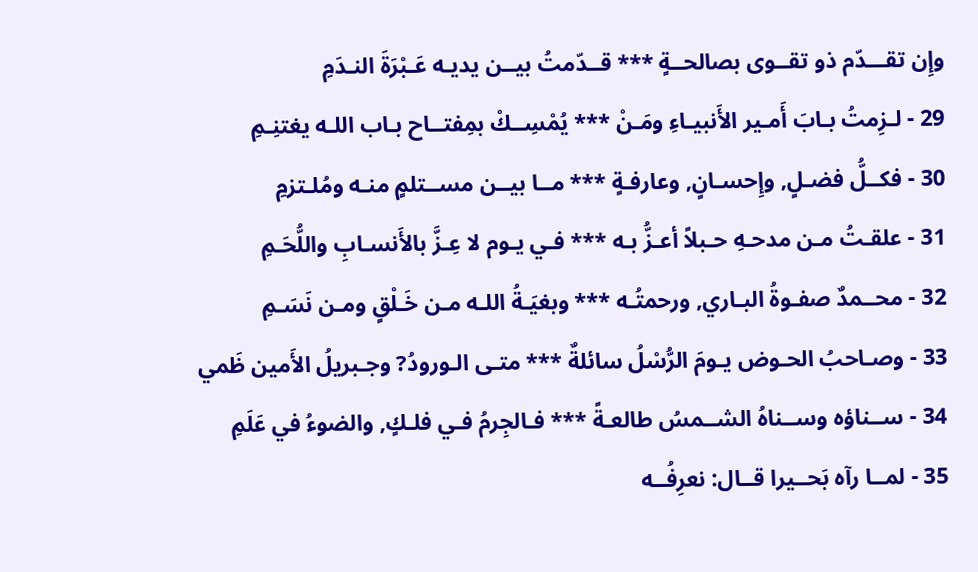وإِن تقـــدّم ذو تقــوى بصالحــةٍ *** قــدّمتُ بيــن يديـه عَـبْرَةَ النـدَمِ
29 - لـزِمتُ بـابَ أَمـير الأَنبيـاءِ ومَـنْ *** يُمْسِــكْ بمِفتــاح بـاب اللـه يغتنِـمِ
30 - فكــلُّ فضـلٍ, وإِحسـانٍ, وعارفـةٍ *** مــا بيــن مســتلمٍ منـه ومُلـتزمِ
31 - علقـتُ مـن مدحـهِ حـبلاً أعـزُّ بـه *** فـي يـوم لا عِـزَّ بالأَنسـابِ واللُّحَـمِ
32 - محــمدٌ صفـوةُ البـاري, ورحمتُـه *** وبغيَـةُ اللـه مـن خَـلْقٍ ومـن نَسَـمِ
33 - وصـاحبُ الحـوض يـومَ الرُّسْلُ سائلةٌ *** متـى الـورودُ? وجـبريلُ الأَمين ظَمي
34 - ســناؤه وســناهُ الشــمسُ طالعـةً *** فـالجِرمُ فـي فلـكٍ, والضوءُ في عَلَمِ
35 - لمــا رآه بَحــيرا قــال: نعرِفُــه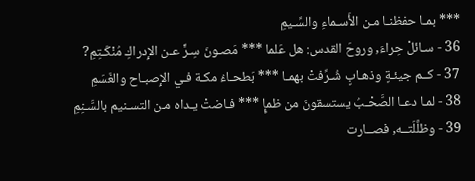*** بمـا حفظنـا مـن الأَسـماءِ والسِّـيمِ
36 - سـائلْ حِراءَ, وروحَ القدس: هل عَلما *** مَصـونَ سِـرٍّ عـن الإِدراكِ مُنْكَـتِمِ?
37 - كــم جيئـةٍ وذهـابٍ شُـرِّفتْ بهمـا *** بَطحـاءُ مكـة فـي الإِصبـاح والغَسَمِ
38 - لمـا دعـا الصَّحْـبُ يستسقونَ من ظمإٍ *** فـاضتْ يـداه مـن التسـنيم بالسَّـنِمِ
39 - وظلَّلَتــه, فصــارت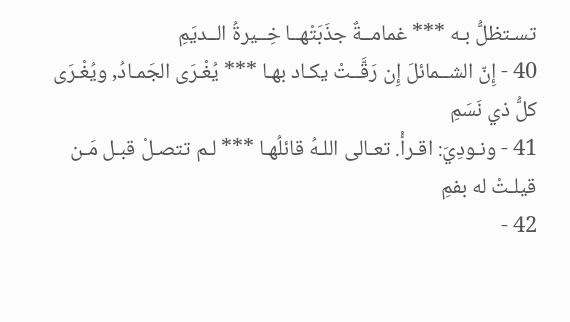تسـتظلُّ بـه *** غمامــةٌ جذَبَتْهــا خِــيرةُ الــديَمِ
40 - إِنّ الشــمائلَ إِن رَقَّــتْ يكـاد بهـا *** يُغْـرَى الجَمـادُ, ويُغْـرَى كلُّ ذي نَسَمِ
41 - ونـودِيَ: اقـرأْ. تعـالى اللـهُ قائلُهـا *** لـم تتصـلْ قبـل مَـن قيلـتْ له بفمِ
42 -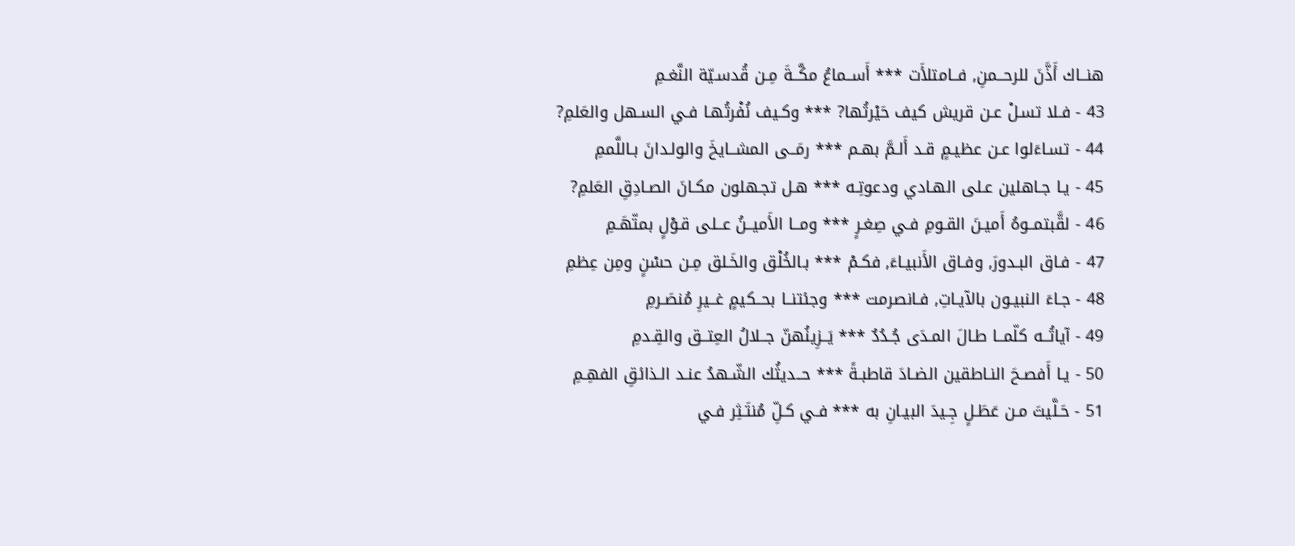هنــاك أَذَّنَ للرحــمنِ, فــامتلأَت *** أَســماعُ مكَّــةَ مِـن قُدسـيّة النَّغـمِ
43 - فـلا تسـلْ عـن قريش كيف حَيْرتُها? *** وكـيف نُفْرتُهـا فـي السـهل والعَلمِ?
44 - تسـاءَلوا عـن عظيـمٍ قـد أَلـمَّ بهـم *** رمَــى المشــايخَ والولـدانَ بـاللَّممِ
45 - يـا جـاهلين عـلى الهـادي ودعوتِـه *** هـل تجـهلون مكـانَ الصـادِقِ العَلمِ?
46 - لقَّبتمــوهُ أَميـنَ القـومِ فـي صِغـرٍ *** ومــا الأَميــنُ عــلى قـوْلٍ بمتّهَـمِ
47 - فـاق البـدورَ, وفـاق الأَنبيـاءَ, فكـمْ *** بـالخُلْق والخَـلق مِـن حسْنٍ ومِن عِظمِ
48 - جـاءَ النبيـون بالآيـاتِ, فـانصرمت *** وجئتنــا بحــكيمٍ غــيرِ مُنصَـرمِ
49 - آياتُــه كلّمــا طـالَ المـدَى جُـدُدٌ *** يَــزِينُهنّ جــلالُ العِتــق والقِـدمِ
50 - يـا أَفصـحَ النـاطقين الضـادَ قاطبـةً *** حــديثُك الشّـهدُ عنـد الـذائقِ الفهِـمِ
51 - حَـلَّيتَ مـن عَطَـلٍ جِـيدَ البيـانِ به *** فـي كـلِّ مُنتَـثِر فـي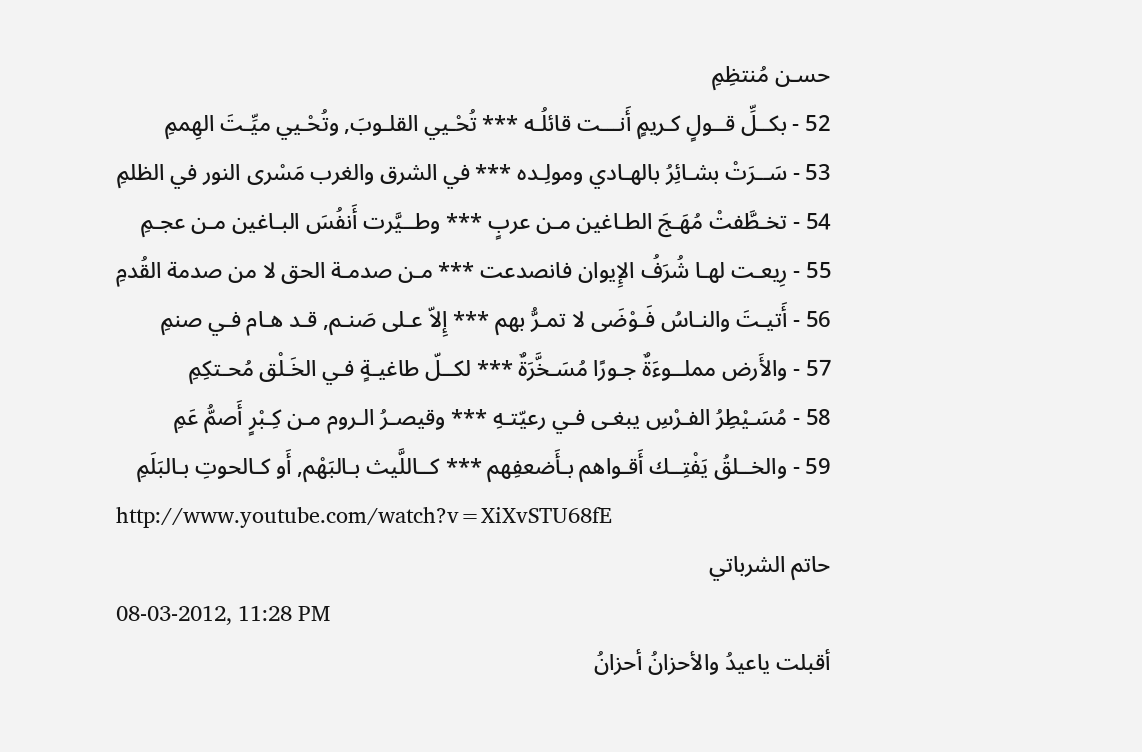حسـن مُنتظِمِ
52 - بكــلِّ قــولٍ كـريمٍ أَنـــت قائلُـه *** تُحْـيي القلـوبَ, وتُحْـيي ميِّـتَ الهِممِ
53 - سَــرَتْ بشـائِرُ بالهـادي ومولِـده *** في الشرق والغرب مَسْرى النور في الظلمِ
54 - تخـطَّفتْ مُهَـجَ الطـاغين مـن عربٍ *** وطــيَّرت أَنفُسَ البـاغين مـن عجـمِ
55 - رِيعـت لهـا شُرَفُ الإِيوان فانصدعت *** مـن صدمـة الحق لا من صدمة القُدمِ
56 - أَتيـتَ والنـاسُ فَـوْضَى لا تمـرُّ بهم *** إِلاّ عـلى صَنـم, قـد هـام فـي صنمِ
57 - والأَرض مملــوءَةٌ جـورًا مُسَـخَّرَةٌ *** لكــلّ طاغيـةٍ فـي الخَـلْق مُحـتكِمِ
58 - مُسَـيْطِرُ الفـرْسِ يبغـى فـي رعيّتـهِ *** وقيصـرُ الـروم مـن كِـبْرٍ أَصمُّ عَمِ
59 - والخــلقُ يَفْتِــك أَقـواهم بـأَضعفِهم *** كــاللَّيث بـالبَهْم, أَو كـالحوتِ بـالبَلَمِ
http://www.youtube.com/watch?v=XiXvSTU68fE
حاتم الشرباتي
08-03-2012, 11:28 PM
أقبلت ياعيدُ والأحزانُ أحزانُ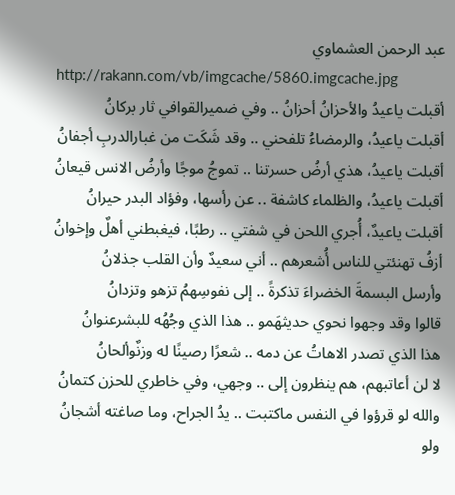عبد الرحمن العشماوي
http://rakann.com/vb/imgcache/5860.imgcache.jpg
أقبلت ياعيدُ والأحزانُ أحزانُ .. وفي ضميرالقوافي ثار بركانُ
أقبلت ياعيدُ، والرمضاءُ تلفحني .. وقد شَكَت من غبارالدربِ أجفانُ
أقبلت ياعيدُ، هذي أرضُ حسرتنا .. تموجُ موجًا وأرضُ الانس قيعانُ
أقبلت ياعيدُ، والظلماء كاشفة .. عن رأسها، وفؤاد البدر حيرانُ
أقبلت ياعيدٌ، أُجري اللحن في شفتي .. رطبًا، فيغبطني أهلٌ وإخوانُ
أزفُ تهنئتي للناس أُشعرهم .. أني سعيدٌ وأن القلب جذلانُ
وأرسل البسمةَ الخضراءَ تذكرةً .. إلى نفوسِهمُ تزهو وتزدانُ
قالوا وقد وجهوا نحوي حديثهَمو .. هذا الذي وجُهُه للبشرعنوانُ
هذا الذي تصدر الاهاتُ عن دمه .. شعرًا رصينًا له وزنٌوألحانُ
لا لن أعاتبهم، هم ينظرون إلى .. وجهي، وفي خاطري للحزن كتمانُ
والله لو قرؤوا في النفس ماكتبت .. يدُ الجراح، وما صاغته أشجانُ
ولو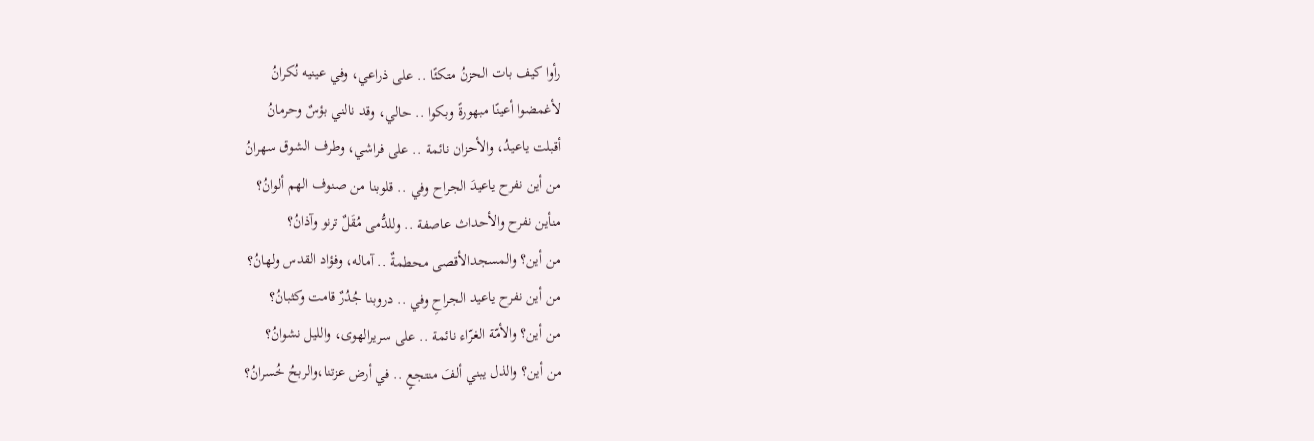رأوا كيف بات الحزنُ متكئًا .. على ذراعي، وفي عينيه نُكرانُ
لأغمضوا أعينًا مبهورةً وبكوا .. حالي، وقد نالني بؤسٌ وحرمانُ
أقبلت ياعيدُ، والأحزان نائمة .. على فراشي، وطرف الشوق سهرانُ
من أين نفرح ياعيدَ الجراح وفي .. قلوبنا من صنوف الهم ألوانُ؟
منأين نفرح والأحداث عاصفة .. وللدُّمى مُقَلٌ ترنو وآذانُ؟
من أين؟ والمسجدالأقصى محطمةٌ .. آماله، وفؤاد القدس ولهانُ؟
من أين نفرح ياعيد الجراحِ وفي .. دروبنا جُدُرٌ قامت وكثبانُ؟
من أين؟ والأمّة الغرّاء نائمة .. على سريرالهوى، والليل نشوانُ؟
من أين؟ والذل يبني ألفَ منتجعٍ .. في أرض عزتنا،والربحُ خُسرانُ؟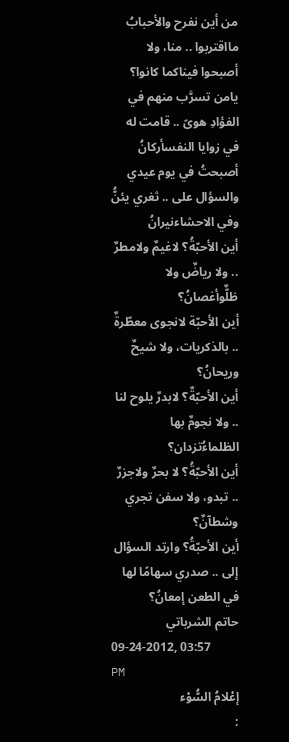من أين نفرح والأحبابُ مااقتربوا .. منا، ولا أصبحوا فيناكما كانوا؟
يامن تسرَّب منهم في الفؤادِ هوىً .. قامت له في زوايا النفسأركانُ
أصبحتُ في يوم عيدي والسؤال على .. ثغري يئنُّ وفي الاحشاءنيرانُ
أين الأحبّةُ؟ لاغيمٌ ولامطرٌ .. ولا رياضٌ ولا ظلٌّوأغصانُ؟
أين الأحبّة لانجوى معطّرةٌ .. بالذكريات، ولا شيحٌ وريحانُ؟
أين الأحبّةٌ؟ لابدرٌ يلوح لنا .. ولا نجومٌ بها الظلماءُتزدان؟
أين الأحبّةُ؟ لا بحرٌ ولاجزرٌ .. تبدو، ولا سفن تجري وشطآنٌ؟
أين الأحبّةُ؟ وارتد السؤال إلى .. صدري سهامًا لها في الطعن إمعانُ؟
حاتم الشرباتي
09-24-2012, 03:57 PM
إعْلامُ السُّوْء
: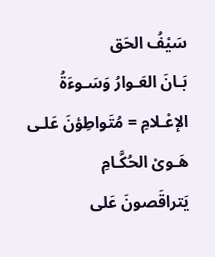سَيْفُ الحَق
بَـانَ العَـوارُ وَسَـوءَةُ الإعْـلامِ = مُتَواطِؤنَ عَلـى هَـوىْ الحُكَّـامِ
يَتراقَصونَ عَلى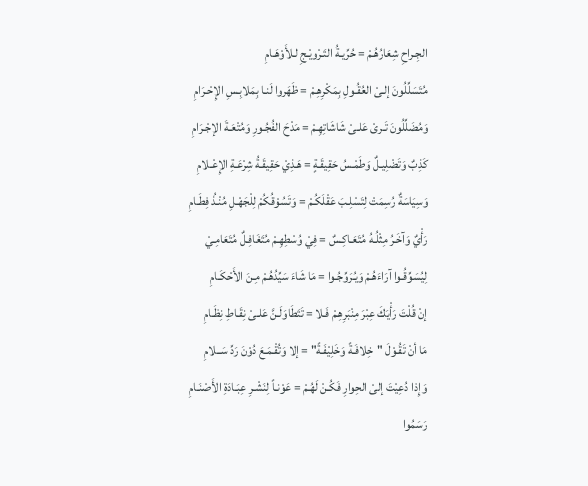الجِـراحِ شِعَارُهُـمْ = حُرِّيـةُ التَـرْويْـجِ لـلأَوْهَـامِ
مُتَسَلِّلُونَ إلـىْ العُقُـولِ بِمَكْرِهِـمْ = ظَهَروا لَنـا بِمَلابِـسِ الإِحْـرَامِ
وَمُضَلِّلُونَ تَـرىْ عَلـىْ شَاشَاتِهِـمْ = مَدْحَ الفُجُـورِ وَمُتْعَـةَ الإجْـرَامِ
كَذِبٌ وَتَضْلِيـلٌ وَطَمْـسُ حَقِيقَـةٍ = هَـذِيْ حَقِيقَـةُ شِرْعَـةِ الإِعْـلامِ
وَسِيَاسَةٌ رُسِمَتْ لِتَسْلِـبَ عَقْلَكُـمْ = وَتَسُوْقُكُمْ لِلْجَهْـلِ مُنْـذُ فِطَـامِ
رَأْيٌ وَآخَـرُ مِثْلُـهُ مُتَعَـاكِـسٌ = فِيْ وُسْطِهِـمْ مُتَغَافِـلٌ مُتَعَامِـيْ
لِيُسَوِّقُـوا آرَاءَهُـمْ وَيُـرَوِّجُـوا = مَا شَاءَ سَيِّدُهُـمْ مِـنَ الأَحْكَـامِ
إنْ قُلْتَ رَأْيَكَ عِبْرَ مِنْبَرِهِـمْ فَـلا = تَتَطَاوَلَـنَّ عَلـىْ نِقَـاطِ نِظَـامِ
مَا أنْ تَقُـوْلَ "خِلافَـةً وَخَلِيْفَـةً" = إلا وَتُقْـمَـعَ دُوْنَ رَدِّ سَــلامِ
وَإِذا دُعِيْتَ إلىْ الحِوارِ فَكُـنْ لَهُـمْ = عَوْنـاً لِنَشْـرِ عِبَـادَةِ الأَصْنَـامِ
رَسَمُوا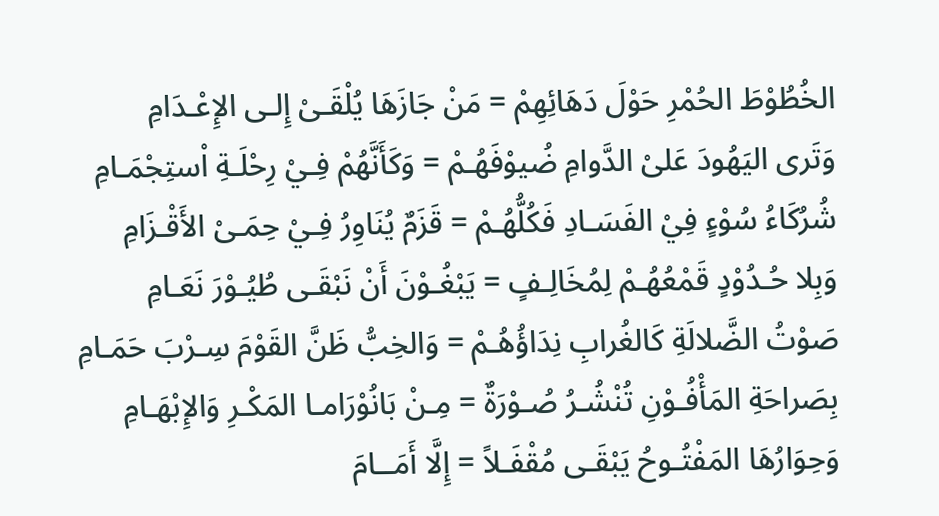الخُطُوْطَ الحُمْرِ حَوْلَ دَهَائِهِمْ = مَنْ جَازَهَا يُلْقَـىْ إِلـى الإِعْـدَامِ
وَتَرى اليَهُودَ عَلىْ الدَّوامِ ضُيوْفَهُـمْ = وَكَأَنَّهُمْ فِـيْ رِحْلَـةِ اْستِجْمَـامِ
شُرُكَاءُ سُوْءٍ فِيْ الفَسَـادِ فَكُلُّهُـمْ = قَزَمٌ يُنَاوِرُ فِـيْ حِمَـىْ الأَقْـزَامِ
وَبِلا حُـدُوْدٍ قَمْعُهُـمْ لِمُخَالِـفٍ = يَبْغُـوْنَ أَنْ نَبْقَـى طُيُـوْرَ نَعَـامِ
صَوْتُ الضَّلالَةِ كَالغُرابِ نِدَاؤُهُـمْ = وَالخِبُّ ظَنَّ القَوْمَ سِـرْبَ حَمَـامِ
بِصَراحَةِ المَأْفُـوْنِ تُنْشُـرُ صُـوْرَةٌ = مِـنْ بَانُوْرَامـا المَكْـرِ وَالإِبْهَـامِ
وَحِوَارُهَا المَفْتُـوحُ يَبْقَـى مُقْفَـلاً = إِلَّا أَمَــامَ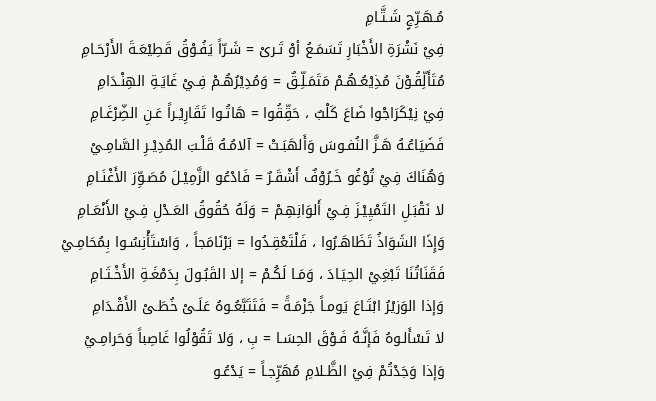مُـهَـرِّجٍ شَـتَّـامِ
فِيْ نَشْرَةِ الأَخْبَارِ تَسَمَـعُ أوْ تَـرىْ = شَـرّاً يَفُـوْقُ قَطِيْعَـةَ الأَرْحَـامِ
مُتَأَلِّقُـوْنَ مُذِيْعُـهُـمْ مَتَمَـلِّـقٌ = وَمُدِيْرُهُـمْ فِـيْ غَايَـةِ الهِنْـدَامِ
فِيْ نِيْكَرَاجْوا ضَاعَ كَلْبٌ ، حَقِّقُوا = هَاتُـوا تَقَارِيْـراً عَـنِ الضِّرْغَـامِ
فَضَيَاعُـهُ هَـزَّ النُفـوسَ وَأَلهَبَـتْ = آلامُـهُ قَلْـبَ المُدِيْـرِ السَّامِـيْ
وَهُنَاكَ فِيْ تُوْغُو خَـرُوْفٌ أَشْقَـرٌ = فَادْعُو الزَّمِيْـلَ مُصَـوِّرَ الأَغْنَـامِ
لا نَقْبَـلِ التَمْيِيْـزَ فِـيْ أَلوَانِهِـمْ = وَلَهُ حُقُوقُ العَـدْلِ فِـيْ الأَنْعَـامِ
وَإِذَا الشَوَاذُ تَظَاهَـرُوا ، فَلْتَعْقِـدُوا = بَرْنَامَجاً ، وَاسْتَأْنِسُـوا بِمُحَامِـيْ
فَقَنَاتُنَا تَبْغِيْ الحِيَـادَ ، وَمَـا لَكُـمْ = إلا القَبُـولَ بِدَمْغَـةِ الأَخْـتَـامِ
وَإذا الوَزيْرُ ابْتَـاعَ يَومـاً جَزْمَـةً = فَتَتَبَّعُـوهُ عَلَـىْ خُطَـىْ الأَقْـدَامِ
لا تَسْأَلـوهُ فَإنَّـهُ فَـوْقَ الحِسَـا = بِ ، وَلا تَقُوْلُوا غَاصِباً وَحَرامِـيْ
وَإذا وَجَدْتُمْ فِيْ الظَّـلامِ مُهَرِّجـاً = يَدْعُـو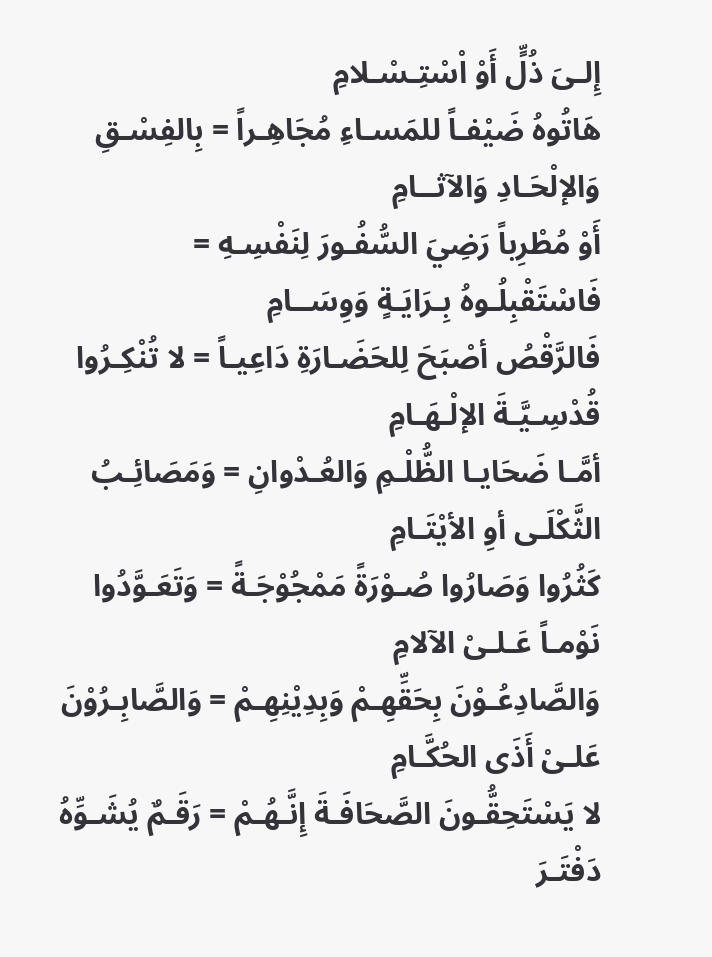إِلـىَ ذُلٍّ أَوْ اْسْتِـسْـلامِ
هَاتُوهُ ضَيْفـاً للمَسـاءِ مُجَاهِـراً = بِالفِسْـقِ وَالإلْحَـادِ وَالآثــامِ
أَوْ مُطْرِباً رَضِيَ السُّفُـورَ لِنَفْسِـهِ = فَاسْتَقْبِلُـوهُ بِـرَايَـةٍ وَوِسَــامِ
فَالرَّقْصُ أصْبَحَ لِلحَضَـارَةِ دَاعِيـاً = لا تُنْكِـرُوا قُدْسِـيَّـةَ الإلْـهَـامِ
أمَّـا ضَحَايـا الظُّلْـمِ وَالعُـدْوانِ = وَمَصَائِـبُ الثَّكْلَـى أوِ الأيْتَـامِ
كَثُرُوا وَصَارُوا صُـوْرَةً مَمْجُوْجَـةً = وَتَعَـوَّدُوا نَوْمـاً عَـلـىْ الآلامِ
وَالصَّادِعُـوْنَ بِحَقِّهِـمْ وَبِدِيْنِهِـمْ = وَالصَّابِـرُوْنَ عَلـىْ أَذَى الحُكَّـامِ
لا يَسْتَحِقُّـونَ الصَّحَافَـةَ إِنَّـهُـمْ = رَقَـمٌ يُشَـوِّهُ دَفْتَـرَ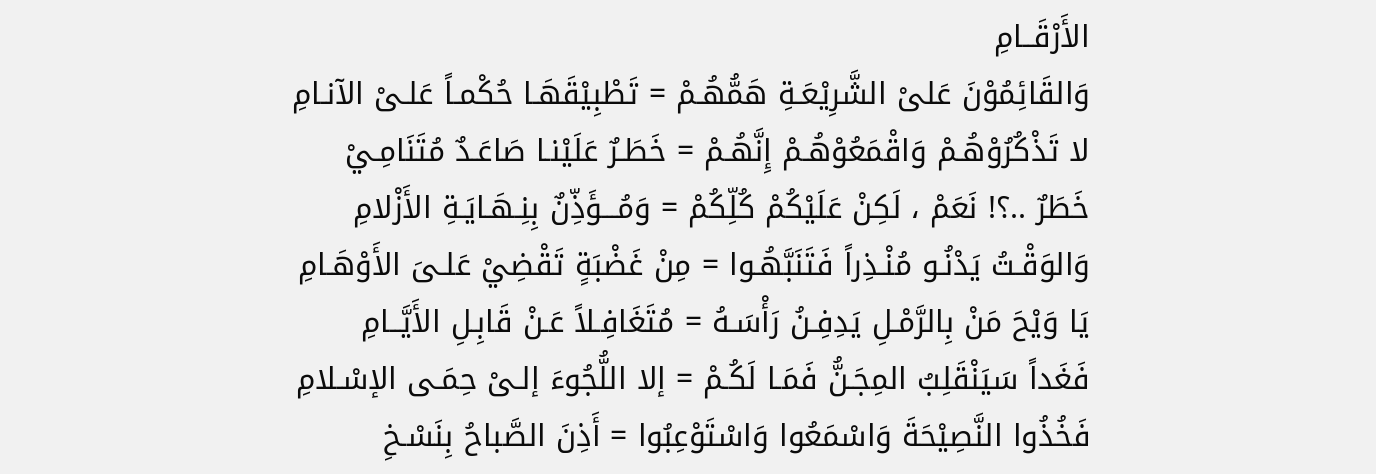الأَرْقَــامِ
وَالقَائِمُوْنَ عَلىْ الشَّرِيْعَـةِ هَمُّهُـمْ = تَطْبِيْقَهَـا حُكْمـاً عَلـىْ الآنـامِ
لا تَذْكُرُوْهُـمْ وَاقْمَعُوْهُـمْ إِنَّهُـمْ = خَطَـرٌ عَلَيْنـا صَاعَـدٌ مُتَنَامِـيْ
خَطَرٌ ..؟! نَعَمْ ، لَكِنْ عَلَيْكُمْ كُلِّكُمْ = وَمُـــؤَذِّنٌ بِنِـهَـايَـةِ الأَزْلامِ
وَالوَقْـتُ يَدْنُـو مُنْـذِراً فَتَنَبَّهُـوا = مِنْ غَضْبَةٍ تَقْضِيْ عَلـىَ الأَوْهَـامِ
يَا وَيْحَ مَنْ بِالرَّمْـلِ يَدِفِـنُ رَأْسَـهُ = مُتَغَافِـلاً عَـنْ قَابِـلِ الأَيَّــامِ
فَغَداً سَيَنْقَلِبُ المِجَـنُّ فَمَـا لَكُـمْ = إلا اللُّجُوءَ إلـىْ حِمَـى الإسْـلامِ
فَخُذُوا النَّصِيْحَةَ وَاسْمَعُوا وَاسْتَوْعِبُوا = أَذِنَ الصَّباحُ بِنَسْـخِ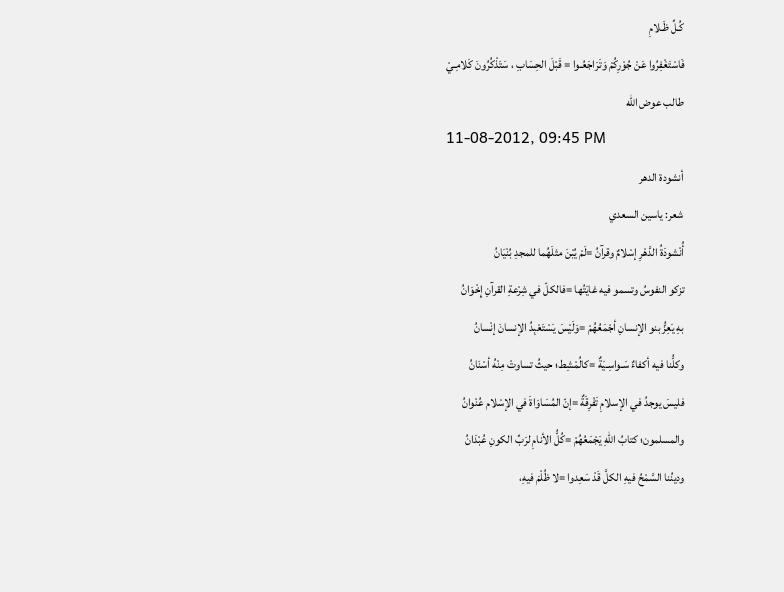كُـلِّ ظَـلامِ
فَاسْتَغْفِرُوا عَنْ جُوْرِكُمْ وَتَرَاجَعُـوا = قَبْلَ الحِسَابِ ، سَتَذْكُرُونَ كَلامِـيْ
طالب عوض الله
11-08-2012, 09:45 PM
أنشودة الدهر
شعر: ياسين السعدي
أُنْشودَةُ الدَّهْرِ إسْلامٌ وقرآنُ =لَمْ يُبْنَ مثلَهُما للمجدِ بُنْيَانُ
تزكو النفوسُ وتسمو فيه غايَتُها =فالكلّ في شِرْعةِ القرآنِ إِخْوَانُ
بهِ يَعِزُّ بنو الإنسانِ أجْمَعُهُمْ =وَلَيْسَ يَسْتَعْبِدُ الإنسانَ إنْسانُ
وكلُّنا فيه أكفاءٌ سَـواسِـيَةٌ =كالُمْشِط؛ حيثُ تساوتْ مِنْهُ أسْنَانُ
فليسَ يوجدُ في الإسلامِ تَفْرِقَةٌ =إنّ المُسَاوَاةَ في الإسْلام عُنْوانُ
والمسلمون؛ كتابُ اللهِ يَجْمَعُهُمْ =كُلُّ الأنامِ لرَبِّ الكونِ عُبْدَانُ
ودينُنا السَّمْحُ فيهِ الكلَّ قَدْ سَعِدوا =لا ظُلْمَ فيهِ،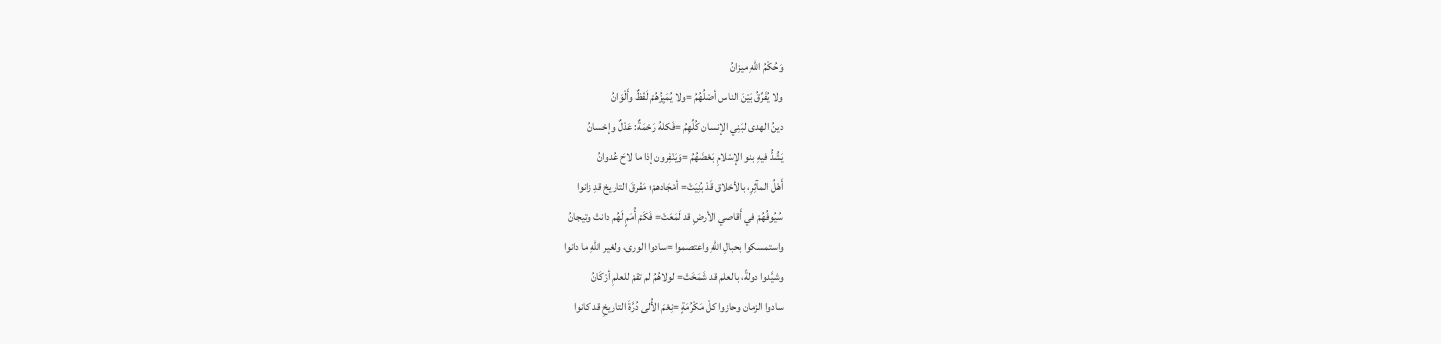وَحُكْمُ اللهِ ميزانُ
ولا يُفَرِّقُ بَيْنَ الناس أصْلُهُمُ =ولا يُمَيِزُهُمْ لَفْظٌ وأَلْوَانُ
دينُ الهدى لبَنِي الإنسان كُلِّهِمُ =فَكلهُ رَحْمَةٌ: عَدْلٌ وإحْسانُ
يَشُدُّ فيهِ بنو الإسْلامِ بَعْضَهُمُ =وَيَنْفِرون إذا ما لاحَ عُدوانُ
أَهْلُ المآثِرِ، بالأخلاق قَدْ بُنِيَتْ= أمْجَادهمْ؛ مَفْرقَ التاريخ قدِ زانوا
سُيُوفُهُمْ في أَقاصي الأرضِ قد لَمَعَتْ= فَكَمْ أُمَمٍ لَهُم دانتْ وتيجانُ
واستمسكوا بحبالِ اللهِ واعتصموا =سادوا الورى، ولغير اللهِ ما دانوا
وشيَّدوا دولةً، بالعلم قد شَمَخَتْ= لولاهُمُ لم تقمْ للعلمِ أرْكَانُ
سادوا الزمان وحازوا كلْ مَكْرُمَةٍ =نِعْمَ الأُلى دُرَّةَ التاريخِ قد كانوا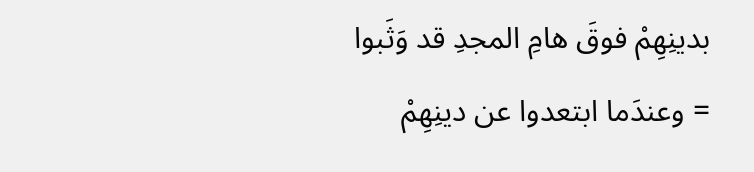بدينِهِمْ فوقَ هامِ المجدِ قد وَثَبوا = وعندَما ابتعدوا عن دينِهِمْ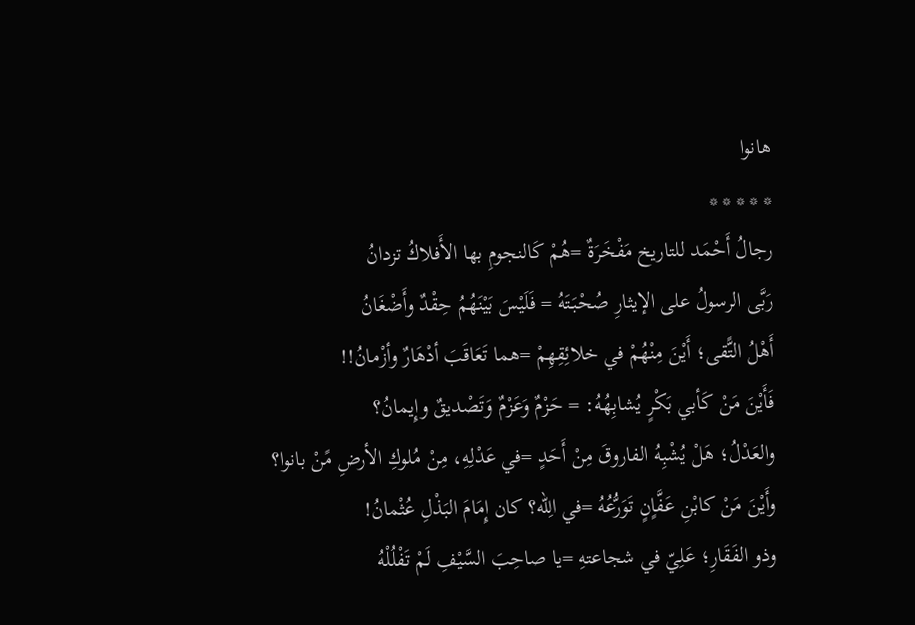هانوا
* * * * *
رجالُ أَحْمَد للتاريخ مَفْخَرَةٌ =هُمْ كَالنجومِ بها الأَفلاكُ تزدانُ
رَبَّى الرسولُ على الإيثارِ صُحْبَتَهُ = فَلَيْسَ بَيْنَهُمُ حِقْدٌ وأَضْغَانُ
أَهْلُ التًّقى؛ أَيْنَ مِنْهُمْ في خلائِقِهِمْ =هما تَعَاقَبَ أدْهَارٌ وأزْمانُ!!
فَأَيْنَ مَنْ كَأبي بَكْرٍ يُشابِهُهُ: = حَزْمٌ وَعَزْمٌ وَتَصْديقٌ وإِيمانُ؟
والعَدْلُ؛ هَلْ يُشْبِهُ الفاروقَ مِنْ أَحَدٍ =في عَدْلِهِ، مِنْ مُلوكِ الأرضِ مًنْ بانوا؟
وأَيْنَ مَنْ كابْنِ عَفَّاٍنٍ تَوَرُّعُهُ =في الِله؟ كان إِمَامَ البَذْلِ عُثْمانُ!
وذو الفَقَارِ؛ عَلِيّ في شجاعتهِ =يا صاحِبَ السَّيْفِ لَمْ تَفْلُلْهُ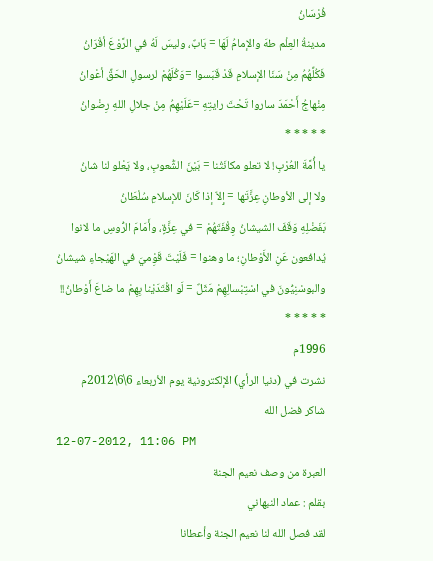فُرْسَانُ
مدينةُ العِلْم طهَ والإمامُ لَهَا = بَابٌ، وليسَ لَهُ في الرَّوْعَ أقْرَانُ
فَكُلِّهُمُ مِنْ سَنَا الإسلامِ قَدْ قَبَسوا =وَكُلَهُمْ لرسولِ الحَقِّ أعْوانُ
مِنْهاجُ أَحْمَدَ ساروا تَحْتَ رايتِهِ =عَلَيْهِمُ مِنْ جلالِ اللهِ رِضْوانُ
* * * * *
يا أُمَّةَ العُرْبِ! لا تعلو مكانَتُنا = بَيْنَ الشُّعوبِ، ولا يَعْلو لنا شانُ
ولا إلى الأوطانِ عِزَّتَها = إِلاّ إذا كَانَ للإسلامِ سُلْطَانُ
بَفَضْلِهِ وَقَفَ الشيشانُ وِقْفَتَهُمْ = في عِزَّةٍ، وأَمَامَ الرُّوسِ ما لانوا
يُدافعون عَنِ الأَوْطانِ؛ ما وهنوا = فَلَيْتَ قَوِْميَ في الهَيْجاءِ شيشانُ
والبوسْنِيُّونَ في اسْتِبْسالِهِمْ مَثَلٌ = لَو اقْتَدَيْنا بِهِمْ ما ضاعَ أَوْطانُ!!
* * * * *
1996م
نشرت في (دنيا الرأي) الإلكترونية يوم الأربعاء 6\6\2012م
شاكر فضل الله
12-07-2012, 11:06 PM
العبرة من وصف نعيم الجنة
بقلم : عماد النبهاني
لقد فصل الله لنا نعيم الجنة وأعطانا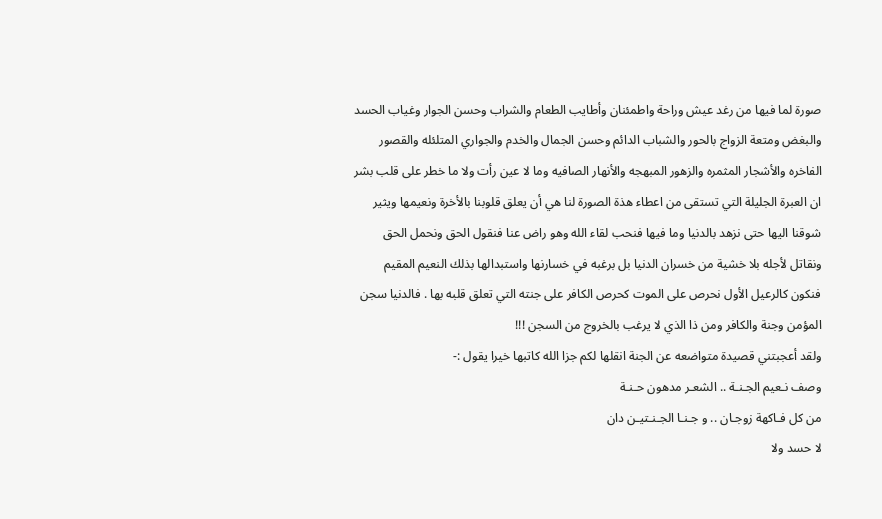صورة لما فيها من رغد عيش وراحة واطمئنان وأطايب الطعام والشراب وحسن الجوار وغياب الحسد والبغض ومتعة الزواج بالحور والشباب الدائم وحسن الجمال والخدم والجواري المتلئله والقصور الفاخره والأشجار المثمره والزهور المبهجه والأنهار الصافيه وما لا عين رأت ولا ما خطر على قلب بشر
ان العبرة الجليلة التي تستقى من اعطاء هذة الصورة لنا هي أن يعلق قلوبنا بالأخرة ونعيمها ويثير شوقنا اليها حتى نزهد بالدنيا وما فيها فنحب لقاء الله وهو راض عنا فنقول الحق ونحمل الحق ونقاتل لأجله بلا خشية من خسران الدنيا بل برغبه في خسارنها واستبدالها بذلك النعيم المقيم فنكون كالرعيل الأول نحرص على الموت كحرص الكافر على جنته التي تعلق قلبه بها . فالدنيا سجن المؤمن وجنة والكافر ومن ذا الذي لا يرغب بالخروج من السجن !!!
ولقد أعجبتني قصيدة متواضعه عن الجنة انقلها لكم جزا الله كاتبها خيرا يقول :-
وصف نـعيم الجـنـة .. الشعـر مدهون حـنـة
من كل فـاكهة زوجـان .. و جـنـا الجـنـتيـن دان
لا حسد ولا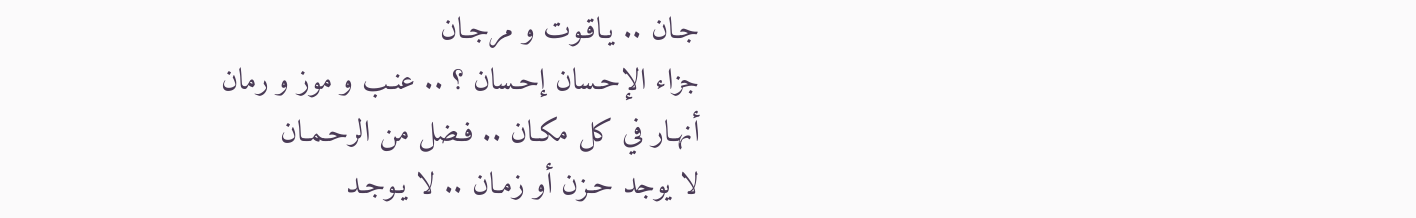جـان .. يـاقـوت و مرجـان
جزاء الإحـسان إحـسان ؟ .. عنـب و موز و رمان
أنهـار في كل مكـان .. فـضل من الرحـمـان
لا يوجد حـزن أو زمـان .. لا يـوجـد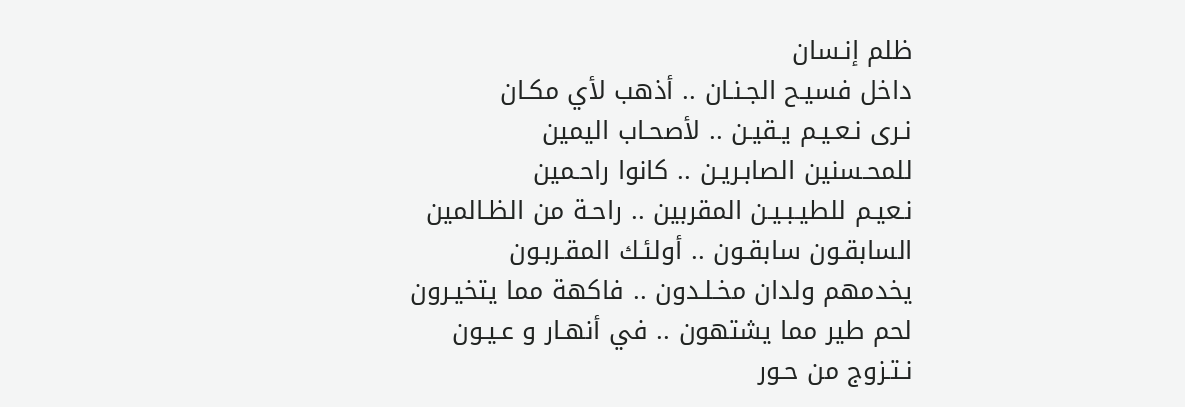ظلم إنـسان
داخل فسيـح الجـنـان .. أذهب لأي مكـان
نـرى نـعـيـم يـقيـن .. لأصحـاب اليمين
للمحـسنين الصابـريـن .. كانوا راحـمين
نـعيـم للطيـبـيـن المقربين .. راحـة من الظـالمين
السابقـون سابقـون .. أولئـك المقـربـون
يخدمهم ولدان مخـلـدون .. فاكهة مما يتخيـرون
لحم طير مما يشتهون .. في أنهـار و عـيـون
نـتـزوج من حـور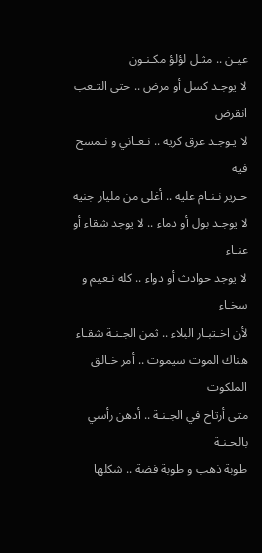عيـن .. مثـل لؤلؤ مكـنـون
لا يوجـد كسل أو مرض .. حتى التـعب انقرض
لا يـوجـد عرق كريه .. نـعـاني و نـمسح فيه
حـرير نـنـام عليه .. أغلى من مليار جنيه
لا يوجـد بول أو دماء .. لا يوجد شقاء أو عنـاء
لا يوجد حوادث أو دواء .. كله نـعيم و سخـاء
لأن اخـتبـار البلاء .. ثمن الجـنـة شقـاء
هناك الموت سيموت .. أمر خـالق الملكوت
متى أرتاح في الجـنـة .. أدهن رأسي بالحـنـة
طوبة ذهب و طوبة فضة .. شكلها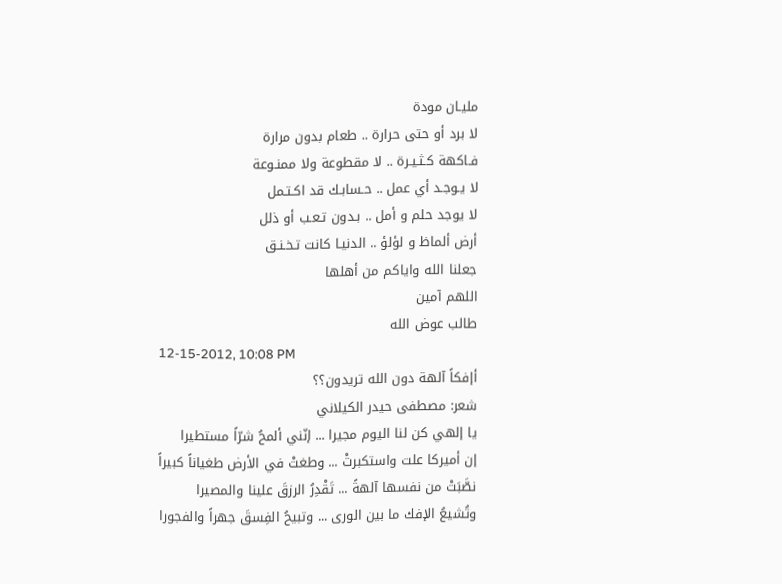مليـان مودة
لا برد أو حتى حرارة .. طعام بدون مرارة
فـاكهة كـثـيـرة .. لا مقطوعة ولا ممنـوعة
لا يـوجـد أي عمل .. حـسابـك قد اكـتـمل
لا يوجد حلم و أمل .. بـدون تـعـب أو ذلل
أرض ألماظ و لؤلؤ .. الدنيـا كانت تـخـنـق
جعلنا الله واياكم من أهلها
اللهم آمين
طالب عوض الله
12-15-2012, 10:08 PM
أإفكاً آلهة دون الله تريدون؟؟
شعر: مصطفى حيدر الكيلاني
يا إلهي كن لنا اليوم مجيرا ... إنّني ألمحُ شرّاً مستطيرا
إن أميركا علت واستكبرتْ ... وطغتْ في الأرض طغياناً كبيراً
نصَّبَتْ من نفسها آلهةً ... تَقْدِرُ الرزقَ علينا والمصيرا
وتُشيعُ الإفك ما بين الورى ... وتبيحُ الفِسقَ جهراً والفجورا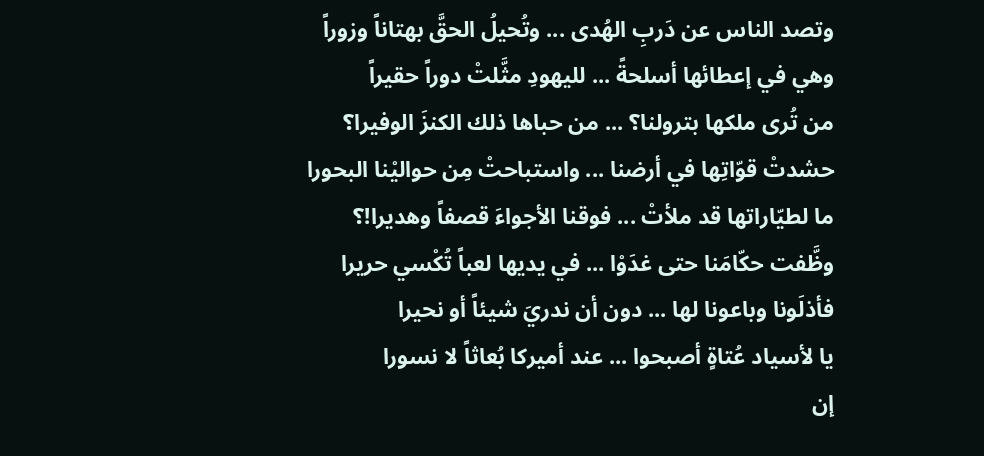وتصد الناس عن دَربِ الهُدى ... وتُحيلُ الحقَّ بهتاناً وزوراً
وهي في إعطائها أسلحةً ... لليهودِ مثَّلتْ دوراً حقيراً
من تُرى ملكها بترولنا؟ ... من حباها ذلك الكنزَ الوفيرا؟
حشدتْ قوّاتِها في أرضنا ... واستباحتْ مِن حواليْنا البحورا
ما لطيّاراتها قد ملأتْ ... فوقنا الأجواءَ قصفاً وهديرا!؟
وظَّفت حكّامَنا حتى غدَوْا ... في يديها لعباً تُكْسي حريرا
فأذلَونا وباعونا لها ... دون أن ندريَ شيئاً أو نحيرا
يا لأسياد عُتاةٍ أصبحوا ... عند أميركا بُعاثاً لا نسورا
إن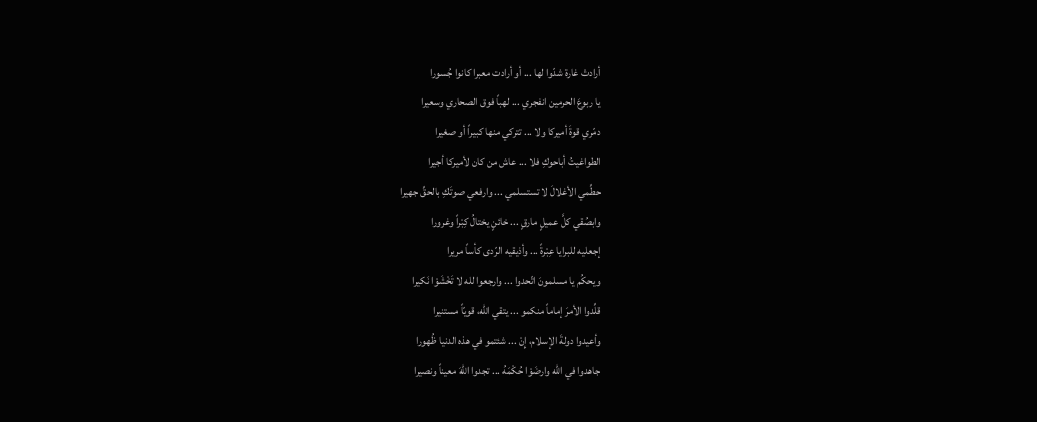أرادتْ غارة شدّوا لها ... أو أرادت معبرا كانوا جُسورا
يا ربوعَ الحرمين انفجري ... لهباً فوق الصحاري وسعيرا
دمّري قوةَ أميركا ولا ... تتركي منها كبيراً أو صغيرا
الطواغيتُ أباحوكِ فلا ... عاش من كان لأميركا أجيرا
حطِّمي الأغلالَ لا تستسلمي ... وارفعي صوتَكِ بالحقِّ جهيرا
وابصُقي كلَّ عميلٍ مارقٍ ... خائنٍ يختالُ كِبْراً وغرورا
إجعليه للبرايا عِبْرةً ... وأذيقيه الرّدى كأساً مريرا
ويحكُم يا مسلمونَ اتّحدوا ... وارجعوا لله لا تَخْشَوْا نَكيرا
قلِّدوا الأمرَ إماماً منكمو ... يتقي الله، قويّاً مستنيرا
وأعيدوا دولةَ الإسلام، إِنْ ... شئتمو في هذه الدنيا ظُهورا
جاهدوا في الله وارضَوْا حُكْمَهُ ... تجدوا اللهَ معيناً ونصيرا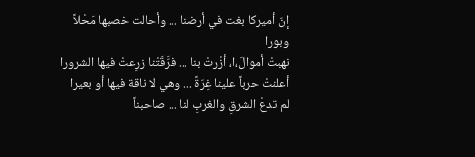إنّ أميركا بغت في أرضنا ... وأحالت خصبها مَحْلاً وبورا
نهبتْ أموالَ،ا، أزْرتْ بنا ... فرَّقَتْنا زرِعتْ فيها الشرورا
أعلنتْ حرباً علينا غِرّةً ... وهي لا ناقة فيها أو بعيرا
لم تدعْ الشرقِ والغربِ لنا ... صاحبناً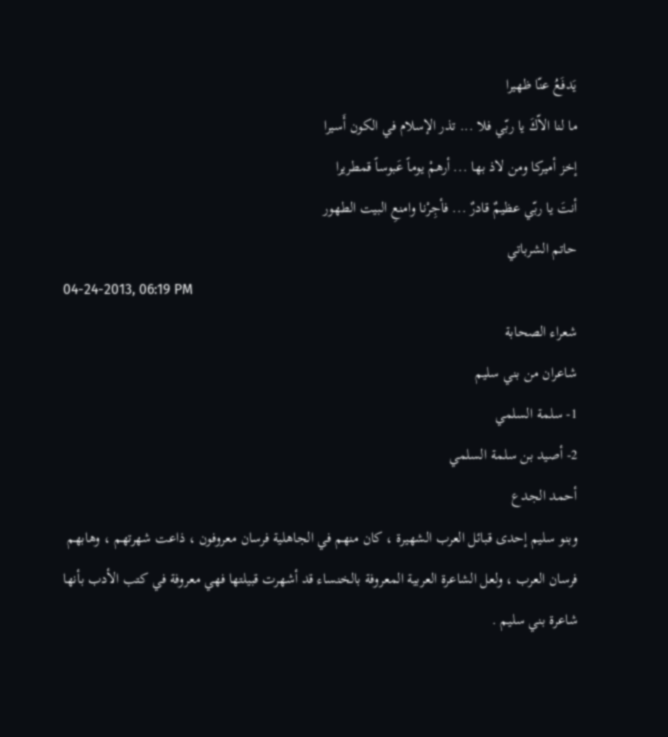يَدفَعُ عنّا ظهيرا
ما لنا الاّكَ يا ربّي فلا ... تذر الإسلام في الكون أَسيرا
إخز أميركا ومن لاذ بها ... أرهمْ يوماً عَبوساً قمطريرا
أنتَ يا ربّي عظيمٌ قادرٌ ... فأجِرْنا وامنعِ البيت الطهور
حاتم الشرباتي
04-24-2013, 06:19 PM
شعراء الصحابة
شاعران من بني سليم
1- سلمة السلمي
2- أصيد بن سلمة السلمي
أحمد الجدع
وبنو سليم إحدى قبائل العرب الشهيرة ، كان منهم في الجاهلية فرسان معروفون ، ذاعت شهرتهم ، وهابهم فرسان العرب ، ولعل الشاعرة العربية المعروفة بالخنساء قد أشهرت قبيلتها فهي معروفة في كتب الأدب بأنها شاعرة بني سليم .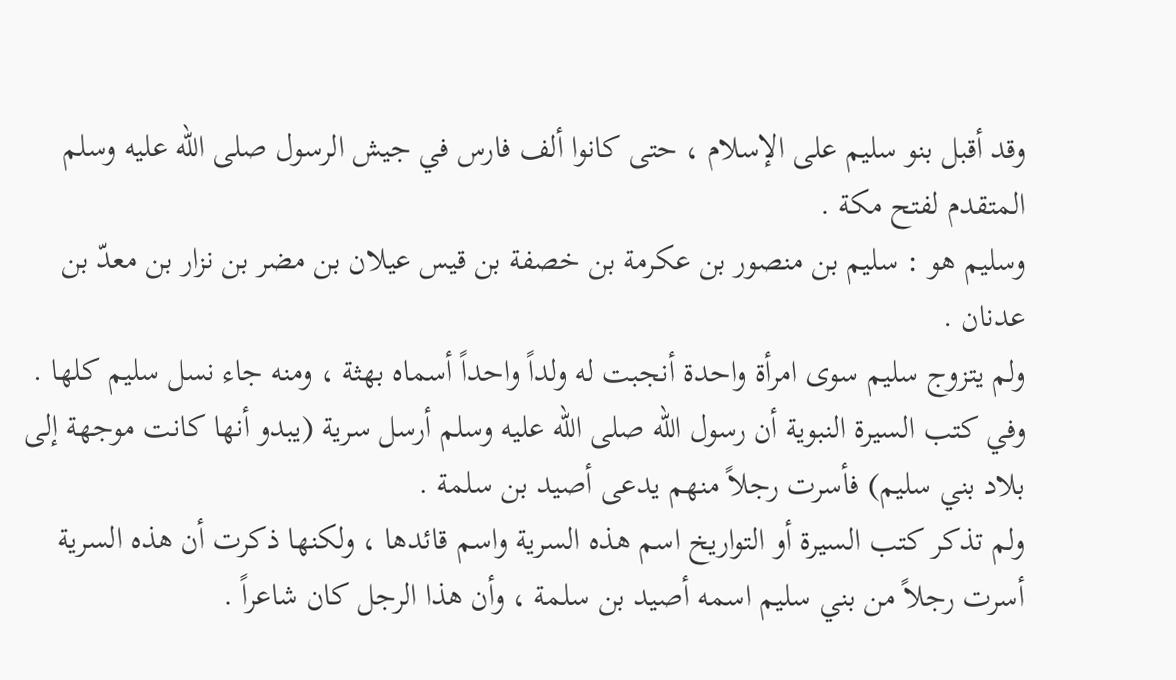وقد أقبل بنو سليم على الإسلام ، حتى كانوا ألف فارس في جيش الرسول صلى الله عليه وسلم المتقدم لفتح مكة .
وسليم هو : سليم بن منصور بن عكرمة بن خصفة بن قيس عيلان بن مضر بن نزار بن معدّ بن عدنان .
ولم يتزوج سليم سوى امرأة واحدة أنجبت له ولداً واحداً أسماه بهثة ، ومنه جاء نسل سليم كلها .
وفي كتب السيرة النبوية أن رسول الله صلى الله عليه وسلم أرسل سرية (يبدو أنها كانت موجهة إلى بلاد بني سليم) فأسرت رجلاً منهم يدعى أصيد بن سلمة .
ولم تذكر كتب السيرة أو التواريخ اسم هذه السرية واسم قائدها ، ولكنها ذكرت أن هذه السرية أسرت رجلاً من بني سليم اسمه أصيد بن سلمة ، وأن هذا الرجل كان شاعراً .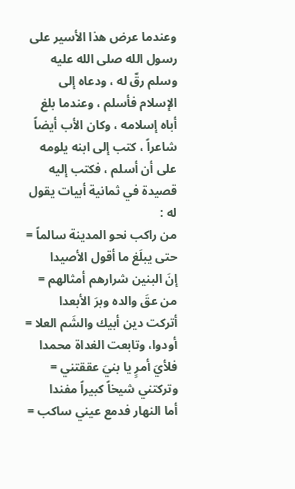وعندما عرض هذا الأسير على رسول الله صلى الله عليه وسلم رقّ له ، ودعاه إلى الإسلام فأسلم ، وعندما بلغ أباه إسلامه ، وكان الأب أيضاً شاعراً ، كتب إلى ابنه يلومه على أن أسلم ، فكتب إليه قصيدة في ثمانية أبيات يقول له :
من راكب نحو المدينة سالماً = حتى يبلَغ ما أقول الأصيدا
إنَ البنين شرارهم أمثالهم = من عقَ والده وبرَ الأبعدا
أتركت دين أبيك والشَم العلا = أودوا، وتابعت الغداة محمدا
فلأيَ أمرٍ يا بنيَ عققتني = وتركتني شيخاً كبيراً مفندا
أما النهار فدمع عيني ساكب =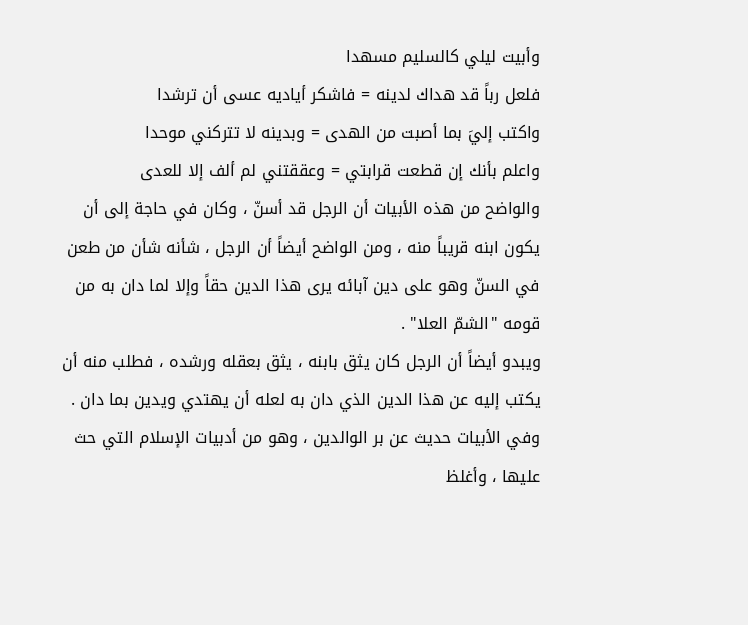وأبيت ليلي كالسليم مسهدا
فلعل رباً قد هداك لدينه = فاشكر أياديه عسى أن ترشدا
واكتب إليَ بما أصبت من الهدى = وبدينه لا تتركني موحدا
واعلم بأنك إن قطعت قرابتي = وعققتني لم ألف إلا للعدى
والواضح من هذه الأبيات أن الرجل قد أسنّ ، وكان في حاجة إلى أن يكون ابنه قريباً منه ، ومن الواضح أيضاً أن الرجل ، شأنه شأن من طعن في السنّ وهو على دين آبائه يرى هذا الدين حقاً وإلا لما دان به من قومه "الشمّ العلا" .
ويبدو أيضاً أن الرجل كان يثق بابنه ، يثق بعقله ورشده ، فطلب منه أن يكتب إليه عن هذا الدين الذي دان به لعله أن يهتدي ويدين بما دان .
وفي الأبيات حديث عن بر الوالدين ، وهو من أدبيات الإسلام التي حث عليها ، وأغلظ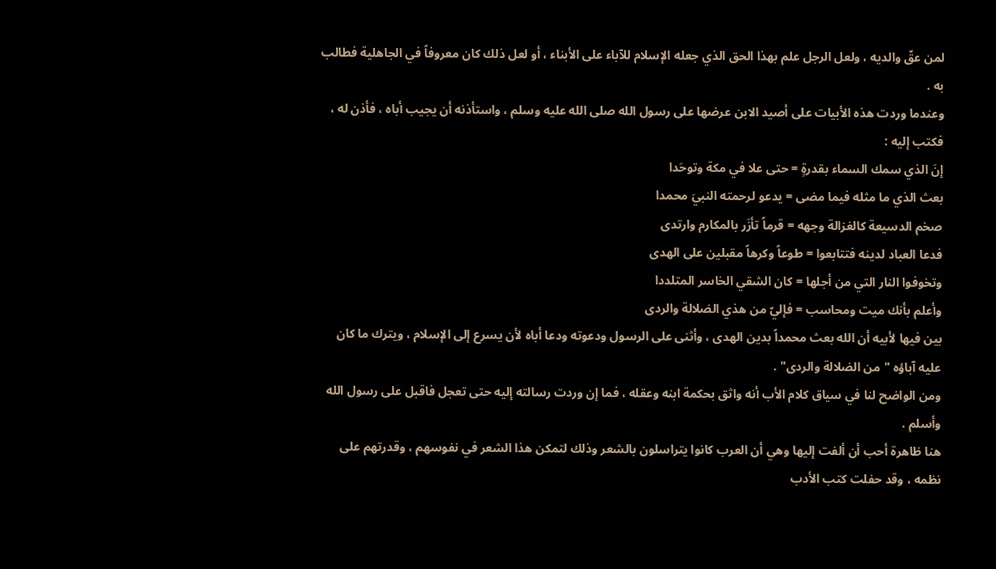لمن عقّ والديه ، ولعل الرجل علم بهذا الحق الذي جعله الإسلام للآباء على الأبناء ، أو لعل ذلك كان معروفاً في الجاهلية فطالب به .
وعندما وردت هذه الأبيات على أصيد الابن عرضها على رسول الله صلى الله عليه وسلم ، واستأذنه أن يجيب أباه ، فأذن له ، فكتب إليه :
إنَ الذي سمك السماء بقدرةٍ = حتى علا في مكة وتوحَدا
بعث الذي ما مثله فيما مضى = يدعو لرحمته النبيَ محمدا
صخم الدسيعة كالغزالة وجهه = قرماً تأزَر بالمكارم وارتدى
فدعا العباد لدينه فتتابعوا = طوعاً وكرهاً مقبلين على الهدى
وتخوفوا النار التي من أجلها = كان الشقي الخاسر المتلددا
وأعلم بأنك ميت ومحاسب = فإليّ من هذي الضلالة والردى
بين فيها لأبيه أن الله بعث محمداً بدين الهدى ، وأثنى على الرسول ودعوته ودعا أباه لأن يسرع إلى الإسلام ، ويترك ما كان عليه آباؤه "من الضلالة والردى" .
ومن الواضح لنا في سياق كلام الأب أنه واثق بحكمة ابنه وعقله ، فما إن وردت رسالته إليه حتى تعجل فاقبل على رسول الله وأسلم .
هنا ظاهرة أحب أن ألفت إليها وهي أن العرب كانوا يتراسلون بالشعر وذلك لتمكن هذا الشعر في نفوسهم ، وقدرتهم على نظمه ، وقد حفلت كتب الأدب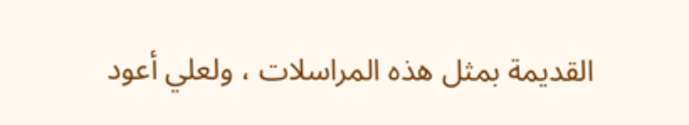القديمة بمثل هذه المراسلات ، ولعلي أعود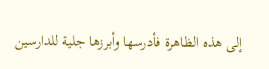إلى هذه الظاهرة فأدرسها وأبرزها جلية للدارسين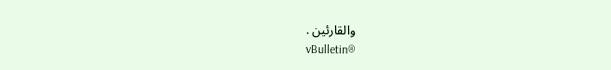والقارئين .
vBulletin®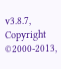v3.8.7, Copyright ©2000-2013,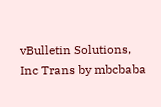vBulletin Solutions, Inc Trans by mbcbaba